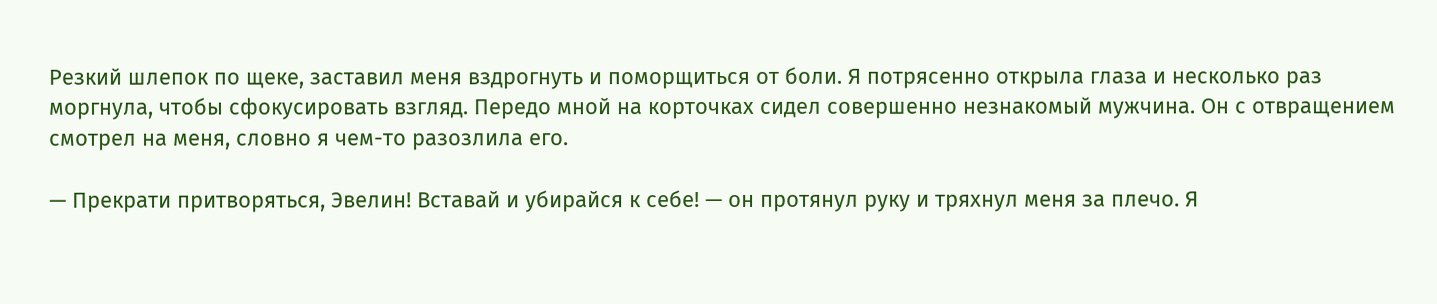Резкий шлепок по щеке, заставил меня вздрогнуть и поморщиться от боли. Я потрясенно открыла глаза и несколько раз моргнула, чтобы сфокусировать взгляд. Передо мной на корточках сидел совершенно незнакомый мужчина. Он с отвращением смотрел на меня, словно я чем-то разозлила его.

— Прекрати притворяться, Эвелин! Вставай и убирайся к себе! — он протянул руку и тряхнул меня за плечо. Я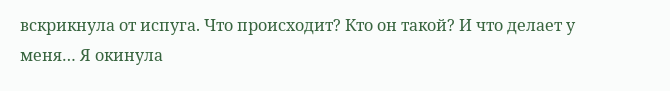вскрикнула от испуга. Что происходит? Кто он такой? И что делает у меня… Я окинула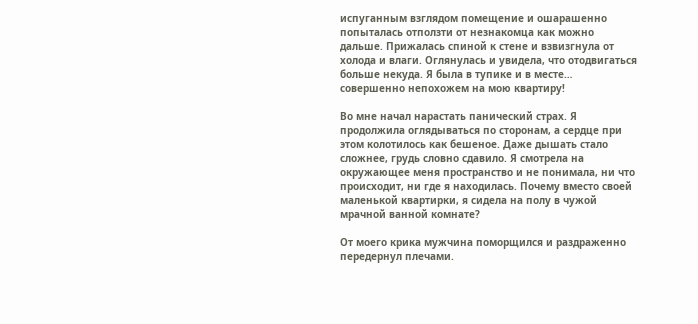испуганным взглядом помещение и ошарашенно попыталась отползти от незнакомца как можно дальше. Прижалась спиной к стене и взвизгнула от холода и влаги. Оглянулась и увидела, что отодвигаться больше некуда. Я была в тупике и в месте… совершенно непохожем на мою квартиру!

Во мне начал нарастать панический страх. Я продолжила оглядываться по сторонам, а сердце при этом колотилось как бешеное. Даже дышать стало сложнее, грудь словно сдавило. Я смотрела на окружающее меня пространство и не понимала, ни что происходит, ни где я находилась. Почему вместо своей маленькой квартирки, я сидела на полу в чужой мрачной ванной комнате?

От моего крика мужчина поморщился и раздраженно передернул плечами.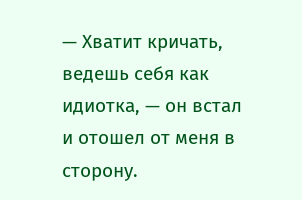— Хватит кричать, ведешь себя как идиотка, — он встал и отошел от меня в сторону.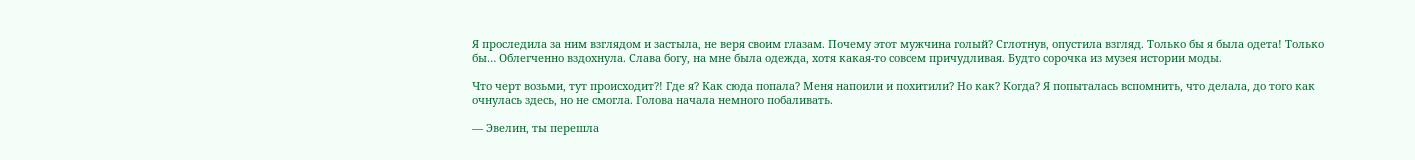Я проследила за ним взглядом и застыла, не веря своим глазам. Почему этот мужчина голый? Сглотнув, опустила взгляд. Только бы я была одета! Только бы… Облегченно вздохнула. Слава богу, на мне была одежда, хотя какая-то совсем причудливая. Будто сорочка из музея истории моды.

Что черт возьми, тут происходит?! Где я? Как сюда попала? Меня напоили и похитили? Но как? Когда? Я попыталась вспомнить, что делала, до того как очнулась здесь, но не смогла. Голова начала немного побаливать.

— Эвелин, ты перешла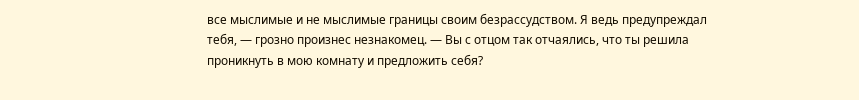все мыслимые и не мыслимые границы своим безрассудством. Я ведь предупреждал тебя, — грозно произнес незнакомец. — Вы с отцом так отчаялись, что ты решила проникнуть в мою комнату и предложить себя?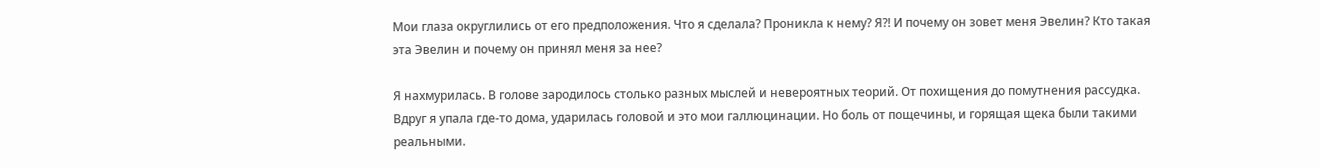Мои глаза округлились от его предположения. Что я сделала? Проникла к нему? Я?! И почему он зовет меня Эвелин? Кто такая эта Эвелин и почему он принял меня за нее?

Я нахмурилась. В голове зародилось столько разных мыслей и невероятных теорий. От похищения до помутнения рассудка. Вдруг я упала где-то дома, ударилась головой и это мои галлюцинации. Но боль от пощечины, и горящая щека были такими реальными.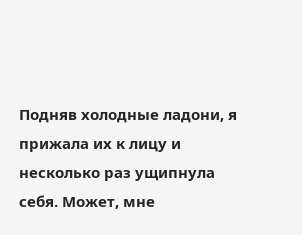Подняв холодные ладони, я прижала их к лицу и несколько раз ущипнула себя. Может, мне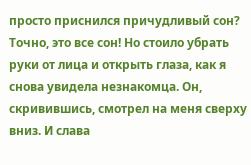просто приснился причудливый сон? Точно, это все сон! Но стоило убрать руки от лица и открыть глаза, как я снова увидела незнакомца. Он, скривившись, смотрел на меня сверху вниз. И слава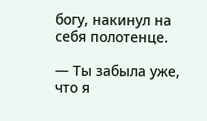богу, накинул на себя полотенце.

— Ты забыла уже, что я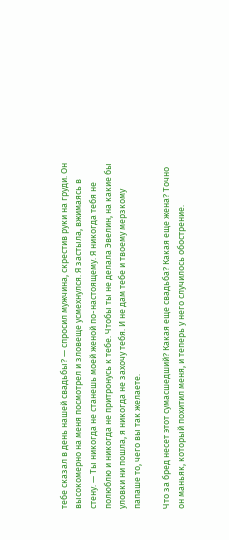тебе сказал в день нашей свадьбы? — спросил мужчина, скрестив руки на груди. Он высокомерно на меня посмотрел и зловеще усмехнулся. Я застыла, вжимаясь в стену. — Ты никогда не станешь моей женой по-настоящему. Я никогда тебя не полюблю и никогда не притронусь к тебе. Чтобы ты не делала Эвелин, на какие бы уловки ни пошла, я никогда не захочу тебя. И не дам тебе и твоему мерзкому папаше то, чего вы так желаете.

Что за бред несет этот сумасшедший? Какая еще свадьба? Какая еще жена? Точно он маньяк, который похитил меня, и теперь у него случилось обострение.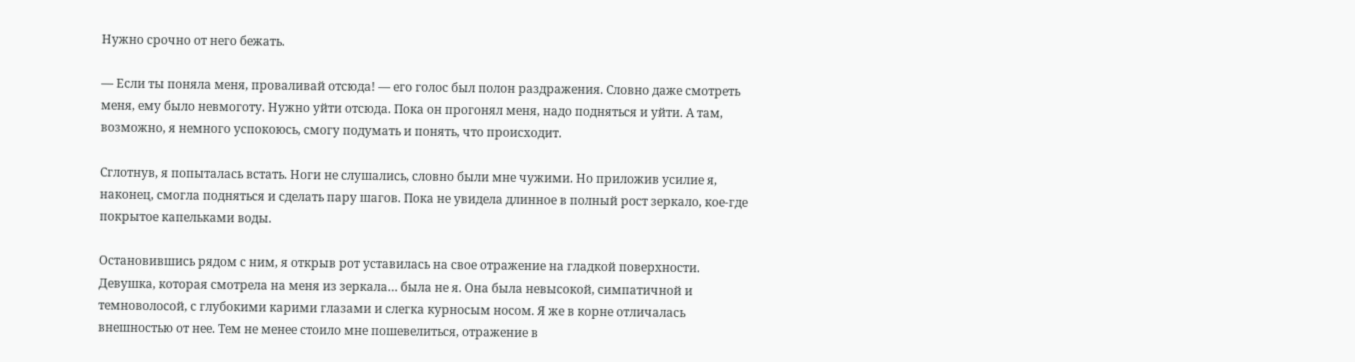Нужно срочно от него бежать.

— Если ты поняла меня, проваливай отсюда! — его голос был полон раздражения. Словно даже смотреть меня, ему было невмоготу. Нужно уйти отсюда. Пока он прогонял меня, надо подняться и уйти. А там, возможно, я немного успокоюсь, смогу подумать и понять, что происходит.

Сглотнув, я попыталась встать. Ноги не слушались, словно были мне чужими. Но приложив усилие я, наконец, смогла подняться и сделать пару шагов. Пока не увидела длинное в полный рост зеркало, кое-где покрытое капельками воды.

Остановившись рядом с ним, я открыв рот уставилась на свое отражение на гладкой поверхности. Девушка, которая смотрела на меня из зеркала… была не я. Она была невысокой, симпатичной и темноволосой, с глубокими карими глазами и слегка курносым носом. Я же в корне отличалась внешностью от нее. Тем не менее стоило мне пошевелиться, отражение в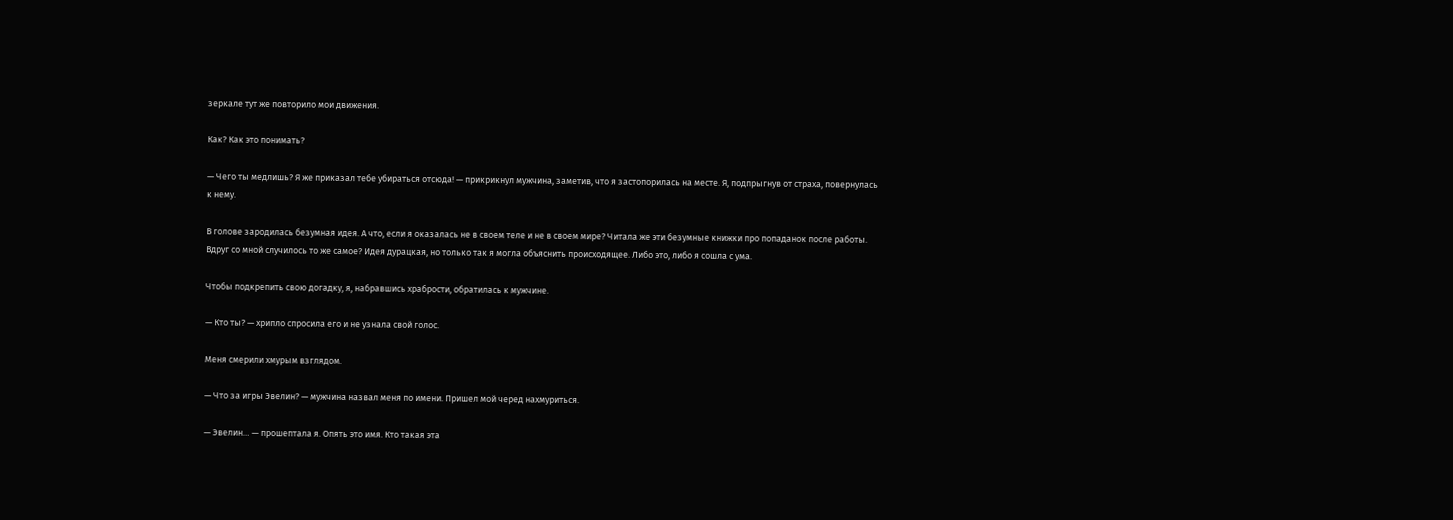зеркале тут же повторило мои движения.

Как? Как это понимать?

— Чего ты медлишь? Я же приказал тебе убираться отсюда! — прикрикнул мужчина, заметив, что я застопорилась на месте. Я, подпрыгнув от страха, повернулась к нему.

В голове зародилась безумная идея. А что, если я оказалась не в своем теле и не в своем мире? Читала же эти безумные книжки про попаданок после работы. Вдруг со мной случилось то же самое? Идея дурацкая, но только так я могла объяснить происходящее. Либо это, либо я сошла с ума.

Чтобы подкрепить свою догадку, я, набравшись храбрости, обратилась к мужчине.

— Кто ты? — хрипло спросила его и не узнала свой голос.

Меня смерили хмурым взглядом.

— Что за игры Эвелин? — мужчина назвал меня по имени. Пришел мой черед нахмуриться.

— Эвелин… — прошептала я. Опять это имя. Кто такая эта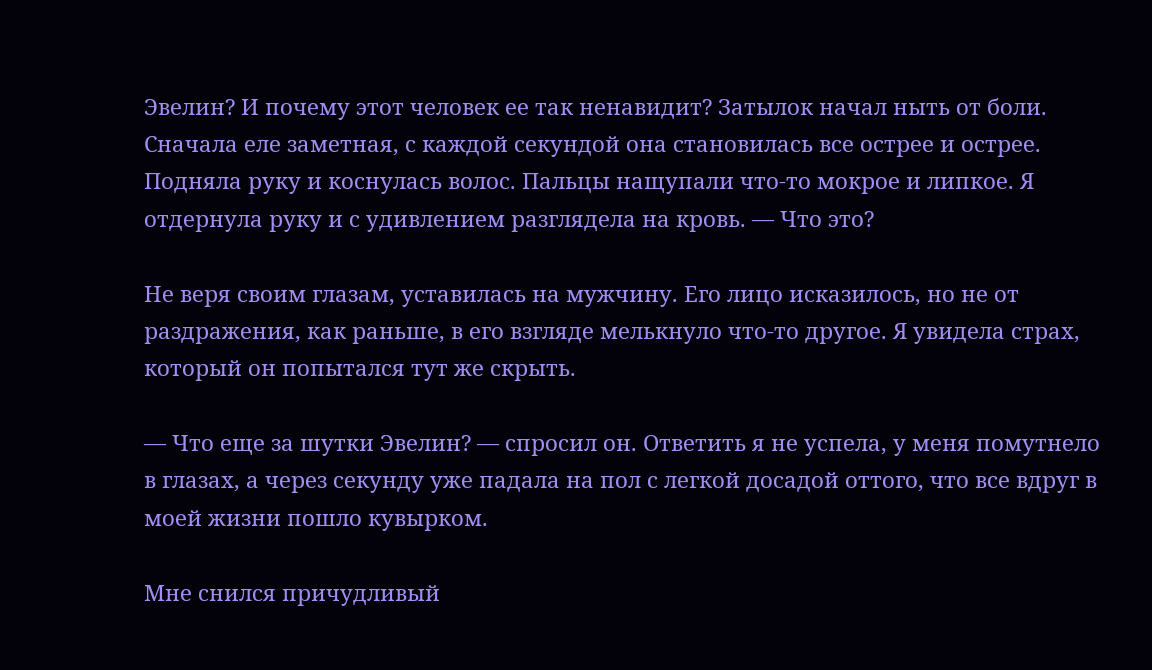Эвелин? И почему этот человек ее так ненавидит? Затылок начал ныть от боли. Сначала еле заметная, с каждой секундой она становилась все острее и острее. Подняла руку и коснулась волос. Пальцы нащупали что-то мокрое и липкое. Я отдернула руку и с удивлением разглядела на кровь. — Что это?

Не веря своим глазам, уставилась на мужчину. Его лицо исказилось, но не от раздражения, как раньше, в его взгляде мелькнуло что-то другое. Я увидела страх, который он попытался тут же скрыть.

— Что еще за шутки Эвелин? — спросил он. Ответить я не успела, у меня помутнело в глазах, а через секунду уже падала на пол с легкой досадой оттого, что все вдруг в моей жизни пошло кувырком.

Мне снился причудливый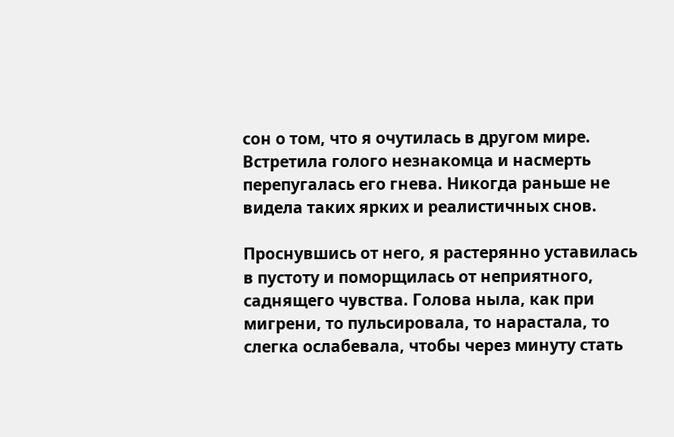сон о том, что я очутилась в другом мире. Встретила голого незнакомца и насмерть перепугалась его гнева. Никогда раньше не видела таких ярких и реалистичных снов.

Проснувшись от него, я растерянно уставилась в пустоту и поморщилась от неприятного, саднящего чувства. Голова ныла, как при мигрени, то пульсировала, то нарастала, то слегка ослабевала, чтобы через минуту стать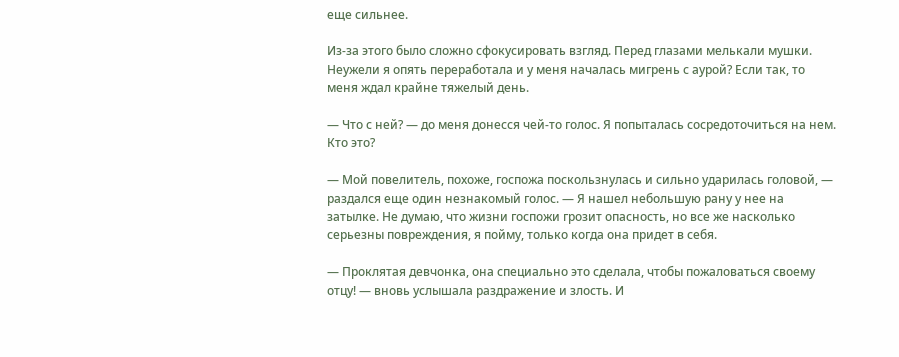еще сильнее.

Из-за этого было сложно сфокусировать взгляд. Перед глазами мелькали мушки. Неужели я опять переработала и у меня началась мигрень с аурой? Если так, то меня ждал крайне тяжелый день.

— Что с ней? — до меня донесся чей-то голос. Я попыталась сосредоточиться на нем. Кто это?

— Мой повелитель, похоже, госпожа поскользнулась и сильно ударилась головой, — раздался еще один незнакомый голос. — Я нашел небольшую рану у нее на затылке. Не думаю, что жизни госпожи грозит опасность, но все же насколько серьезны повреждения, я пойму, только когда она придет в себя.

— Проклятая девчонка, она специально это сделала, чтобы пожаловаться своему отцу! — вновь услышала раздражение и злость. И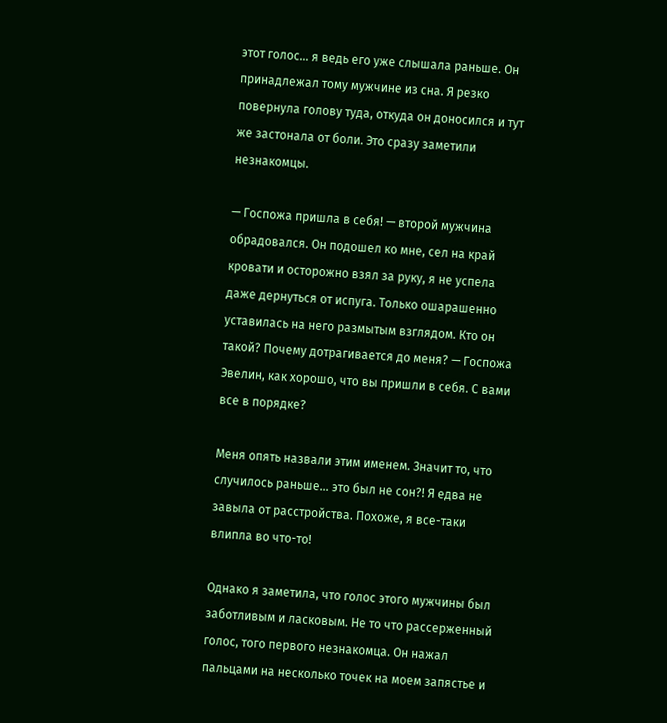этот голос… я ведь его уже слышала раньше. Он принадлежал тому мужчине из сна. Я резко повернула голову туда, откуда он доносился и тут же застонала от боли. Это сразу заметили незнакомцы.

— Госпожа пришла в себя! — второй мужчина обрадовался. Он подошел ко мне, сел на край кровати и осторожно взял за руку, я не успела даже дернуться от испуга. Только ошарашенно уставилась на него размытым взглядом. Кто он такой? Почему дотрагивается до меня? — Госпожа Эвелин, как хорошо, что вы пришли в себя. С вами все в порядке?

Меня опять назвали этим именем. Значит то, что случилось раньше… это был не сон?! Я едва не завыла от расстройства. Похоже, я все-таки влипла во что-то!

Однако я заметила, что голос этого мужчины был заботливым и ласковым. Не то что рассерженный голос, того первого незнакомца. Он нажал пальцами на несколько точек на моем запястье и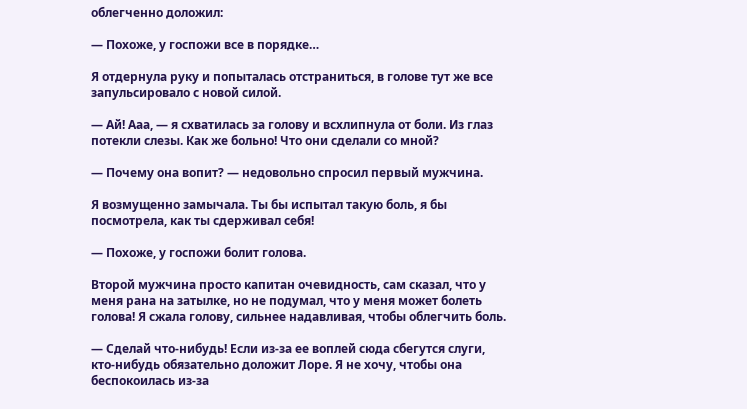облегченно доложил:

— Похоже, у госпожи все в порядке…

Я отдернула руку и попыталась отстраниться, в голове тут же все запульсировало с новой силой.

— Ай! Ааа, — я схватилась за голову и всхлипнула от боли. Из глаз потекли слезы. Как же больно! Что они сделали со мной?

— Почему она вопит? — недовольно спросил первый мужчина.

Я возмущенно замычала. Ты бы испытал такую боль, я бы посмотрела, как ты сдерживал себя!

— Похоже, у госпожи болит голова.

Второй мужчина просто капитан очевидность, сам сказал, что у меня рана на затылке, но не подумал, что у меня может болеть голова! Я сжала голову, сильнее надавливая, чтобы облегчить боль.

— Сделай что-нибудь! Если из-за ее воплей сюда сбегутся слуги, кто-нибудь обязательно доложит Лоре. Я не хочу, чтобы она беспокоилась из-за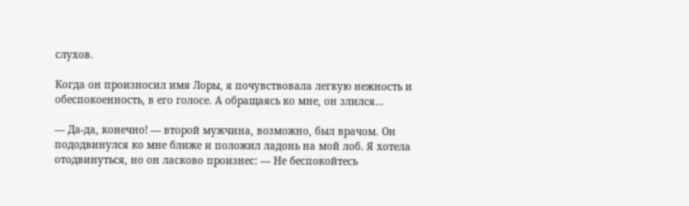слухов.

Когда он произносил имя Лоры, я почувствовала легкую нежность и обеспокоенность, в его голосе. А обращаясь ко мне, он злился…

— Да-да, конечно! — второй мужчина, возможно, был врачом. Он пододвинулся ко мне ближе и положил ладонь на мой лоб. Я хотела отодвинуться, но он ласково произнес: — Не беспокойтесь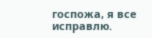госпожа, я все исправлю.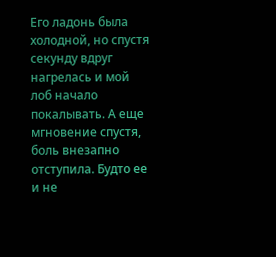Его ладонь была холодной, но спустя секунду вдруг нагрелась и мой лоб начало покалывать. А еще мгновение спустя, боль внезапно отступила. Будто ее и не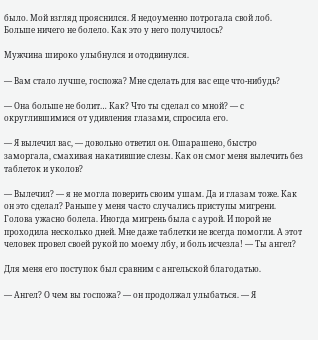было. Мой взгляд прояснился. Я недоуменно потрогала свой лоб. Больше ничего не болело. Как это у него получилось?

Мужчина широко улыбнулся и отодвинулся.

— Вам стало лучше, госпожа? Мне сделать для вас еще что-нибудь?

— Она больше не болит… Как? Что ты сделал со мной? — с округлившимися от удивления глазами, спросила его.

— Я вылечил вас, — довольно ответил он. Ошарашено, быстро заморгала, смахивая накатившие слезы. Как он смог меня вылечить без таблеток и уколов?

— Вылечил? — я не могла поверить своим ушам. Да и глазам тоже. Как он это сделал? Раньше у меня часто случались приступы мигрени. Голова ужасно болела. Иногда мигрень была с аурой. И порой не проходила несколько дней. Мне даже таблетки не всегда помогли. А этот человек провел своей рукой по моему лбу, и боль исчезла! — Ты ангел?

Для меня его поступок был сравним с ангельской благодатью.

— Ангел? О чем вы госпожа? — он продолжал улыбаться. — Я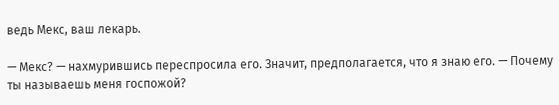ведь Мекс, ваш лекарь.

— Мекс? — нахмурившись переспросила его. Значит, предполагается, что я знаю его. — Почему ты называешь меня госпожой?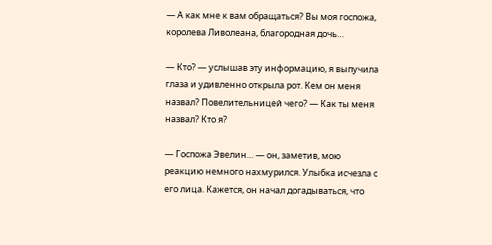— А как мне к вам обращаться? Вы моя госпожа, королева Ливолеана, благородная дочь…

— Кто? — услышав эту информацию, я выпучила глаза и удивленно открыла рот. Кем он меня назвал? Повелительницей чего? — Как ты меня назвал? Кто я?

— Госпожа Эвелин… — он, заметив, мою реакцию немного нахмурился. Улыбка исчезла с его лица. Кажется, он начал догадываться, что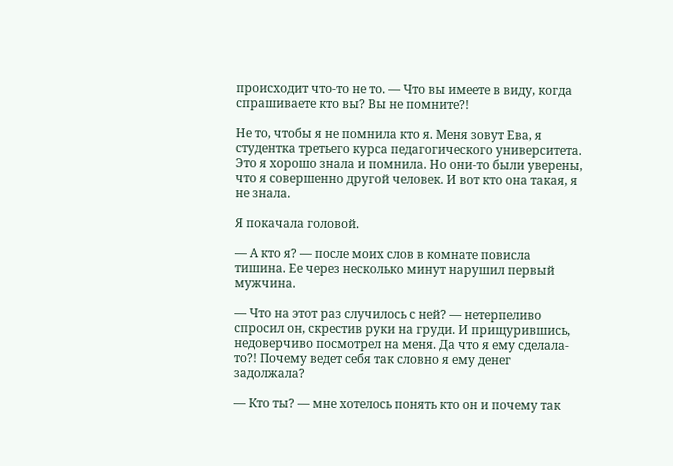происходит что-то не то. — Что вы имеете в виду, когда спрашиваете кто вы? Вы не помните?!

Не то, чтобы я не помнила кто я. Меня зовут Ева, я студентка третьего курса педагогического университета. Это я хорошо знала и помнила. Но они-то были уверены, что я совершенно другой человек. И вот кто она такая, я не знала.

Я покачала головой.

— А кто я? — после моих слов в комнате повисла тишина. Ее через несколько минут нарушил первый мужчина.

— Что на этот раз случилось с ней? — нетерпеливо спросил он, скрестив руки на груди. И прищурившись, недоверчиво посмотрел на меня. Да что я ему сделала-то?! Почему ведет себя так словно я ему денег задолжала?

— Кто ты? — мне хотелось понять кто он и почему так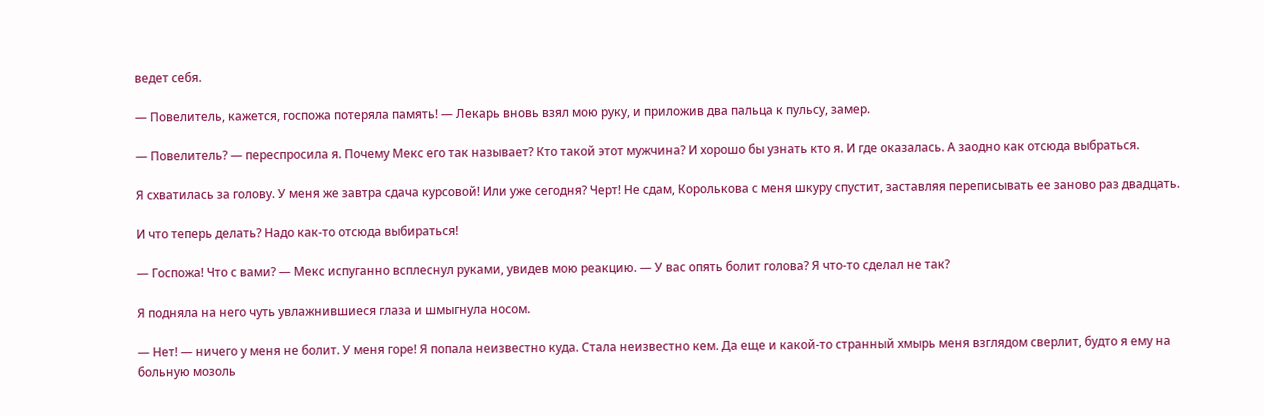ведет себя.

— Повелитель, кажется, госпожа потеряла память! — Лекарь вновь взял мою руку, и приложив два пальца к пульсу, замер.

— Повелитель? — переспросила я. Почему Мекс его так называет? Кто такой этот мужчина? И хорошо бы узнать кто я. И где оказалась. А заодно как отсюда выбраться.

Я схватилась за голову. У меня же завтра сдача курсовой! Или уже сегодня? Черт! Не сдам, Королькова с меня шкуру спустит, заставляя переписывать ее заново раз двадцать.

И что теперь делать? Надо как-то отсюда выбираться!

— Госпожа! Что с вами? — Мекс испуганно всплеснул руками, увидев мою реакцию. — У вас опять болит голова? Я что-то сделал не так?

Я подняла на него чуть увлажнившиеся глаза и шмыгнула носом.

— Нет! — ничего у меня не болит. У меня горе! Я попала неизвестно куда. Стала неизвестно кем. Да еще и какой-то странный хмырь меня взглядом сверлит, будто я ему на больную мозоль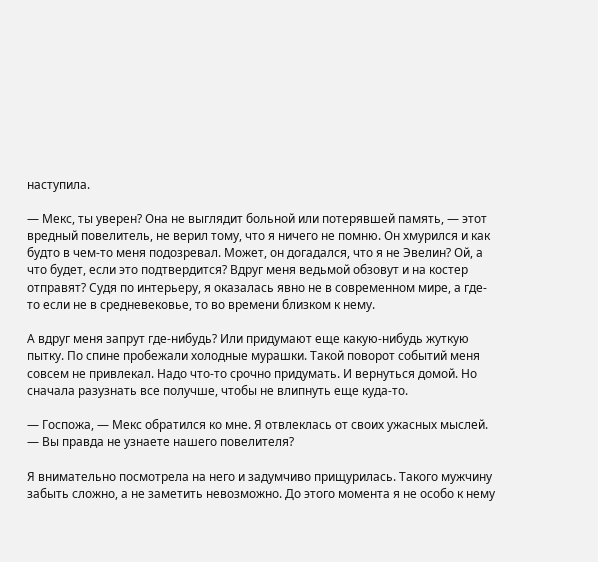наступила.

— Мекс, ты уверен? Она не выглядит больной или потерявшей память, — этот вредный повелитель, не верил тому, что я ничего не помню. Он хмурился и как будто в чем-то меня подозревал. Может, он догадался, что я не Эвелин? Ой, а что будет, если это подтвердится? Вдруг меня ведьмой обзовут и на костер отправят? Судя по интерьеру, я оказалась явно не в современном мире, а где-то если не в средневековье, то во времени близком к нему.

А вдруг меня запрут где-нибудь? Или придумают еще какую-нибудь жуткую пытку. По спине пробежали холодные мурашки. Такой поворот событий меня совсем не привлекал. Надо что-то срочно придумать. И вернуться домой. Но сначала разузнать все получше, чтобы не влипнуть еще куда-то.

— Госпожа, — Мекс обратился ко мне. Я отвлеклась от своих ужасных мыслей. — Вы правда не узнаете нашего повелителя?

Я внимательно посмотрела на него и задумчиво прищурилась. Такого мужчину забыть сложно, а не заметить невозможно. До этого момента я не особо к нему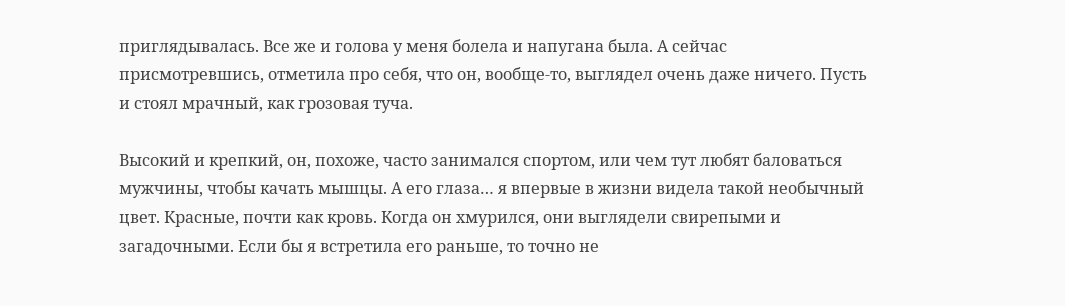приглядывалась. Все же и голова у меня болела и напугана была. А сейчас присмотревшись, отметила про себя, что он, вообще-то, выглядел очень даже ничего. Пусть и стоял мрачный, как грозовая туча.

Высокий и крепкий, он, похоже, часто занимался спортом, или чем тут любят баловаться мужчины, чтобы качать мышцы. А его глаза… я впервые в жизни видела такой необычный цвет. Красные, почти как кровь. Когда он хмурился, они выглядели свирепыми и загадочными. Если бы я встретила его раньше, то точно не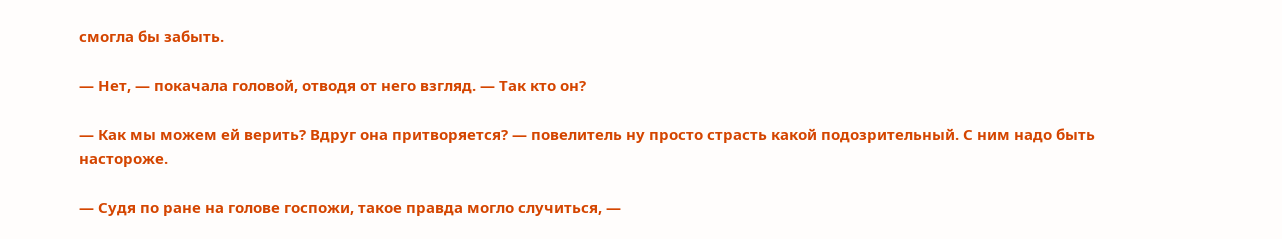смогла бы забыть.

— Нет, — покачала головой, отводя от него взгляд. — Так кто он?

— Как мы можем ей верить? Вдруг она притворяется? — повелитель ну просто страсть какой подозрительный. С ним надо быть настороже.

— Судя по ране на голове госпожи, такое правда могло случиться, —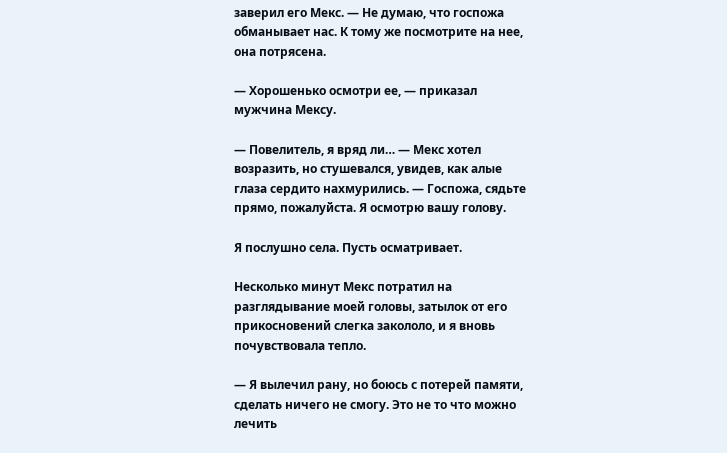заверил его Мекс. — Не думаю, что госпожа обманывает нас. К тому же посмотрите на нее, она потрясена.

— Хорошенько осмотри ее, — приказал мужчина Мексу.

— Повелитель, я вряд ли… — Мекс хотел возразить, но стушевался, увидев, как алые глаза сердито нахмурились. — Госпожа, сядьте прямо, пожалуйста. Я осмотрю вашу голову.

Я послушно села. Пусть осматривает.

Несколько минут Мекс потратил на разглядывание моей головы, затылок от его прикосновений слегка закололо, и я вновь почувствовала тепло.

— Я вылечил рану, но боюсь с потерей памяти, сделать ничего не смогу. Это не то что можно лечить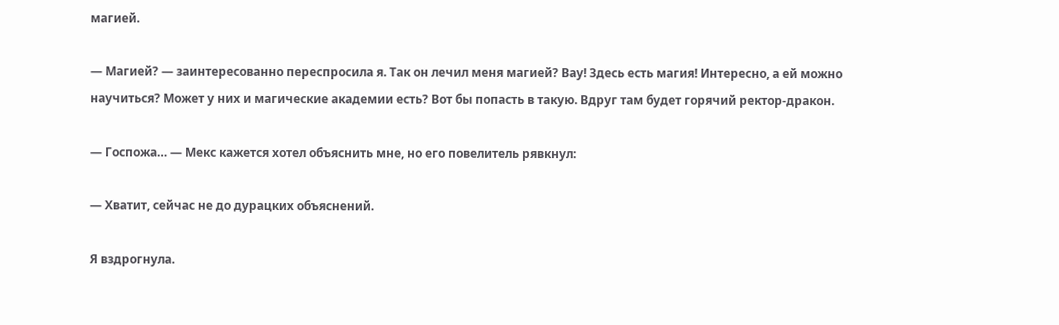магией.

— Магией? — заинтересованно переспросила я. Так он лечил меня магией? Вау! Здесь есть магия! Интересно, а ей можно научиться? Может у них и магические академии есть? Вот бы попасть в такую. Вдруг там будет горячий ректор-дракон.

— Госпожа… — Мекс кажется хотел объяснить мне, но его повелитель рявкнул:

— Хватит, сейчас не до дурацких объяснений.

Я вздрогнула.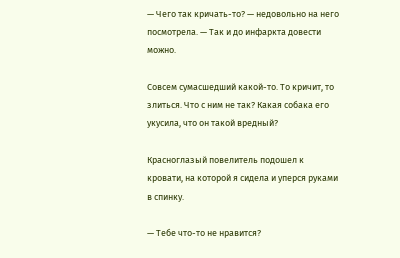— Чего так кричать-то? — недовольно на него посмотрела. — Так и до инфаркта довести можно.

Совсем сумасшедший какой-то. То кричит, то злиться. Что с ним не так? Какая собака его укусила, что он такой вредный?

Красноглазый повелитель подошел к кровати, на которой я сидела и уперся руками в спинку.

— Тебе что-то не нравится?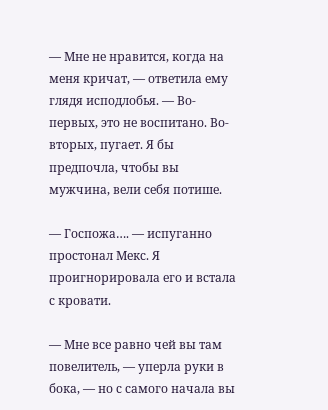— Мне не нравится, когда на меня кричат, — ответила ему глядя исподлобья. — Во-первых, это не воспитано. Во-вторых, пугает. Я бы предпочла, чтобы вы мужчина, вели себя потише.

— Госпожа…. — испуганно простонал Мекс. Я проигнорировала его и встала с кровати.

— Мне все равно чей вы там повелитель, — уперла руки в бока, — но с самого начала вы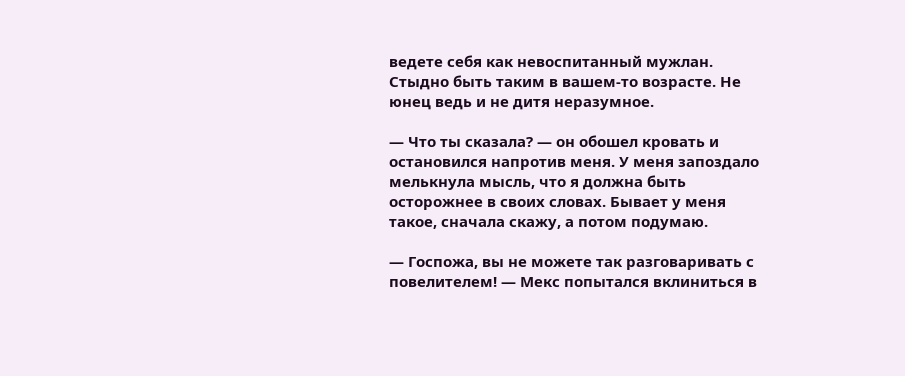ведете себя как невоспитанный мужлан. Стыдно быть таким в вашем-то возрасте. Не юнец ведь и не дитя неразумное.

— Что ты сказала? — он обошел кровать и остановился напротив меня. У меня запоздало мелькнула мысль, что я должна быть осторожнее в своих словах. Бывает у меня такое, сначала скажу, а потом подумаю.

— Госпожа, вы не можете так разговаривать с повелителем! — Мекс попытался вклиниться в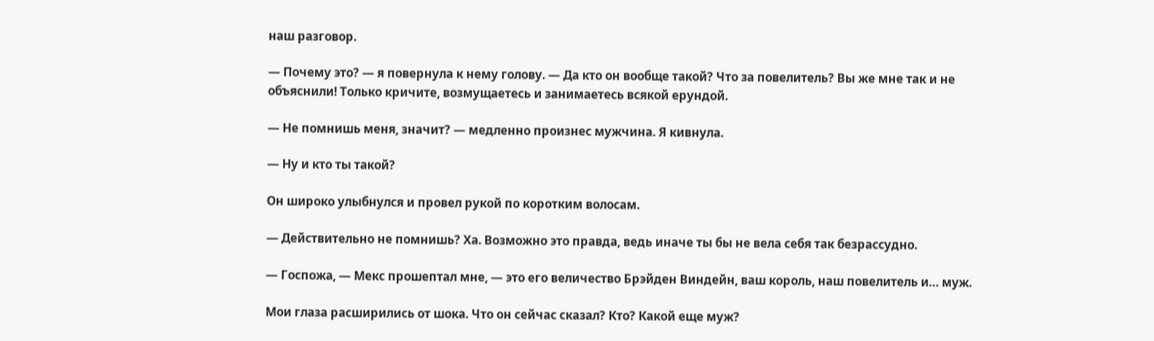наш разговор.

— Почему это? — я повернула к нему голову. — Да кто он вообще такой? Что за повелитель? Вы же мне так и не объяснили! Только кричите, возмущаетесь и занимаетесь всякой ерундой.

— Не помнишь меня, значит? — медленно произнес мужчина. Я кивнула.

— Ну и кто ты такой?

Он широко улыбнулся и провел рукой по коротким волосам.

— Действительно не помнишь? Ха. Возможно это правда, ведь иначе ты бы не вела себя так безрассудно.

— Госпожа, — Мекс прошептал мне, — это его величество Брэйден Виндейн, ваш король, наш повелитель и… муж.

Мои глаза расширились от шока. Что он сейчас сказал? Кто? Какой еще муж?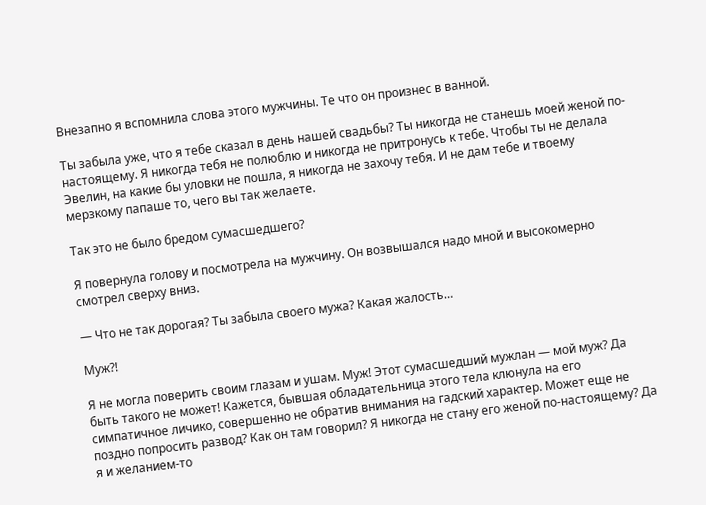Внезапно я вспомнила слова этого мужчины. Те что он произнес в ванной.

Ты забыла уже, что я тебе сказал в день нашей свадьбы? Ты никогда не станешь моей женой по-настоящему. Я никогда тебя не полюблю и никогда не притронусь к тебе. Чтобы ты не делала Эвелин, на какие бы уловки не пошла, я никогда не захочу тебя. И не дам тебе и твоему мерзкому папаше то, чего вы так желаете.

Так это не было бредом сумасшедшего?

Я повернула голову и посмотрела на мужчину. Он возвышался надо мной и высокомерно смотрел сверху вниз.

— Что не так дорогая? Ты забыла своего мужа? Какая жалость…

Муж?!

Я не могла поверить своим глазам и ушам. Муж! Этот сумасшедший мужлан — мой муж? Да быть такого не может! Кажется, бывшая обладательница этого тела клюнула на его симпатичное личико, совершенно не обратив внимания на гадский характер. Может еще не поздно попросить развод? Как он там говорил? Я никогда не стану его женой по-настоящему? Да я и желанием-то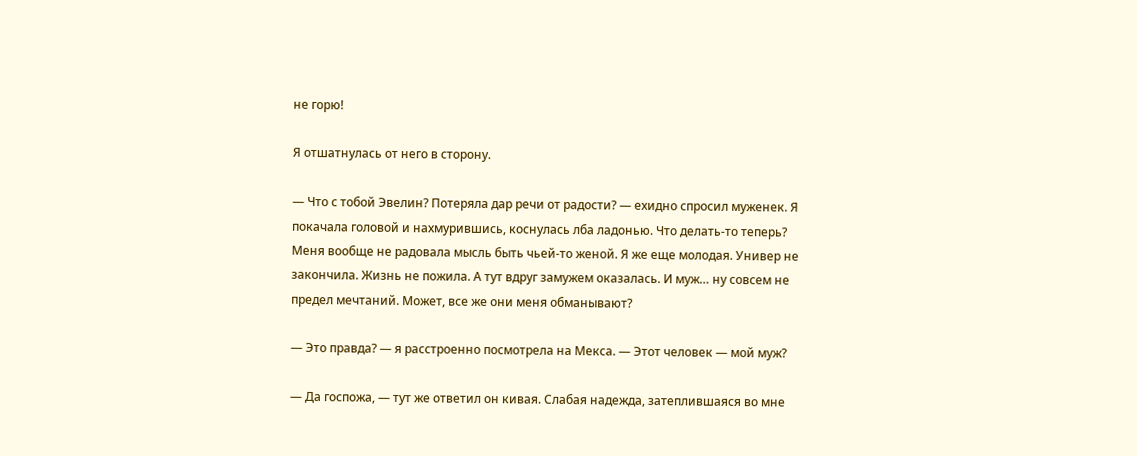не горю!

Я отшатнулась от него в сторону.

— Что с тобой Эвелин? Потеряла дар речи от радости? — ехидно спросил муженек. Я покачала головой и нахмурившись, коснулась лба ладонью. Что делать-то теперь? Меня вообще не радовала мысль быть чьей-то женой. Я же еще молодая. Универ не закончила. Жизнь не пожила. А тут вдруг замужем оказалась. И муж… ну совсем не предел мечтаний. Может, все же они меня обманывают?

— Это правда? — я расстроенно посмотрела на Мекса. — Этот человек — мой муж?

— Да госпожа, — тут же ответил он кивая. Слабая надежда, затеплившаяся во мне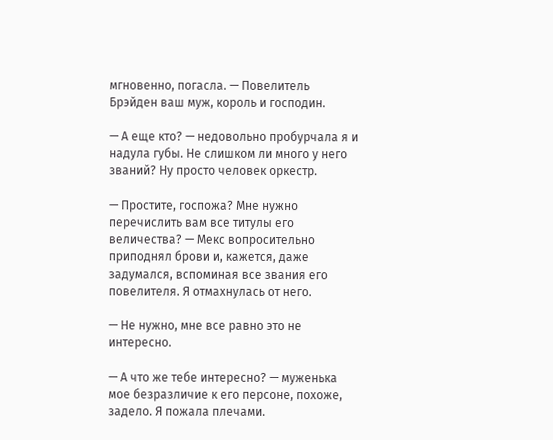мгновенно, погасла. — Повелитель Брэйден ваш муж, король и господин.

— А еще кто? — недовольно пробурчала я и надула губы. Не слишком ли много у него званий? Ну просто человек оркестр.

— Простите, госпожа? Мне нужно перечислить вам все титулы его величества? — Мекс вопросительно приподнял брови и, кажется, даже задумался, вспоминая все звания его повелителя. Я отмахнулась от него.

— Не нужно, мне все равно это не интересно.

— А что же тебе интересно? — муженька мое безразличие к его персоне, похоже, задело. Я пожала плечами.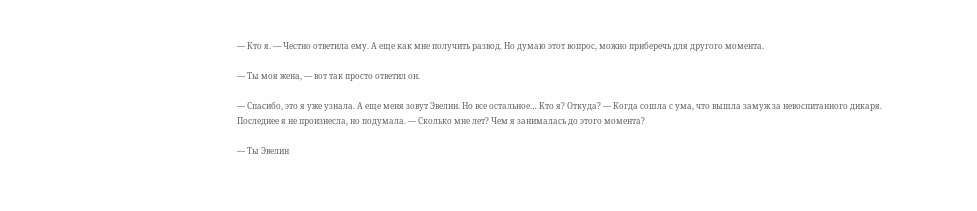— Кто я. — Честно ответила ему. А еще как мне получить развод. Но думаю этот вопрос, можно приберечь для другого момента.

— Ты моя жена, — вот так просто ответил он.

— Спасибо, это я уже узнала. А еще меня зовут Эвелин. Но все остальное… Кто я? Откуда? — Когда сошла с ума, что вышла замуж за невоспитанного дикаря. Последнее я не произнесла, но подумала. — Сколько мне лет? Чем я занималась до этого момента?

— Ты Эвелин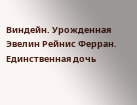Виндейн. Урожденная Эвелин Рейнис Ферран. Единственная дочь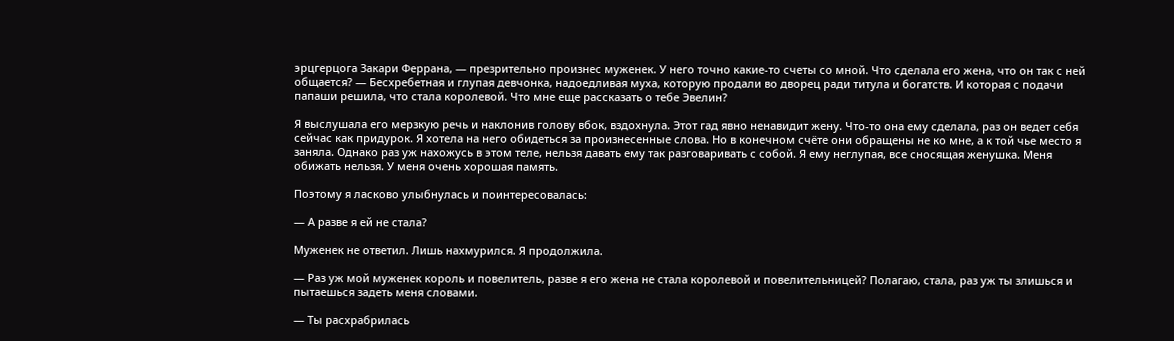эрцгерцога Закари Феррана, — презрительно произнес муженек. У него точно какие-то счеты со мной. Что сделала его жена, что он так с ней общается? — Бесхребетная и глупая девчонка, надоедливая муха, которую продали во дворец ради титула и богатств. И которая с подачи папаши решила, что стала королевой. Что мне еще рассказать о тебе Эвелин?

Я выслушала его мерзкую речь и наклонив голову вбок, вздохнула. Этот гад явно ненавидит жену. Что-то она ему сделала, раз он ведет себя сейчас как придурок. Я хотела на него обидеться за произнесенные слова. Но в конечном счёте они обращены не ко мне, а к той чье место я заняла. Однако раз уж нахожусь в этом теле, нельзя давать ему так разговаривать с собой. Я ему неглупая, все сносящая женушка. Меня обижать нельзя. У меня очень хорошая память.

Поэтому я ласково улыбнулась и поинтересовалась:

— А разве я ей не стала?

Муженек не ответил. Лишь нахмурился. Я продолжила.

— Раз уж мой муженек король и повелитель, разве я его жена не стала королевой и повелительницей? Полагаю, стала, раз уж ты злишься и пытаешься задеть меня словами.

— Ты расхрабрилась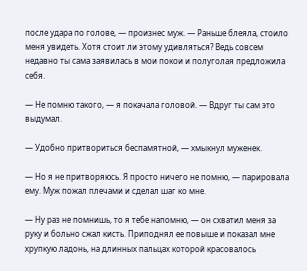после удара по голове, — произнес муж. — Раньше блеяла, стоило меня увидеть. Хотя стоит ли этому удивляться? Ведь совсем недавно ты сама заявилась в мои покои и полуголая предложила себя.

— Не помню такого, — я покачала головой. — Вдруг ты сам это выдумал.

— Удобно притвориться беспамятной, — хмыкнул муженек.

— Но я не притворяюсь. Я просто ничего не помню, — парировала ему. Муж пожал плечами и сделал шаг ко мне.

— Ну раз не помнишь, то я тебе напомню, — он схватил меня за руку и больно сжал кисть. Приподнял ее повыше и показал мне хрупкую ладонь, на длинных пальцах которой красовалось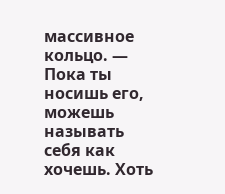массивное кольцо. — Пока ты носишь его, можешь называть себя как хочешь. Хоть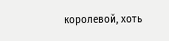королевой, хоть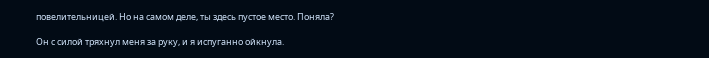повелительницей. Но на самом деле, ты здесь пустое место. Поняла?

Он с силой тряхнул меня за руку, и я испуганно ойкнула.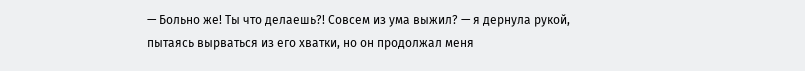— Больно же! Ты что делаешь?! Совсем из ума выжил? — я дернула рукой, пытаясь вырваться из его хватки, но он продолжал меня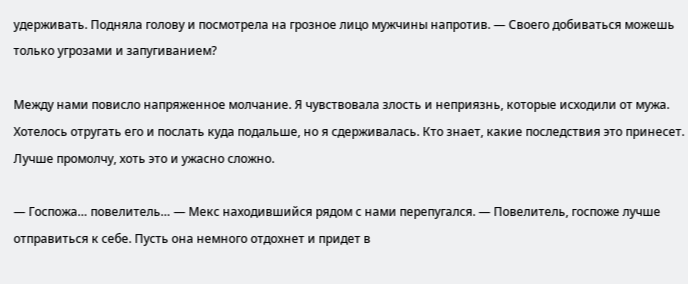удерживать. Подняла голову и посмотрела на грозное лицо мужчины напротив. — Своего добиваться можешь только угрозами и запугиванием?

Между нами повисло напряженное молчание. Я чувствовала злость и неприязнь, которые исходили от мужа. Хотелось отругать его и послать куда подальше, но я сдерживалась. Кто знает, какие последствия это принесет. Лучше промолчу, хоть это и ужасно сложно.

— Госпожа… повелитель… — Мекс находившийся рядом с нами перепугался. — Повелитель, госпоже лучше отправиться к себе. Пусть она немного отдохнет и придет в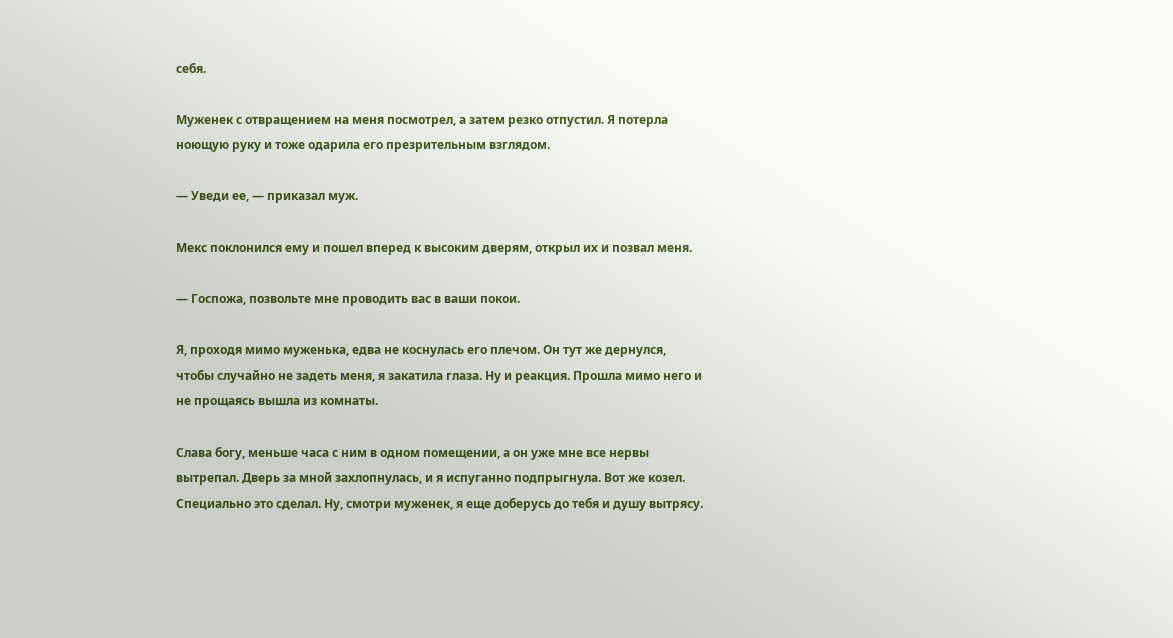себя.

Муженек с отвращением на меня посмотрел, а затем резко отпустил. Я потерла ноющую руку и тоже одарила его презрительным взглядом.

— Уведи ее, — приказал муж.

Мекс поклонился ему и пошел вперед к высоким дверям, открыл их и позвал меня.

— Госпожа, позвольте мне проводить вас в ваши покои.

Я, проходя мимо муженька, едва не коснулась его плечом. Он тут же дернулся, чтобы случайно не задеть меня, я закатила глаза. Ну и реакция. Прошла мимо него и не прощаясь вышла из комнаты.

Слава богу, меньше часа с ним в одном помещении, а он уже мне все нервы вытрепал. Дверь за мной захлопнулась, и я испуганно подпрыгнула. Вот же козел. Специально это сделал. Ну, смотри муженек, я еще доберусь до тебя и душу вытрясу.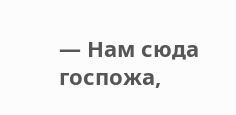— Нам сюда госпожа,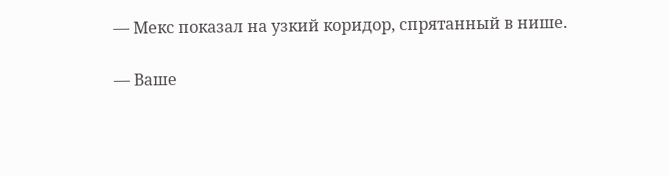— Мекс показал на узкий коридор, спрятанный в нише.

— Ваше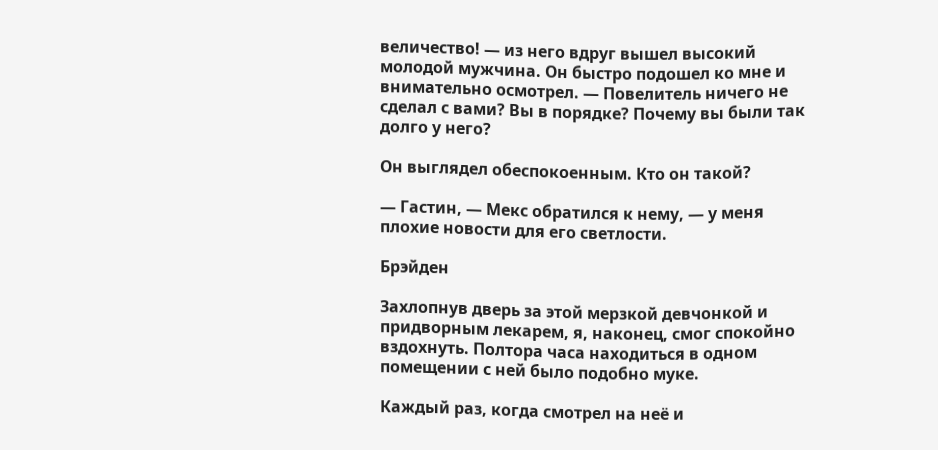величество! — из него вдруг вышел высокий молодой мужчина. Он быстро подошел ко мне и внимательно осмотрел. — Повелитель ничего не сделал с вами? Вы в порядке? Почему вы были так долго у него?

Он выглядел обеспокоенным. Кто он такой?

— Гастин, — Мекс обратился к нему, — у меня плохие новости для его светлости.

Брэйден

Захлопнув дверь за этой мерзкой девчонкой и придворным лекарем, я, наконец, смог спокойно вздохнуть. Полтора часа находиться в одном помещении с ней было подобно муке.

Каждый раз, когда смотрел на неё и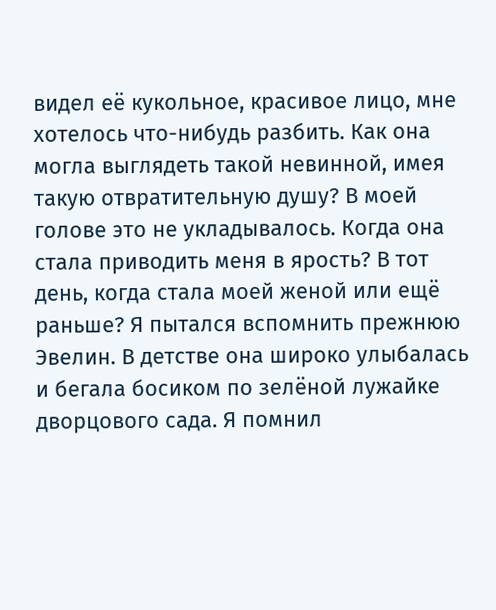видел её кукольное, красивое лицо, мне хотелось что-нибудь разбить. Как она могла выглядеть такой невинной, имея такую отвратительную душу? В моей голове это не укладывалось. Когда она стала приводить меня в ярость? В тот день, когда стала моей женой или ещё раньше? Я пытался вспомнить прежнюю Эвелин. В детстве она широко улыбалась и бегала босиком по зелёной лужайке дворцового сада. Я помнил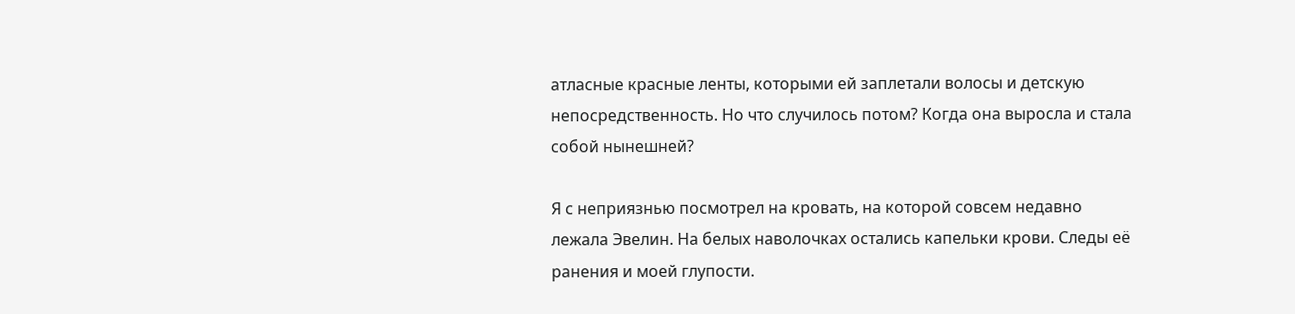атласные красные ленты, которыми ей заплетали волосы и детскую непосредственность. Но что случилось потом? Когда она выросла и стала собой нынешней?

Я с неприязнью посмотрел на кровать, на которой совсем недавно лежала Эвелин. На белых наволочках остались капельки крови. Следы её ранения и моей глупости.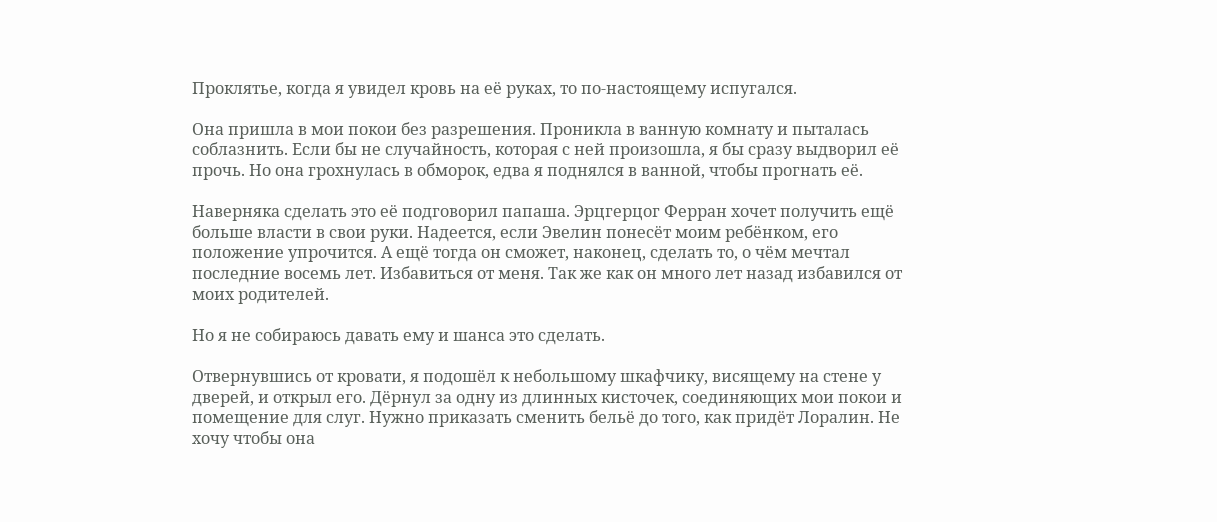Проклятье, когда я увидел кровь на её руках, то по-настоящему испугался.

Она пришла в мои покои без разрешения. Проникла в ванную комнату и пыталась соблазнить. Если бы не случайность, которая с ней произошла, я бы сразу выдворил её прочь. Но она грохнулась в обморок, едва я поднялся в ванной, чтобы прогнать её.

Наверняка сделать это её подговорил папаша. Эрцгерцог Ферран хочет получить ещё больше власти в свои руки. Надеется, если Эвелин понесёт моим ребёнком, его положение упрочится. А ещё тогда он сможет, наконец, сделать то, о чём мечтал последние восемь лет. Избавиться от меня. Так же как он много лет назад избавился от моих родителей.

Но я не собираюсь давать ему и шанса это сделать.

Отвернувшись от кровати, я подошёл к небольшому шкафчику, висящему на стене у дверей, и открыл его. Дёрнул за одну из длинных кисточек, соединяющих мои покои и помещение для слуг. Нужно приказать сменить бельё до того, как придёт Лоралин. Не хочу чтобы она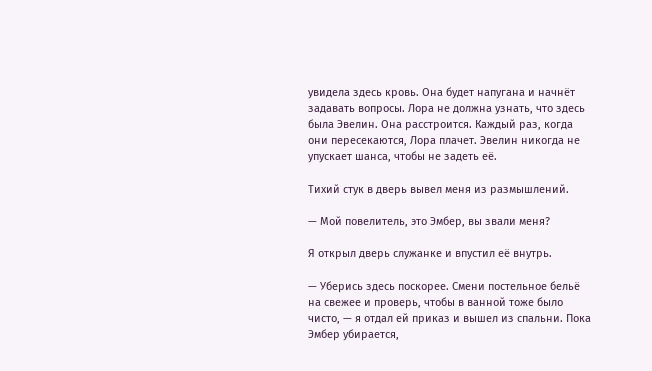увидела здесь кровь. Она будет напугана и начнёт задавать вопросы. Лора не должна узнать, что здесь была Эвелин. Она расстроится. Каждый раз, когда они пересекаются, Лора плачет. Эвелин никогда не упускает шанса, чтобы не задеть её.

Тихий стук в дверь вывел меня из размышлений.

— Мой повелитель, это Эмбер, вы звали меня?

Я открыл дверь служанке и впустил её внутрь.

— Уберись здесь поскорее. Смени постельное бельё на свежее и проверь, чтобы в ванной тоже было чисто, — я отдал ей приказ и вышел из спальни. Пока Эмбер убирается,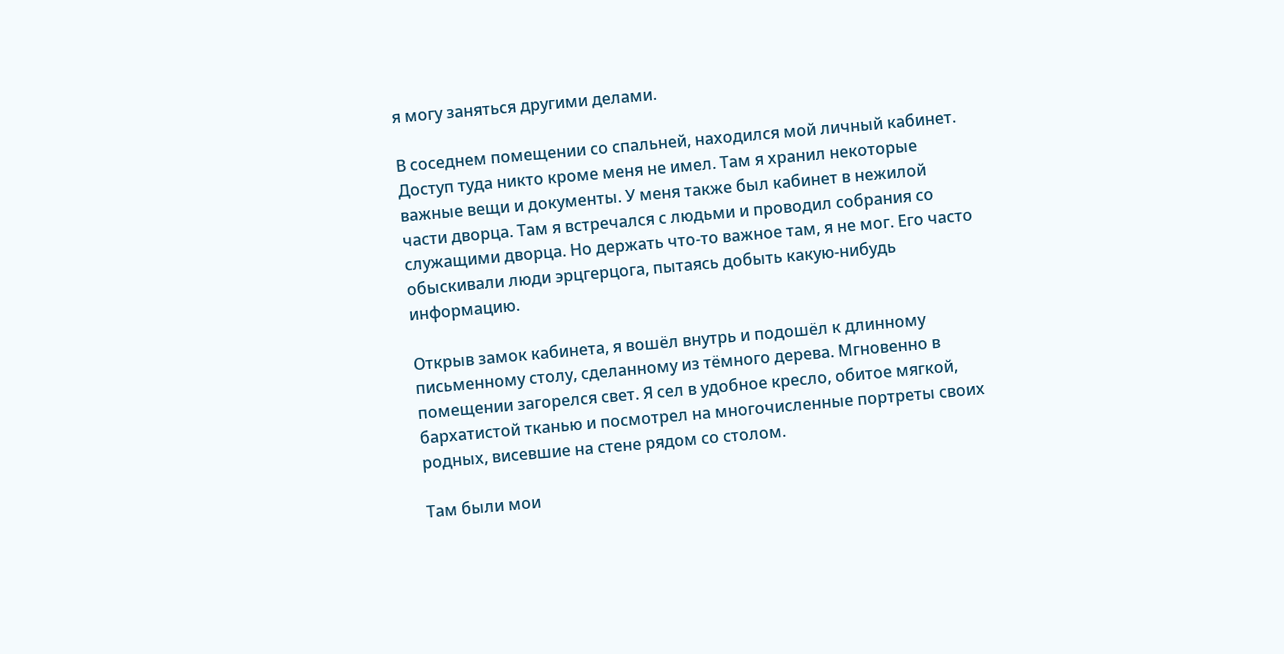я могу заняться другими делами.

В соседнем помещении со спальней, находился мой личный кабинет. Доступ туда никто кроме меня не имел. Там я хранил некоторые важные вещи и документы. У меня также был кабинет в нежилой части дворца. Там я встречался с людьми и проводил собрания со служащими дворца. Но держать что-то важное там, я не мог. Его часто обыскивали люди эрцгерцога, пытаясь добыть какую-нибудь информацию.

Открыв замок кабинета, я вошёл внутрь и подошёл к длинному письменному столу, сделанному из тёмного дерева. Мгновенно в помещении загорелся свет. Я сел в удобное кресло, обитое мягкой, бархатистой тканью и посмотрел на многочисленные портреты своих родных, висевшие на стене рядом со столом.

Там были мои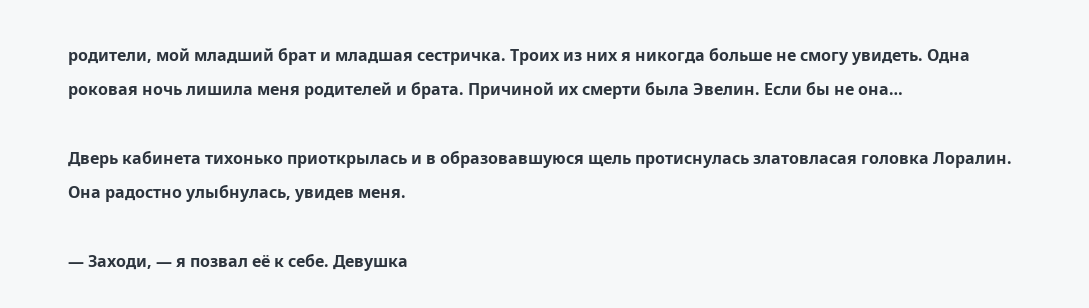родители, мой младший брат и младшая сестричка. Троих из них я никогда больше не смогу увидеть. Одна роковая ночь лишила меня родителей и брата. Причиной их смерти была Эвелин. Если бы не она…

Дверь кабинета тихонько приоткрылась и в образовавшуюся щель протиснулась златовласая головка Лоралин. Она радостно улыбнулась, увидев меня.

— Заходи, — я позвал её к себе. Девушка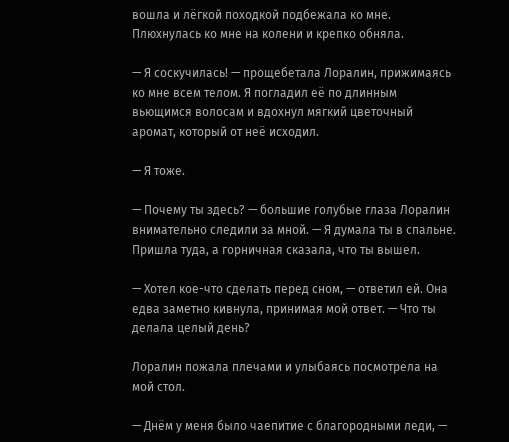вошла и лёгкой походкой подбежала ко мне. Плюхнулась ко мне на колени и крепко обняла.

— Я соскучилась! — прощебетала Лоралин, прижимаясь ко мне всем телом. Я погладил её по длинным вьющимся волосам и вдохнул мягкий цветочный аромат, который от неё исходил.

— Я тоже.

— Почему ты здесь? — большие голубые глаза Лоралин внимательно следили за мной. — Я думала ты в спальне. Пришла туда, а горничная сказала, что ты вышел.

— Хотел кое-что сделать перед сном, — ответил ей. Она едва заметно кивнула, принимая мой ответ. — Что ты делала целый день?

Лоралин пожала плечами и улыбаясь посмотрела на мой стол.

— Днём у меня было чаепитие с благородными леди, —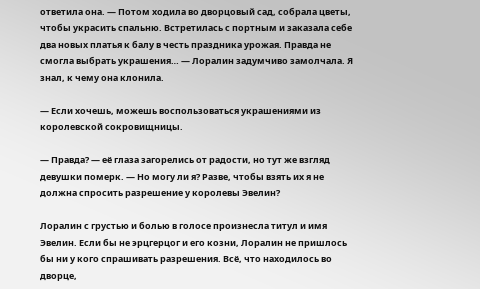ответила она. — Потом ходила во дворцовый сад, собрала цветы, чтобы украсить спальню. Встретилась с портным и заказала себе два новых платья к балу в честь праздника урожая. Правда не смогла выбрать украшения… — Лоралин задумчиво замолчала. Я знал, к чему она клонила.

— Если хочешь, можешь воспользоваться украшениями из королевской сокровищницы.

— Правда? — её глаза загорелись от радости, но тут же взгляд девушки померк. — Но могу ли я? Разве, чтобы взять их я не должна спросить разрешение у королевы Эвелин?

Лоралин с грустью и болью в голосе произнесла титул и имя Эвелин. Если бы не эрцгерцог и его козни, Лоралин не пришлось бы ни у кого спрашивать разрешения. Всё, что находилось во дворце,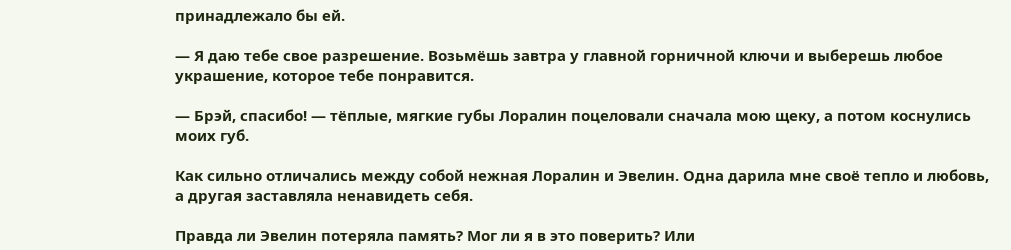принадлежало бы ей.

— Я даю тебе свое разрешение. Возьмёшь завтра у главной горничной ключи и выберешь любое украшение, которое тебе понравится.

— Брэй, спасибо! — тёплые, мягкие губы Лоралин поцеловали сначала мою щеку, а потом коснулись моих губ.

Как сильно отличались между собой нежная Лоралин и Эвелин. Одна дарила мне своё тепло и любовь, а другая заставляла ненавидеть себя.

Правда ли Эвелин потеряла память? Мог ли я в это поверить? Или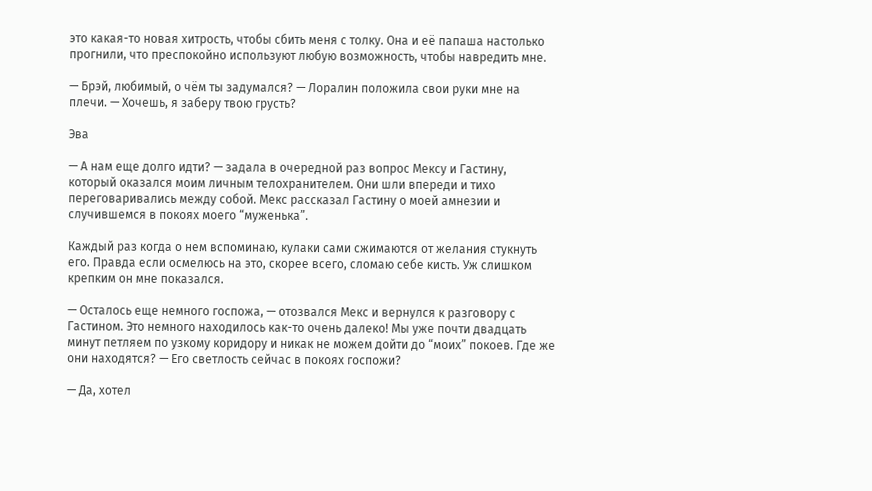это какая-то новая хитрость, чтобы сбить меня с толку. Она и её папаша настолько прогнили, что преспокойно используют любую возможность, чтобы навредить мне.

— Брэй, любимый, о чём ты задумался? — Лоралин положила свои руки мне на плечи. — Хочешь, я заберу твою грусть?

Эва

— А нам еще долго идти? — задала в очередной раз вопрос Мексу и Гастину, который оказался моим личным телохранителем. Они шли впереди и тихо переговаривались между собой. Мекс рассказал Гастину о моей амнезии и случившемся в покоях моего “муженька”.

Каждый раз когда о нем вспоминаю, кулаки сами сжимаются от желания стукнуть его. Правда если осмелюсь на это, скорее всего, сломаю себе кисть. Уж слишком крепким он мне показался.

— Осталось еще немного госпожа, — отозвался Мекс и вернулся к разговору с Гастином. Это немного находилось как-то очень далеко! Мы уже почти двадцать минут петляем по узкому коридору и никак не можем дойти до “моих” покоев. Где же они находятся? — Его светлость сейчас в покоях госпожи?

— Да, хотел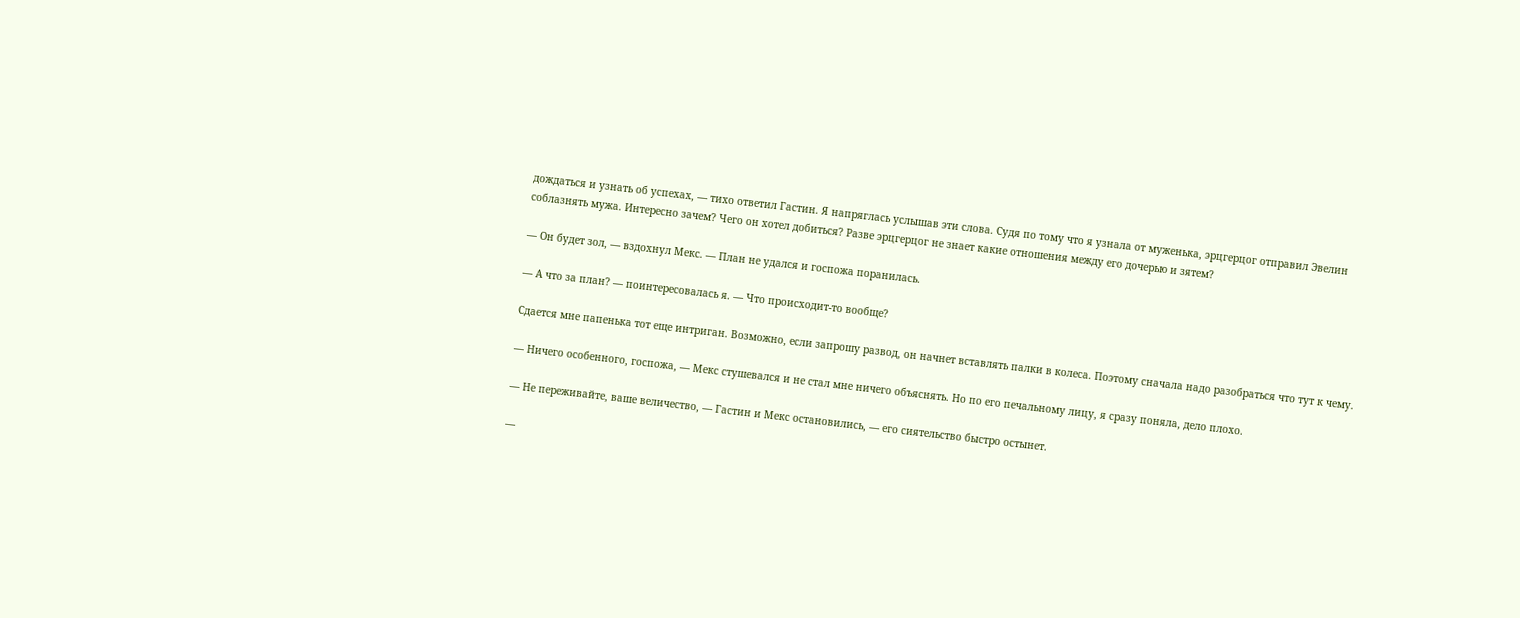дождаться и узнать об успехах, — тихо ответил Гастин. Я напряглась услышав эти слова. Судя по тому что я узнала от муженька, эрцгерцог отправил Эвелин соблазнять мужа. Интересно зачем? Чего он хотел добиться? Разве эрцгерцог не знает какие отношения между его дочерью и зятем?

— Он будет зол, — вздохнул Мекс. — План не удался и госпожа поранилась.

— А что за план? — поинтересовалась я. — Что происходит-то вообще?

Сдается мне папенька тот еще интриган. Возможно, если запрошу развод, он начнет вставлять палки в колеса. Поэтому сначала надо разобраться что тут к чему.

— Ничего особенного, госпожа, — Мекс стушевался и не стал мне ничего объяснять. Но по его печальному лицу, я сразу поняла, дело плохо.

— Не переживайте, ваше величество, — Гастин и Мекс остановились, — его сиятельство быстро остынет.

—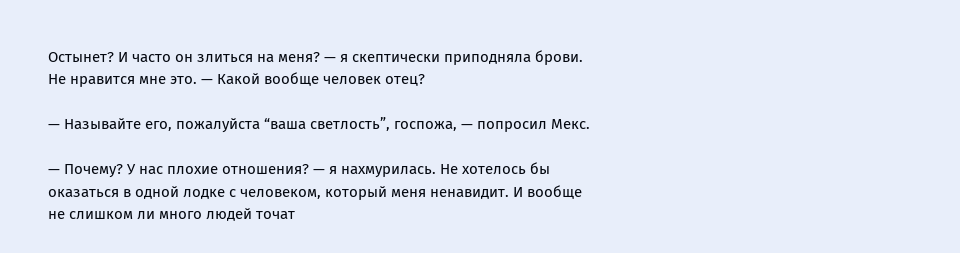Остынет? И часто он злиться на меня? — я скептически приподняла брови. Не нравится мне это. — Какой вообще человек отец?

— Называйте его, пожалуйста “ваша светлость”, госпожа, — попросил Мекс.

— Почему? У нас плохие отношения? — я нахмурилась. Не хотелось бы оказаться в одной лодке с человеком, который меня ненавидит. И вообще не слишком ли много людей точат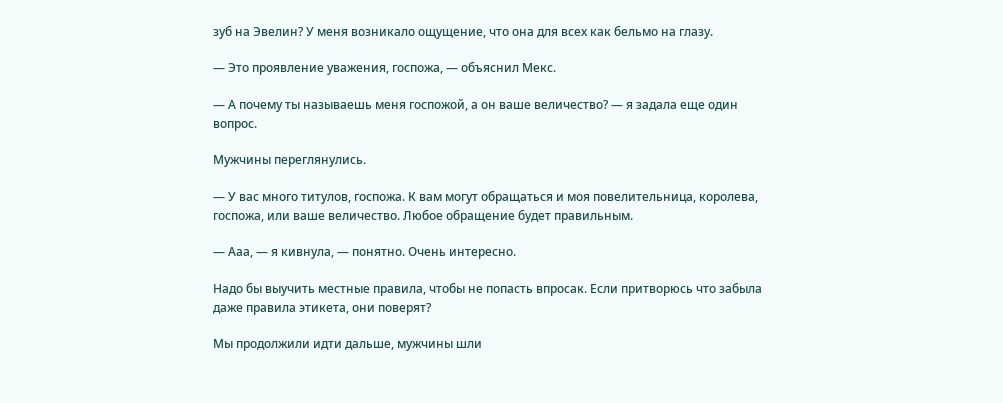зуб на Эвелин? У меня возникало ощущение, что она для всех как бельмо на глазу.

— Это проявление уважения, госпожа, — объяснил Мекс.

— А почему ты называешь меня госпожой, а он ваше величество? — я задала еще один вопрос.

Мужчины переглянулись.

— У вас много титулов, госпожа. К вам могут обращаться и моя повелительница, королева, госпожа, или ваше величество. Любое обращение будет правильным.

— Ааа, — я кивнула, — понятно. Очень интересно.

Надо бы выучить местные правила, чтобы не попасть впросак. Если притворюсь что забыла даже правила этикета, они поверят?

Мы продолжили идти дальше, мужчины шли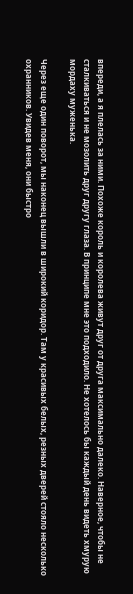впереди, а я плелась за ними. Похоже король и королева живут друг от друга максимально далеко. Наверное, чтобы не сталкиваться и не мозолить друг другу глаза. В принципе мне это подходило. Не хотелось бы каждый день видеть хмурую мордаху муженька.

Через еще один поворот, мы наконец вышли в широкий коридор. Там у красивых белых, резных дверей стояло несколько охранников. Увидев меня, они быстро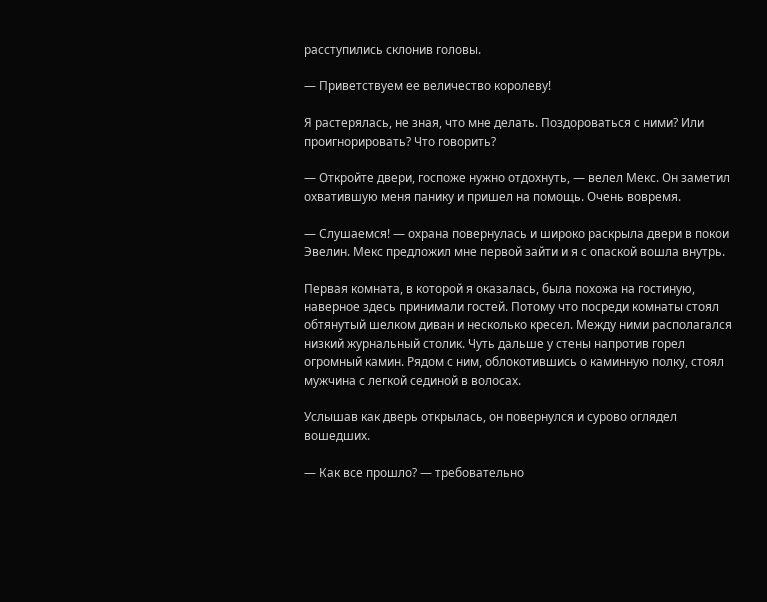расступились склонив головы.

— Приветствуем ее величество королеву!

Я растерялась, не зная, что мне делать. Поздороваться с ними? Или проигнорировать? Что говорить?

— Откройте двери, госпоже нужно отдохнуть, — велел Мекс. Он заметил охватившую меня панику и пришел на помощь. Очень вовремя.

— Слушаемся! — охрана повернулась и широко раскрыла двери в покои Эвелин. Мекс предложил мне первой зайти и я с опаской вошла внутрь.

Первая комната, в которой я оказалась, была похожа на гостиную, наверное здесь принимали гостей. Потому что посреди комнаты стоял обтянутый шелком диван и несколько кресел. Между ними располагался низкий журнальный столик. Чуть дальше у стены напротив горел огромный камин. Рядом с ним, облокотившись о каминную полку, стоял мужчина с легкой сединой в волосах.

Услышав как дверь открылась, он повернулся и сурово оглядел вошедших.

— Как все прошло? — требовательно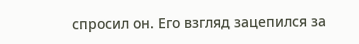спросил он. Его взгляд зацепился за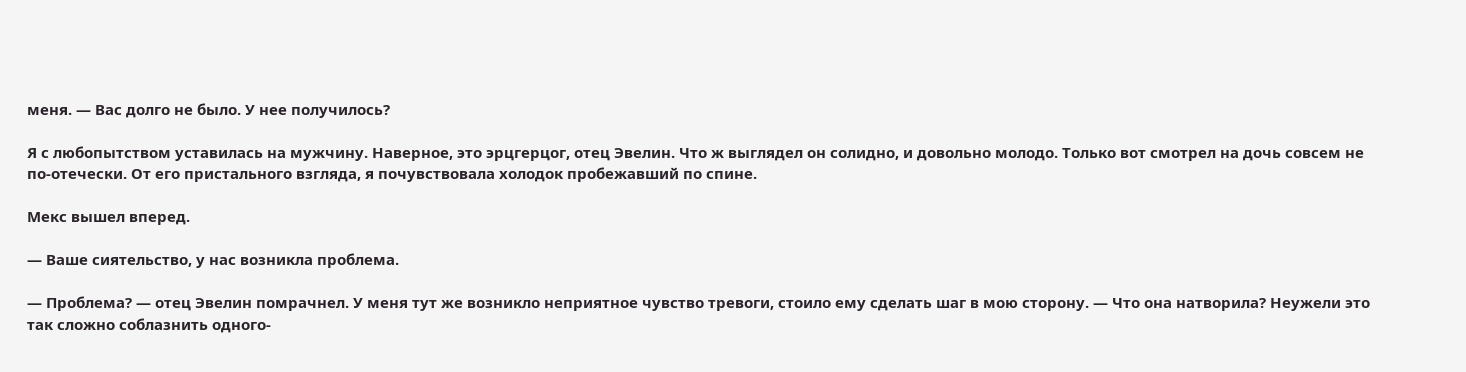меня. — Вас долго не было. У нее получилось?

Я с любопытством уставилась на мужчину. Наверное, это эрцгерцог, отец Эвелин. Что ж выглядел он солидно, и довольно молодо. Только вот смотрел на дочь совсем не по-отечески. От его пристального взгляда, я почувствовала холодок пробежавший по спине.

Мекс вышел вперед.

— Ваше сиятельство, у нас возникла проблема.

— Проблема? — отец Эвелин помрачнел. У меня тут же возникло неприятное чувство тревоги, стоило ему сделать шаг в мою сторону. — Что она натворила? Неужели это так сложно соблазнить одного-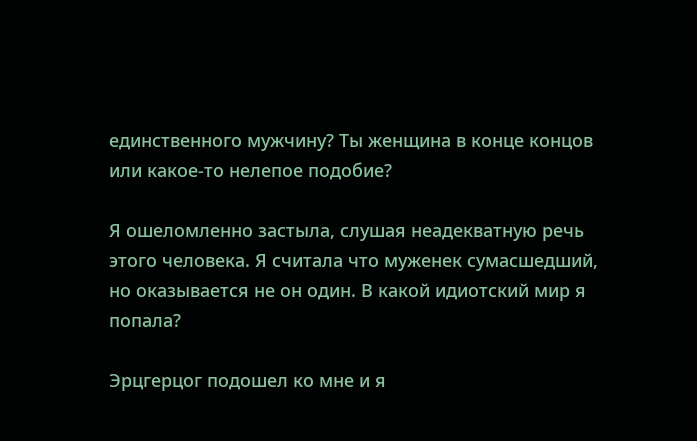единственного мужчину? Ты женщина в конце концов или какое-то нелепое подобие?

Я ошеломленно застыла, слушая неадекватную речь этого человека. Я считала что муженек сумасшедший, но оказывается не он один. В какой идиотский мир я попала?

Эрцгерцог подошел ко мне и я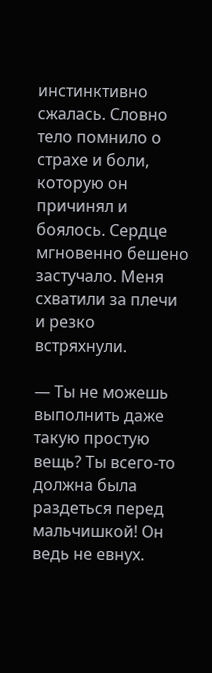инстинктивно сжалась. Словно тело помнило о страхе и боли, которую он причинял и боялось. Сердце мгновенно бешено застучало. Меня схватили за плечи и резко встряхнули.

— Ты не можешь выполнить даже такую простую вещь? Ты всего-то должна была раздеться перед мальчишкой! Он ведь не евнух.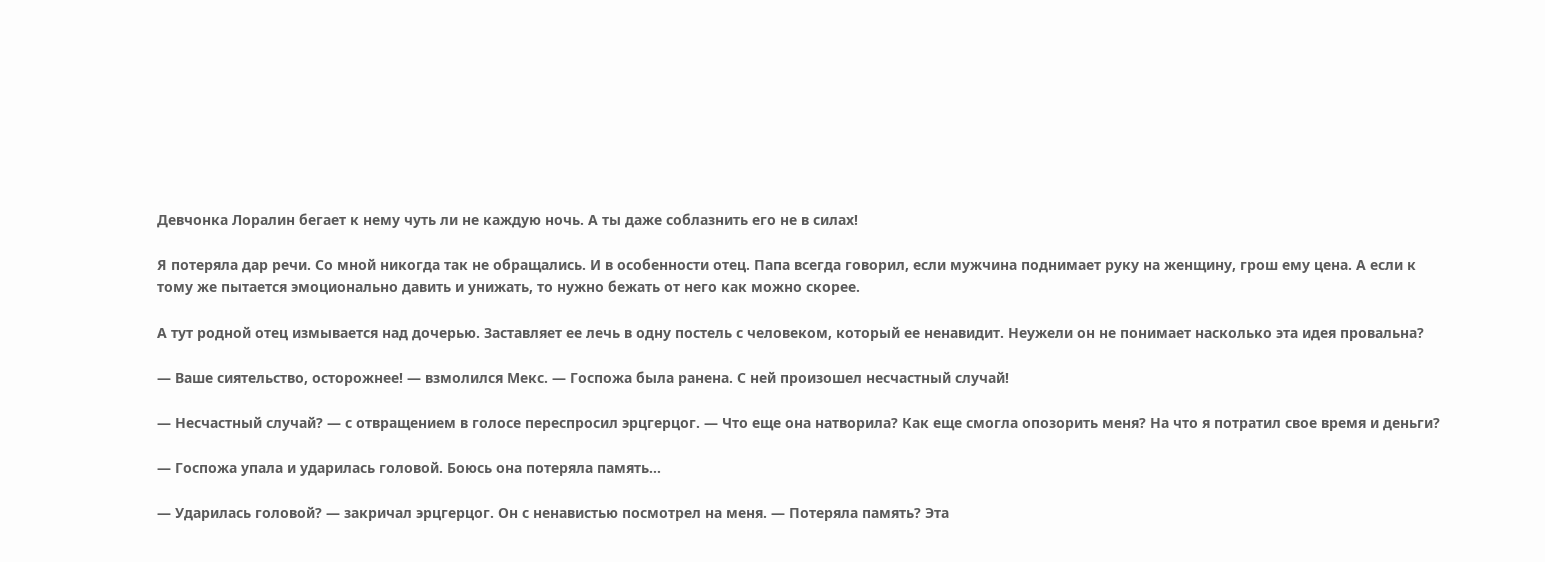Девчонка Лоралин бегает к нему чуть ли не каждую ночь. А ты даже соблазнить его не в силах!

Я потеряла дар речи. Со мной никогда так не обращались. И в особенности отец. Папа всегда говорил, если мужчина поднимает руку на женщину, грош ему цена. А если к тому же пытается эмоционально давить и унижать, то нужно бежать от него как можно скорее.

А тут родной отец измывается над дочерью. Заставляет ее лечь в одну постель с человеком, который ее ненавидит. Неужели он не понимает насколько эта идея провальна?

— Ваше сиятельство, осторожнее! — взмолился Мекс. — Госпожа была ранена. С ней произошел несчастный случай!

— Несчастный случай? — с отвращением в голосе переспросил эрцгерцог. — Что еще она натворила? Как еще смогла опозорить меня? На что я потратил свое время и деньги?

— Госпожа упала и ударилась головой. Боюсь она потеряла память…

— Ударилась головой? — закричал эрцгерцог. Он с ненавистью посмотрел на меня. — Потеряла память? Эта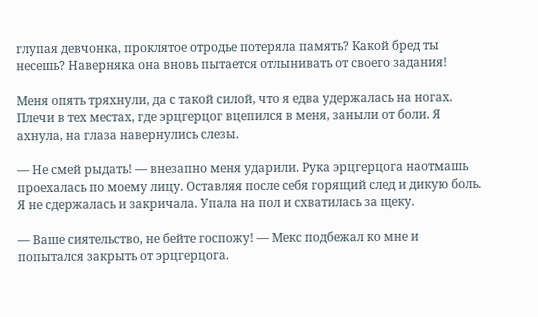глупая девчонка, проклятое отродье потеряла память? Какой бред ты несешь? Наверняка она вновь пытается отлынивать от своего задания!

Меня опять тряхнули, да с такой силой, что я едва удержалась на ногах. Плечи в тех местах, где эрцгерцог вцепился в меня, заныли от боли. Я ахнула, на глаза навернулись слезы.

— Не смей рыдать! — внезапно меня ударили. Рука эрцгерцога наотмашь проехалась по моему лицу. Оставляя после себя горящий след и дикую боль. Я не сдержалась и закричала. Упала на пол и схватилась за щеку.

— Ваше сиятельство, не бейте госпожу! — Мекс подбежал ко мне и попытался закрыть от эрцгерцога.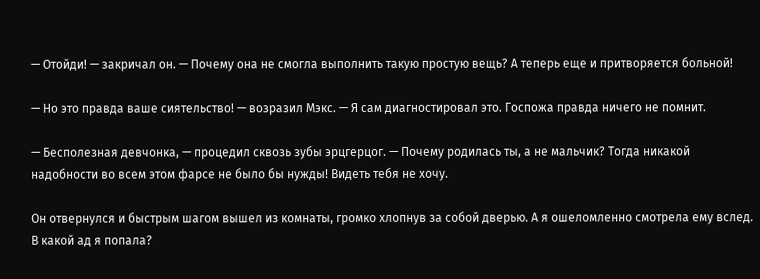— Отойди! — закричал он. — Почему она не смогла выполнить такую простую вещь? А теперь еще и притворяется больной!

— Но это правда ваше сиятельство! — возразил Мэкс. — Я сам диагностировал это. Госпожа правда ничего не помнит.

— Бесполезная девчонка, — процедил сквозь зубы эрцгерцог. — Почему родилась ты, а не мальчик? Тогда никакой надобности во всем этом фарсе не было бы нужды! Видеть тебя не хочу.

Он отвернулся и быстрым шагом вышел из комнаты, громко хлопнув за собой дверью. А я ошеломленно смотрела ему вслед. В какой ад я попала?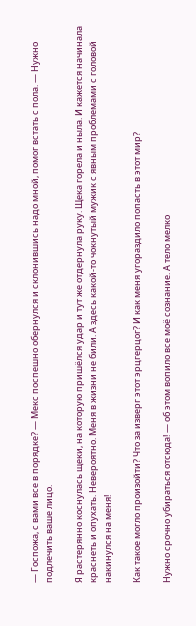— Госпожа, с вами все в порядке? — Мекс поспешно обернулся и склонившись надо мной, помог встать с пола. — Нужно подлечить ваше лицо.

Я растерянно коснулась щеки, на которую пришёлся удар и тут же отдернула руку. Щека горела и ныла. И кажется начинала краснеть и опухать. Невероятно. Меня в жизни не били. А здесь какой-то чокнутый мужик с явным проблемами с головой накинулся на меня!

Как такое могло произойти? Что за изверг этот эрцгерцог? И как меня угораздило попасть в этот мир?

Нужно срочно убираться отсюда! — об этом вопило все моё сознание. А тело мелко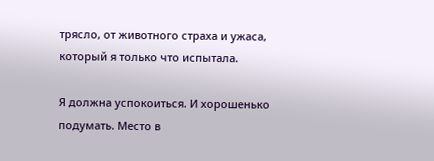трясло, от животного страха и ужаса, который я только что испытала.

Я должна успокоиться. И хорошенько подумать. Место в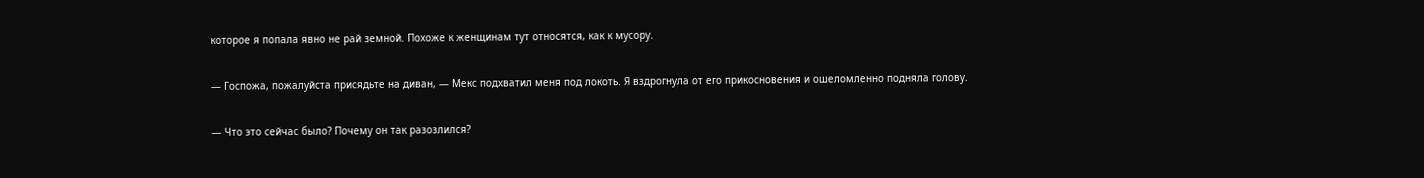которое я попала явно не рай земной. Похоже к женщинам тут относятся, как к мусору.

— Госпожа, пожалуйста присядьте на диван, — Мекс подхватил меня под локоть. Я вздрогнула от его прикосновения и ошеломленно подняла голову.

— Что это сейчас было? Почему он так разозлился?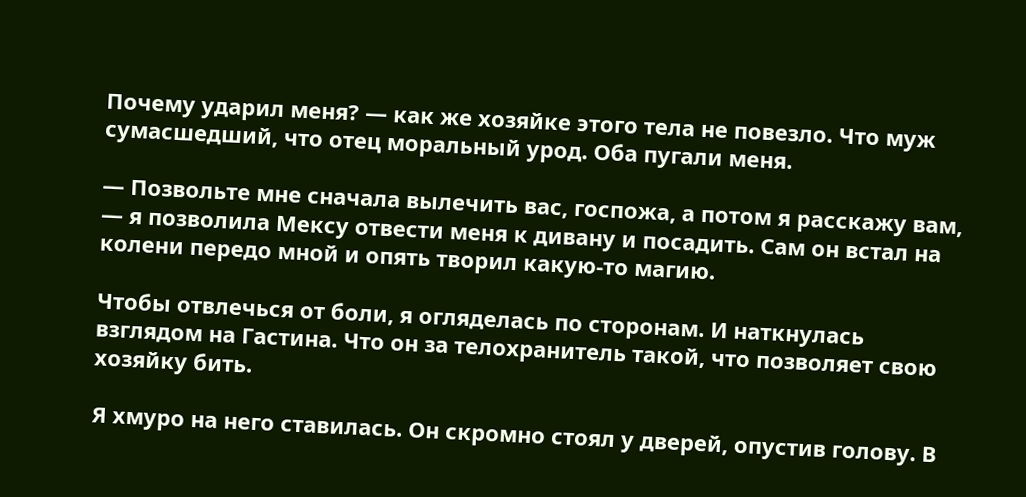Почему ударил меня? — как же хозяйке этого тела не повезло. Что муж сумасшедший, что отец моральный урод. Оба пугали меня.

— Позвольте мне сначала вылечить вас, госпожа, а потом я расскажу вам, — я позволила Мексу отвести меня к дивану и посадить. Сам он встал на колени передо мной и опять творил какую-то магию.

Чтобы отвлечься от боли, я огляделась по сторонам. И наткнулась взглядом на Гастина. Что он за телохранитель такой, что позволяет свою хозяйку бить.

Я хмуро на него ставилась. Он скромно стоял у дверей, опустив голову. В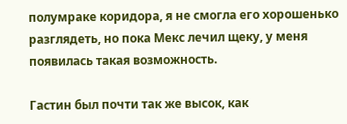полумраке коридора, я не смогла его хорошенько разглядеть, но пока Мекс лечил щеку, у меня появилась такая возможность.

Гастин был почти так же высок, как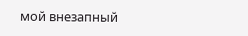мой внезапный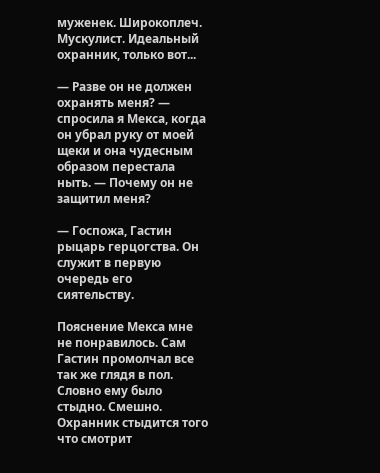муженек. Широкоплеч. Мускулист. Идеальный охранник, только вот...

— Разве он не должен охранять меня? — спросила я Мекса, когда он убрал руку от моей щеки и она чудесным образом перестала ныть. — Почему он не защитил меня?

— Госпожа, Гастин рыцарь герцогства. Он служит в первую очередь его сиятельству.

Пояснение Мекса мне не понравилось. Сам Гастин промолчал все так же глядя в пол. Словно ему было стыдно. Смешно. Охранник стыдится того что смотрит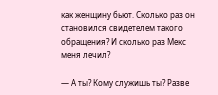как женщину бьют. Сколько раз он становился свидетелем такого обращения? И сколько раз Мекс меня лечил?

— А ты? Кому служишь ты? Разве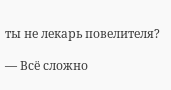ты не лекарь повелителя?

— Всё сложно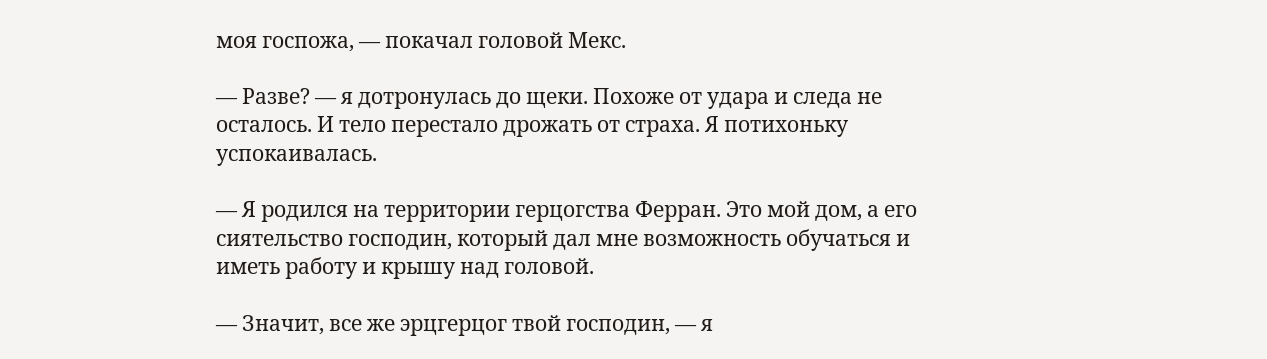моя госпожа, — покачал головой Мекс.

— Разве? — я дотронулась до щеки. Похоже от удара и следа не осталось. И тело перестало дрожать от страха. Я потихоньку успокаивалась.

— Я родился на территории герцогства Ферран. Это мой дом, а его сиятельство господин, который дал мне возможность обучаться и иметь работу и крышу над головой.

— Значит, все же эрцгерцог твой господин, — я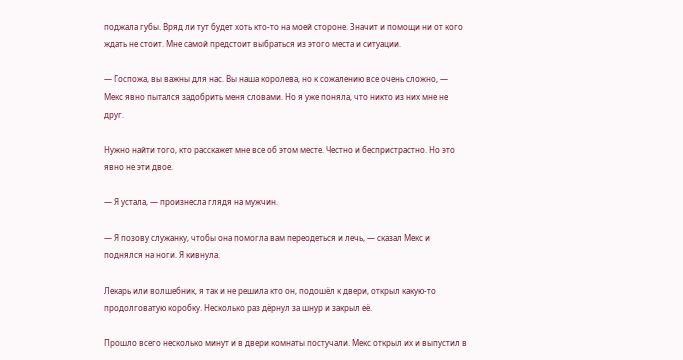поджала губы. Вряд ли тут будет хоть кто-то на моей стороне. Значит и помощи ни от кого ждать не стоит. Мне самой предстоит выбраться из этого места и ситуации.

— Госпожа, вы важны для нас. Вы наша королева, но к сожалению все очень сложно, — Мекс явно пытался задобрить меня словами. Но я уже поняла, что никто из них мне не друг.

Нужно найти того, кто расскажет мне все об этом месте. Честно и беспристрастно. Но это явно не эти двое.

— Я устала, — произнесла глядя на мужчин.

— Я позову служанку, чтобы она помогла вам переодеться и лечь, — сказал Мекс и поднялся на ноги. Я кивнула.

Лекарь или волшебник, я так и не решила кто он, подошёл к двери, открыл какую-то продолговатую коробку. Несколько раз дёрнул за шнур и закрыл её.

Прошло всего несколько минут и в двери комнаты постучали. Мекс открыл их и выпустил в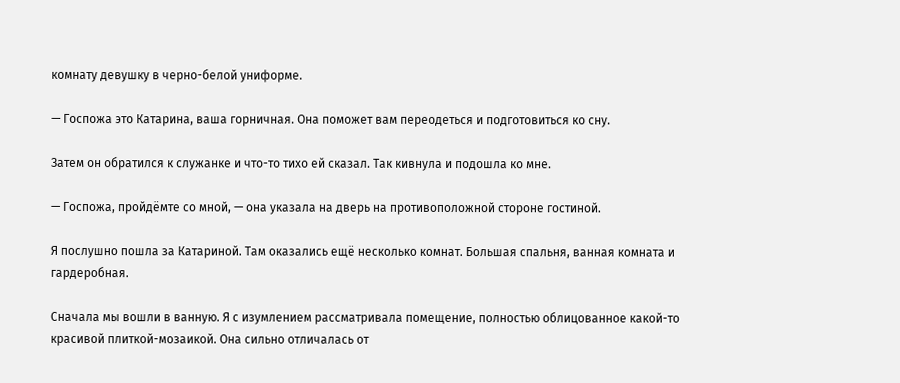комнату девушку в черно-белой униформе.

— Госпожа это Катарина, ваша горничная. Она поможет вам переодеться и подготовиться ко сну.

Затем он обратился к служанке и что-то тихо ей сказал. Так кивнула и подошла ко мне.

— Госпожа, пройдёмте со мной, — она указала на дверь на противоположной стороне гостиной.

Я послушно пошла за Катариной. Там оказались ещё несколько комнат. Большая спальня, ванная комната и гардеробная.

Сначала мы вошли в ванную. Я с изумлением рассматривала помещение, полностью облицованное какой-то красивой плиткой-мозаикой. Она сильно отличалась от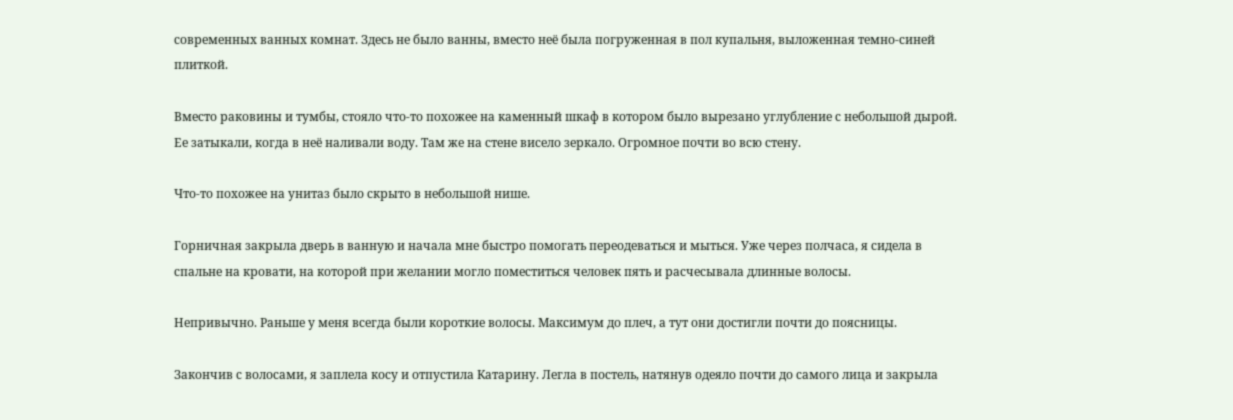современных ванных комнат. Здесь не было ванны, вместо неё была погруженная в пол купальня, выложенная темно-синей плиткой.

Вместо раковины и тумбы, стояло что-то похожее на каменный шкаф в котором было вырезано углубление с небольшой дырой. Ее затыкали, когда в неё наливали воду. Там же на стене висело зеркало. Огромное почти во всю стену.

Что-то похожее на унитаз было скрыто в небольшой нише.

Горничная закрыла дверь в ванную и начала мне быстро помогать переодеваться и мыться. Уже через полчаса, я сидела в спальне на кровати, на которой при желании могло поместиться человек пять и расчесывала длинные волосы.

Непривычно. Раньше у меня всегда были короткие волосы. Максимум до плеч, а тут они достигли почти до поясницы.

Закончив с волосами, я заплела косу и отпустила Катарину. Легла в постель, натянув одеяло почти до самого лица и закрыла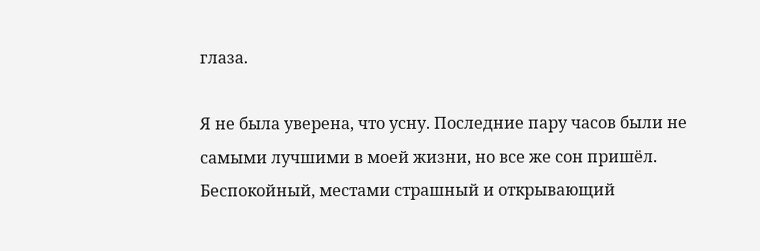глаза.

Я не была уверена, что усну. Последние пару часов были не самыми лучшими в моей жизни, но все же сон пришёл. Беспокойный, местами страшный и открывающий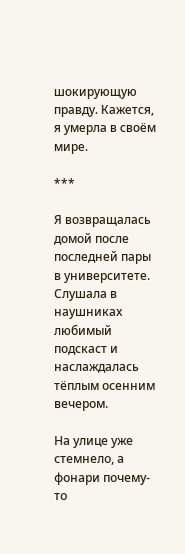шокирующую правду. Кажется, я умерла в своём мире.

***

Я возвращалась домой после последней пары в университете. Слушала в наушниках любимый подскаст и наслаждалась тёплым осенним вечером.

На улице уже стемнело, а фонари почему-то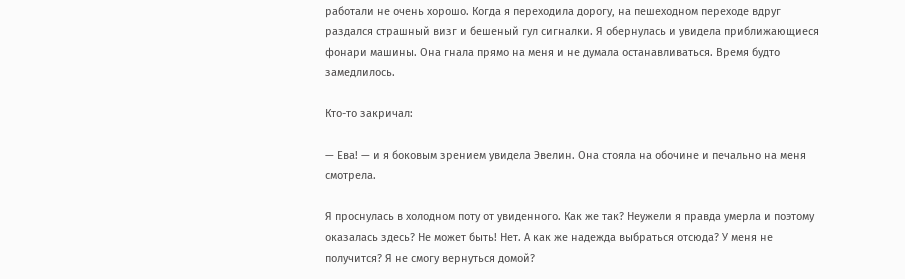работали не очень хорошо. Когда я переходила дорогу, на пешеходном переходе вдруг раздался страшный визг и бешеный гул сигналки. Я обернулась и увидела приближающиеся фонари машины. Она гнала прямо на меня и не думала останавливаться. Время будто замедлилось.

Кто-то закричал:

— Ева! — и я боковым зрением увидела Эвелин. Она стояла на обочине и печально на меня смотрела.

Я проснулась в холодном поту от увиденного. Как же так? Неужели я правда умерла и поэтому оказалась здесь? Не может быть! Нет. А как же надежда выбраться отсюда? У меня не получится? Я не смогу вернуться домой?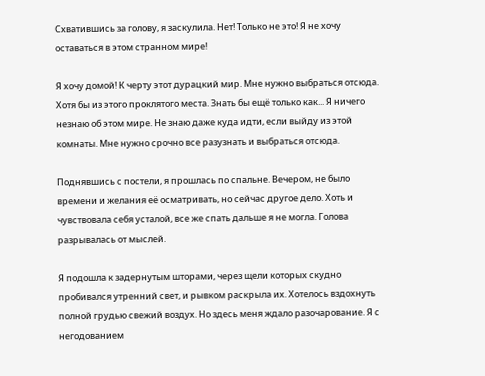Схватившись за голову, я заскулила. Нет! Только не это! Я не хочу оставаться в этом странном мире!

Я хочу домой! К черту этот дурацкий мир. Мне нужно выбраться отсюда. Хотя бы из этого проклятого места. Знать бы ещё только как... Я ничего незнаю об этом мире. Не знаю даже куда идти, если выйду из этой комнаты. Мне нужно срочно все разузнать и выбраться отсюда.

Поднявшись с постели, я прошлась по спальне. Вечером, не было времени и желания её осматривать, но сейчас другое дело. Хоть и чувствовала себя усталой, все же спать дальше я не могла. Голова разрывалась от мыслей.

Я подошла к задернутым шторами, через щели которых скудно пробивался утренний свет, и рывком раскрыла их. Хотелось вздохнуть полной грудью свежий воздух. Но здесь меня ждало разочарование. Я с негодованием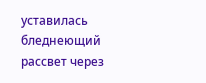уставилась бледнеющий рассвет через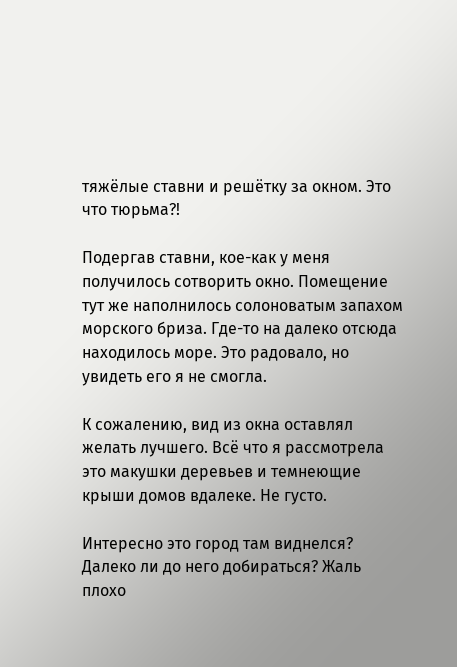тяжёлые ставни и решётку за окном. Это что тюрьма?!

Подергав ставни, кое-как у меня получилось сотворить окно. Помещение тут же наполнилось солоноватым запахом морского бриза. Где-то на далеко отсюда находилось море. Это радовало, но увидеть его я не смогла.

К сожалению, вид из окна оставлял желать лучшего. Всё что я рассмотрела это макушки деревьев и темнеющие крыши домов вдалеке. Не густо.

Интересно это город там виднелся? Далеко ли до него добираться? Жаль плохо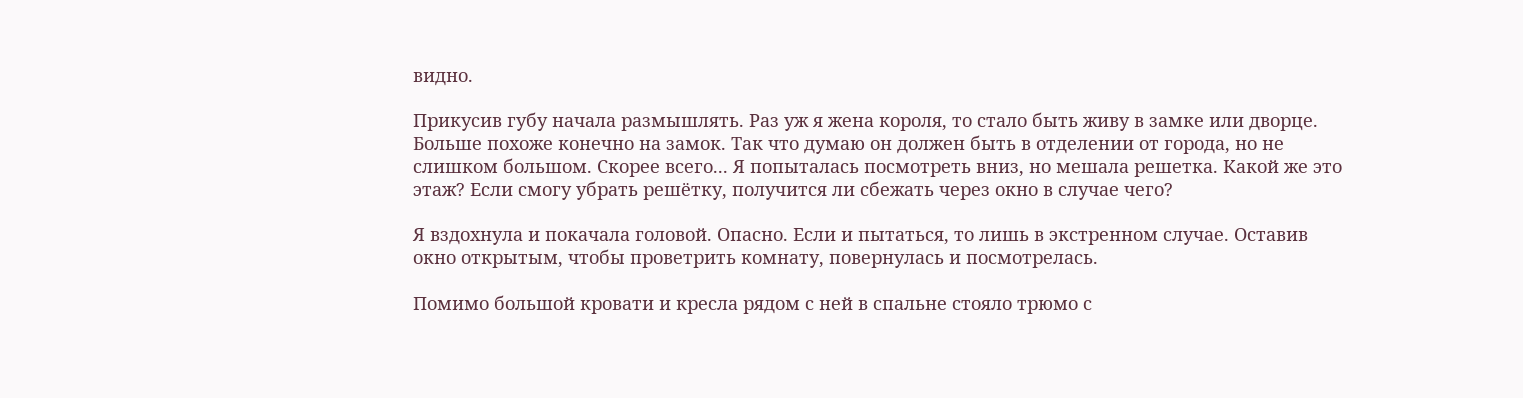видно.

Прикусив губу начала размышлять. Раз уж я жена короля, то стало быть живу в замке или дворце. Больше похоже конечно на замок. Так что думаю он должен быть в отделении от города, но не слишком большом. Скорее всего... Я попыталась посмотреть вниз, но мешала решетка. Какой же это этаж? Если смогу убрать решётку, получится ли сбежать через окно в случае чего?

Я вздохнула и покачала головой. Опасно. Если и пытаться, то лишь в экстренном случае. Оставив окно открытым, чтобы проветрить комнату, повернулась и посмотрелась.

Помимо большой кровати и кресла рядом с ней в спальне стояло трюмо с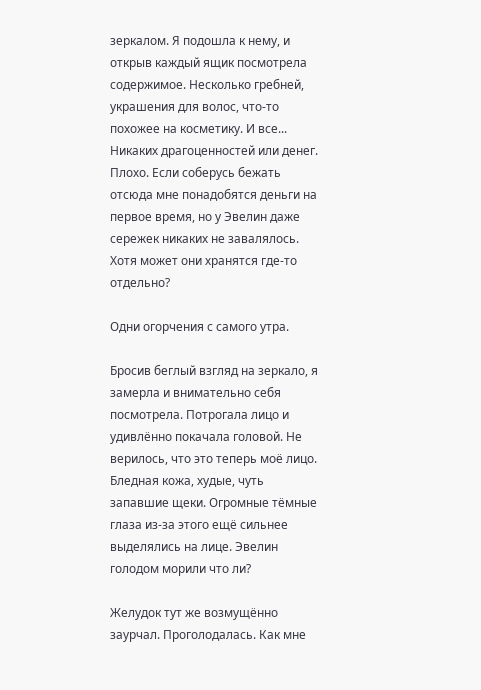зеркалом. Я подошла к нему, и открыв каждый ящик посмотрела содержимое. Несколько гребней, украшения для волос, что-то похожее на косметику. И все... Никаких драгоценностей или денег. Плохо. Если соберусь бежать отсюда мне понадобятся деньги на первое время, но у Эвелин даже сережек никаких не завалялось. Хотя может они хранятся где-то отдельно?

Одни огорчения с самого утра.

Бросив беглый взгляд на зеркало, я замерла и внимательно себя посмотрела. Потрогала лицо и удивлённо покачала головой. Не верилось, что это теперь моё лицо. Бледная кожа, худые, чуть запавшие щеки. Огромные тёмные глаза из-за этого ещё сильнее выделялись на лице. Эвелин голодом морили что ли?

Желудок тут же возмущённо заурчал. Проголодалась. Как мне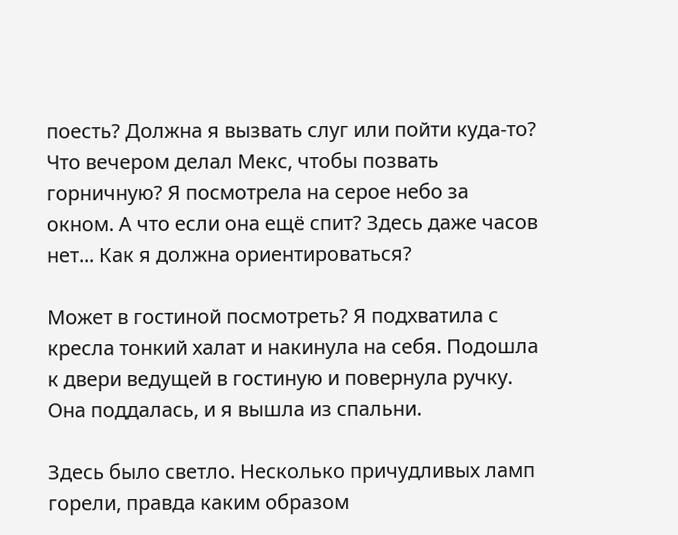поесть? Должна я вызвать слуг или пойти куда-то? Что вечером делал Мекс, чтобы позвать горничную? Я посмотрела на серое небо за окном. А что если она ещё спит? Здесь даже часов нет... Как я должна ориентироваться?

Может в гостиной посмотреть? Я подхватила с кресла тонкий халат и накинула на себя. Подошла к двери ведущей в гостиную и повернула ручку. Она поддалась, и я вышла из спальни.

Здесь было светло. Несколько причудливых ламп горели, правда каким образом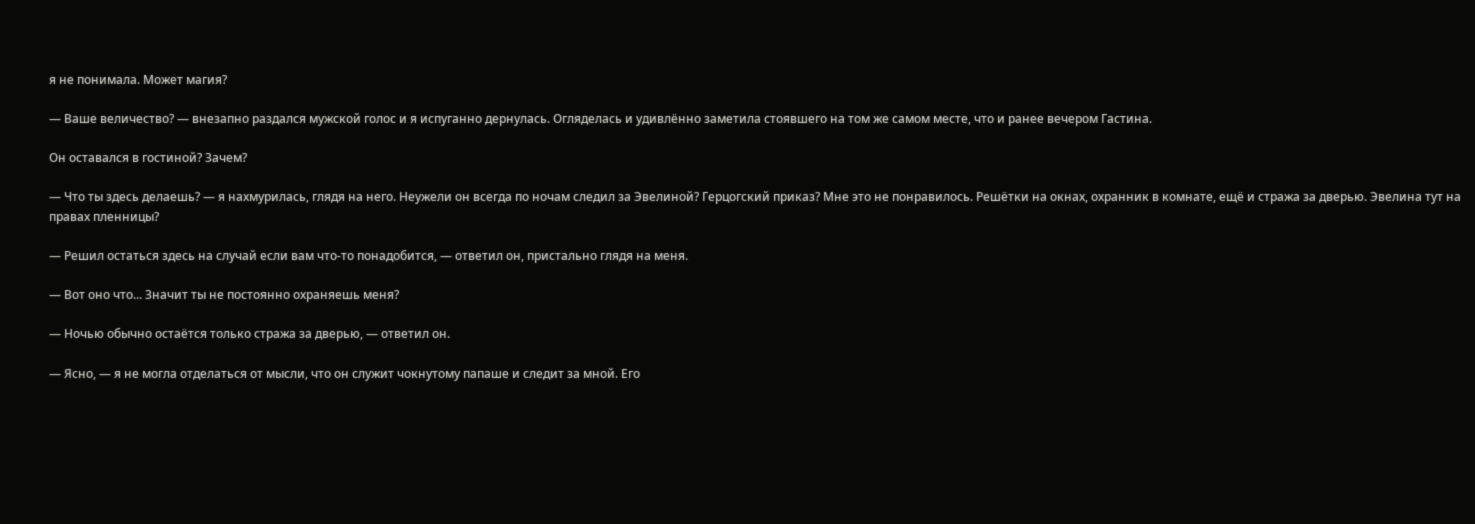я не понимала. Может магия?

— Ваше величество? — внезапно раздался мужской голос и я испуганно дернулась. Огляделась и удивлённо заметила стоявшего на том же самом месте, что и ранее вечером Гастина.

Он оставался в гостиной? Зачем?

— Что ты здесь делаешь? — я нахмурилась, глядя на него. Неужели он всегда по ночам следил за Эвелиной? Герцогский приказ? Мне это не понравилось. Решётки на окнах, охранник в комнате, ещё и стража за дверью. Эвелина тут на правах пленницы?

— Решил остаться здесь на случай если вам что-то понадобится, — ответил он, пристально глядя на меня.

— Вот оно что... Значит ты не постоянно охраняешь меня?

— Ночью обычно остаётся только стража за дверью, — ответил он.

— Ясно, — я не могла отделаться от мысли, что он служит чокнутому папаше и следит за мной. Его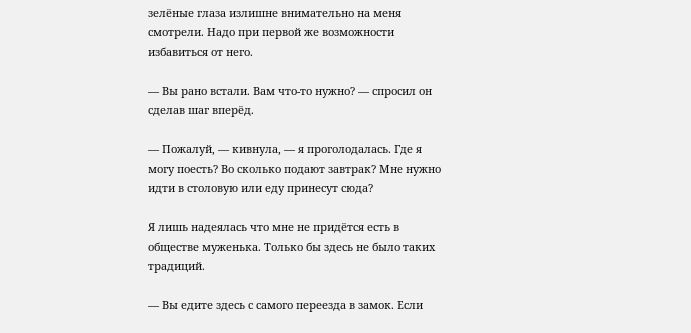зелёные глаза излишне внимательно на меня смотрели. Надо при первой же возможности избавиться от него.

— Вы рано встали. Вам что-то нужно? — спросил он сделав шаг вперёд.

— Пожалуй, — кивнула, — я проголодалась. Где я могу поесть? Во сколько подают завтрак? Мне нужно идти в столовую или еду принесут сюда?

Я лишь надеялась что мне не придётся есть в обществе муженька. Только бы здесь не было таких традиций.

— Вы едите здесь с самого переезда в замок. Если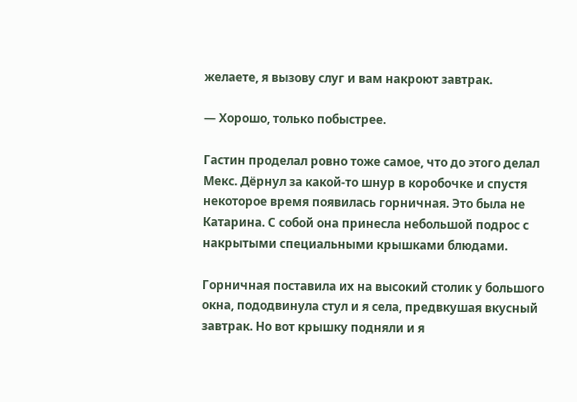желаете, я вызову слуг и вам накроют завтрак.

— Хорошо, только побыстрее.

Гастин проделал ровно тоже самое, что до этого делал Мекс. Дёрнул за какой-то шнур в коробочке и спустя некоторое время появилась горничная. Это была не Катарина. С собой она принесла небольшой подрос с накрытыми специальными крышками блюдами.

Горничная поставила их на высокий столик у большого окна, пододвинула стул и я села, предвкушая вкусный завтрак. Но вот крышку подняли и я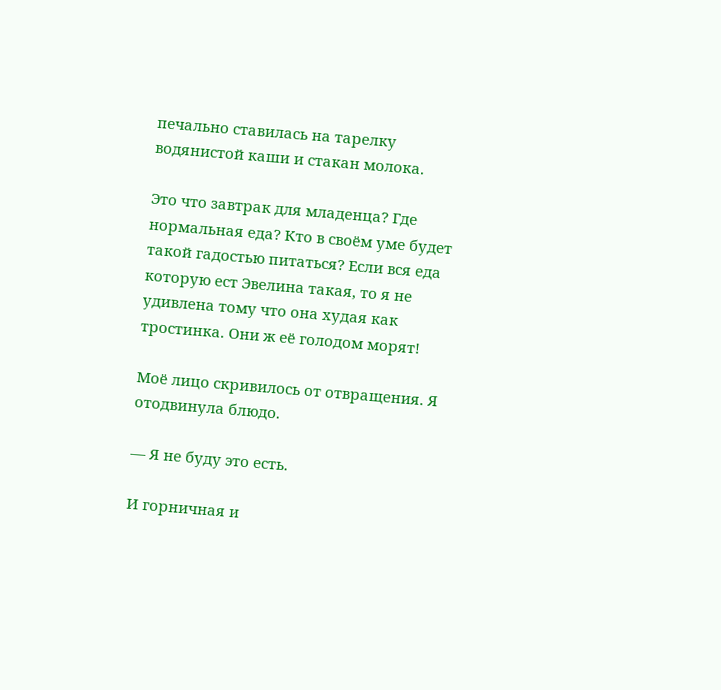печально ставилась на тарелку водянистой каши и стакан молока.

Это что завтрак для младенца? Где нормальная еда? Кто в своём уме будет такой гадостью питаться? Если вся еда которую ест Эвелина такая, то я не удивлена тому что она худая как тростинка. Они ж её голодом морят!

Моё лицо скривилось от отвращения. Я отодвинула блюдо.

— Я не буду это есть.

И горничная и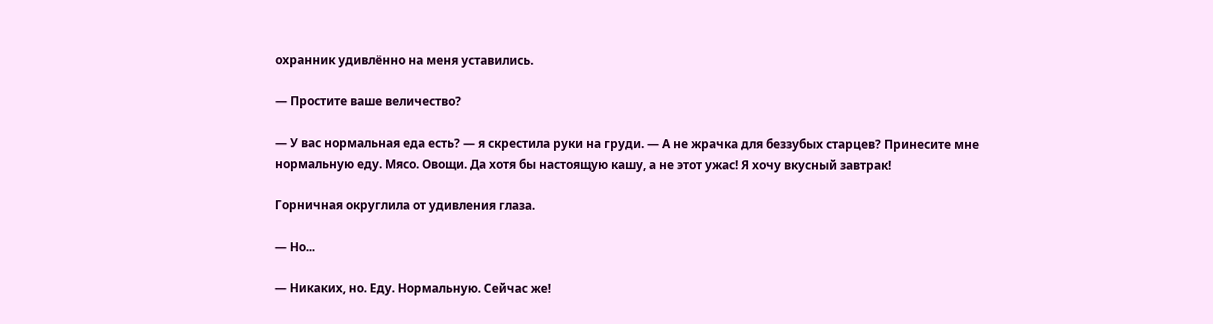охранник удивлённо на меня уставились.

— Простите ваше величество?

— У вас нормальная еда есть? — я скрестила руки на груди. — А не жрачка для беззубых старцев? Принесите мне нормальную еду. Мясо. Овощи. Да хотя бы настоящую кашу, а не этот ужас! Я хочу вкусный завтрак!

Горничная округлила от удивления глаза.

— Но...

— Никаких, но. Еду. Нормальную. Сейчас же!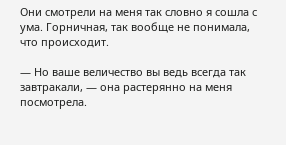Они смотрели на меня так словно я сошла с ума. Горничная, так вообще не понимала, что происходит.

— Но ваше величество вы ведь всегда так завтракали, — она растерянно на меня посмотрела.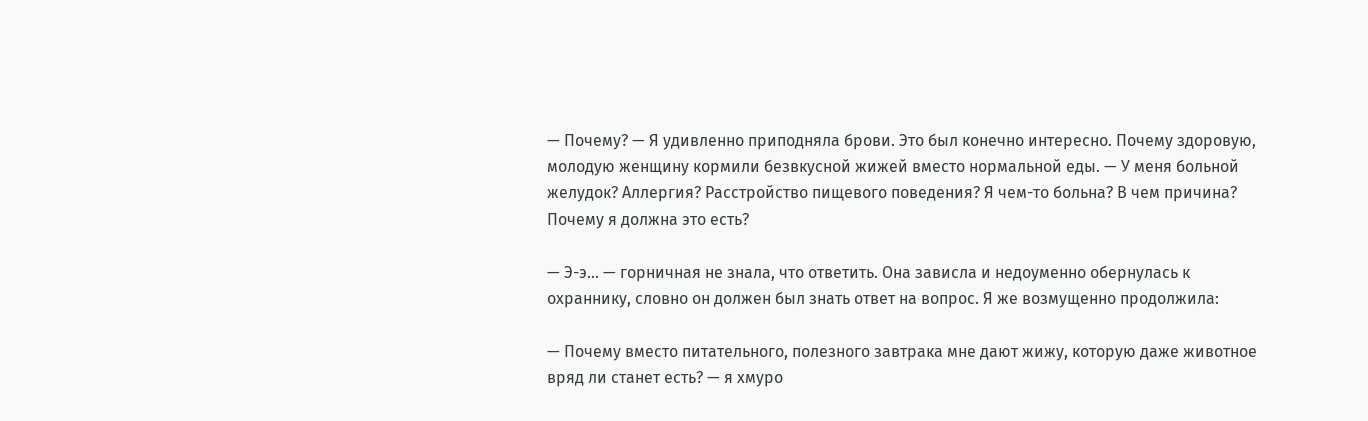— Почему? — Я удивленно приподняла брови. Это был конечно интересно. Почему здоровую, молодую женщину кормили безвкусной жижей вместо нормальной еды. — У меня больной желудок? Аллергия? Расстройство пищевого поведения? Я чем-то больна? В чем причина? Почему я должна это есть?

— Э-э... — горничная не знала, что ответить. Она зависла и недоуменно обернулась к охраннику, словно он должен был знать ответ на вопрос. Я же возмущенно продолжила:

— Почему вместо питательного, полезного завтрака мне дают жижу, которую даже животное вряд ли станет есть? — я хмуро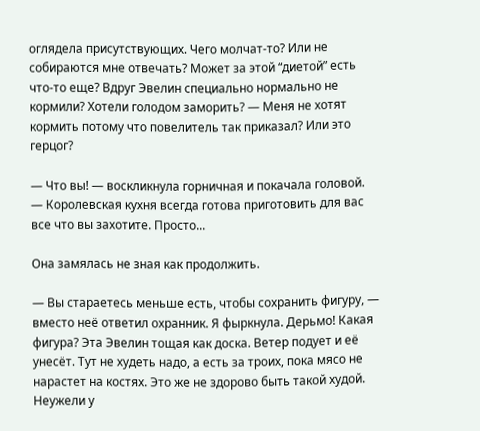оглядела присутствующих. Чего молчат-то? Или не собираются мне отвечать? Может за этой “диетой” есть что-то еще? Вдруг Эвелин специально нормально не кормили? Хотели голодом заморить? — Меня не хотят кормить потому что повелитель так приказал? Или это герцог?

— Что вы! — воскликнула горничная и покачала головой. — Королевская кухня всегда готова приготовить для вас все что вы захотите. Просто...

Она замялась не зная как продолжить.

— Вы стараетесь меньше есть, чтобы сохранить фигуру, — вместо неё ответил охранник. Я фыркнула. Дерьмо! Какая фигура? Эта Эвелин тощая как доска. Ветер подует и её унесёт. Тут не худеть надо, а есть за троих, пока мясо не нарастет на костях. Это же не здорово быть такой худой. Неужели у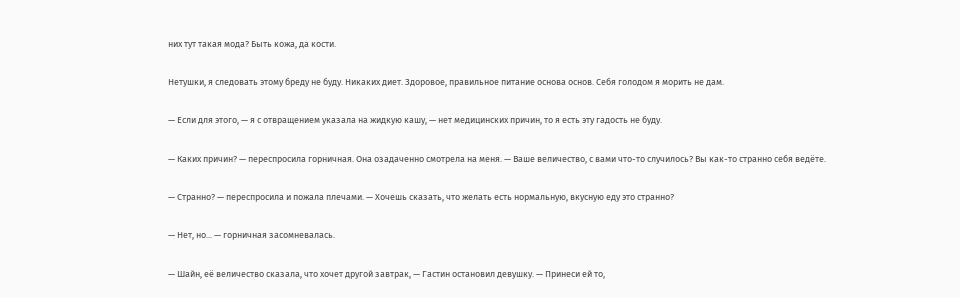них тут такая мода? Быть кожа, да кости.

Нетушки, я следовать этому бреду не буду. Никаких диет. Здоровое, правильное питание основа основ. Себя голодом я морить не дам.

— Если для этого, — я с отвращением указала на жидкую кашу, — нет медицинских причин, то я есть эту гадость не буду.

— Каких причин? — переспросила горничная. Она озадаченно смотрела на меня. — Ваше величество, с вами что-то случилось? Вы как-то странно себя ведёте.

— Странно? — переспросила и пожала плечами. — Хочешь сказать, что желать есть нормальную, вкусную еду это странно?

— Нет, но... — горничная засомневалась.

— Шайн, её величество сказала, что хочет другой завтрак, — Гастин остановил девушку. — Принеси ей то,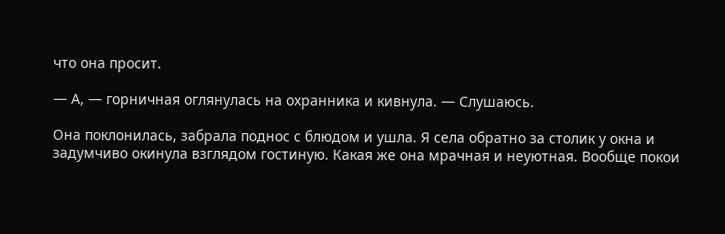что она просит.

— А, — горничная оглянулась на охранника и кивнула. — Слушаюсь.

Она поклонилась, забрала поднос с блюдом и ушла. Я села обратно за столик у окна и задумчиво окинула взглядом гостиную. Какая же она мрачная и неуютная. Вообще покои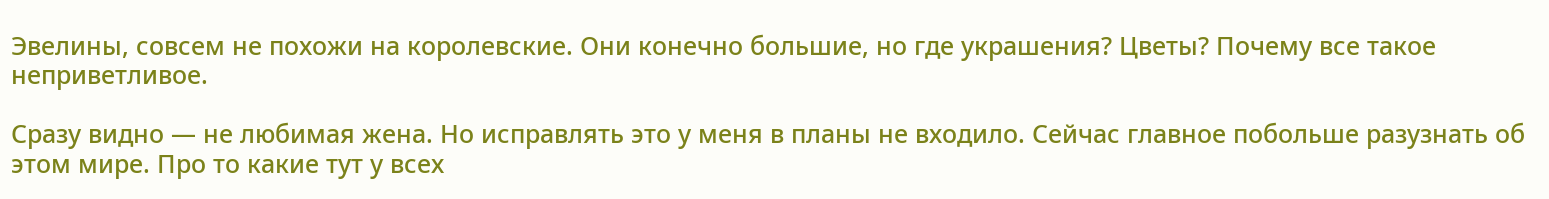Эвелины, совсем не похожи на королевские. Они конечно большие, но где украшения? Цветы? Почему все такое неприветливое.

Сразу видно — не любимая жена. Но исправлять это у меня в планы не входило. Сейчас главное побольше разузнать об этом мире. Про то какие тут у всех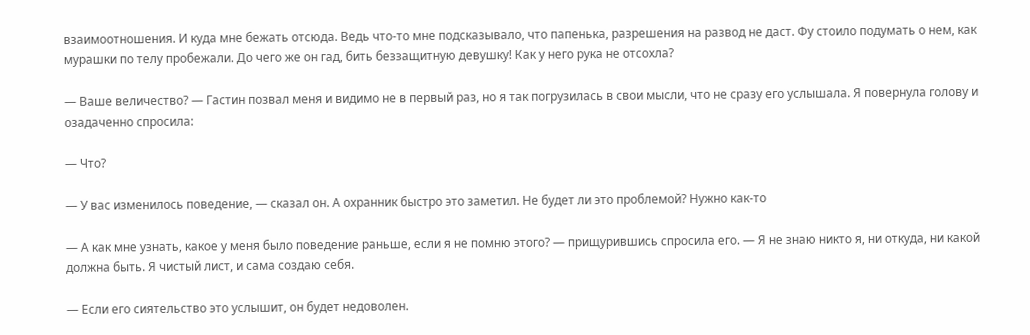взаимоотношения. И куда мне бежать отсюда. Ведь что-то мне подсказывало, что папенька, разрешения на развод не даст. Фу стоило подумать о нем, как мурашки по телу пробежали. До чего же он гад, бить беззащитную девушку! Как у него рука не отсохла?

— Ваше величество? — Гастин позвал меня и видимо не в первый раз, но я так погрузилась в свои мысли, что не сразу его услышала. Я повернула голову и озадаченно спросила:

— Что?

— У вас изменилось поведение, — сказал он. А охранник быстро это заметил. Не будет ли это проблемой? Нужно как-то

— А как мне узнать, какое у меня было поведение раньше, если я не помню этого? — прищурившись спросила его. — Я не знаю никто я, ни откуда, ни какой должна быть. Я чистый лист, и сама создаю себя.

— Если его сиятельство это услышит, он будет недоволен.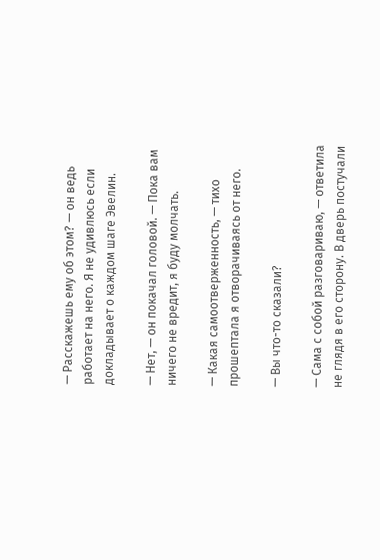— Расскажешь ему об этом? — он ведь работает на него. Я не удивлюсь если докладывает о каждом шаге Эвелин.

— Нет, — он покачал головой. — Пока вам ничего не вредит, я буду молчать.

— Какая самоотверженность, — тихо прошептала я отворачиваясь от него.

— Вы что-то сказали?

— Сама с собой разговариваю, — ответила не глядя в его сторону. В дверь постучали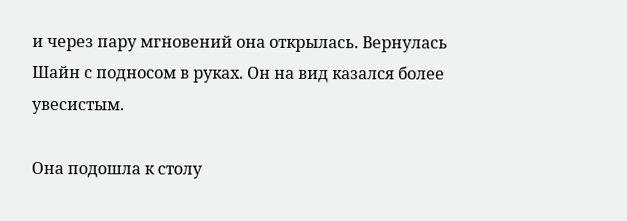и через пару мгновений она открылась. Вернулась Шайн с подносом в руках. Он на вид казался более увесистым.

Она подошла к столу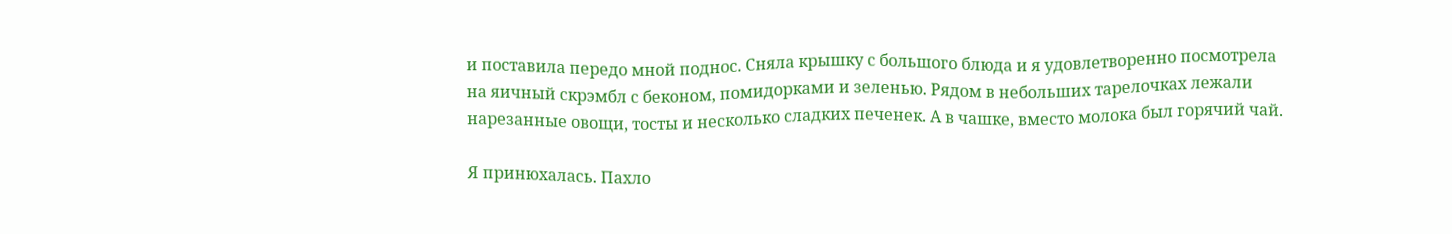и поставила передо мной поднос. Сняла крышку с большого блюда и я удовлетворенно посмотрела на яичный скрэмбл с беконом, помидорками и зеленью. Рядом в небольших тарелочках лежали нарезанные овощи, тосты и несколько сладких печенек. А в чашке, вместо молока был горячий чай.

Я принюхалась. Пахло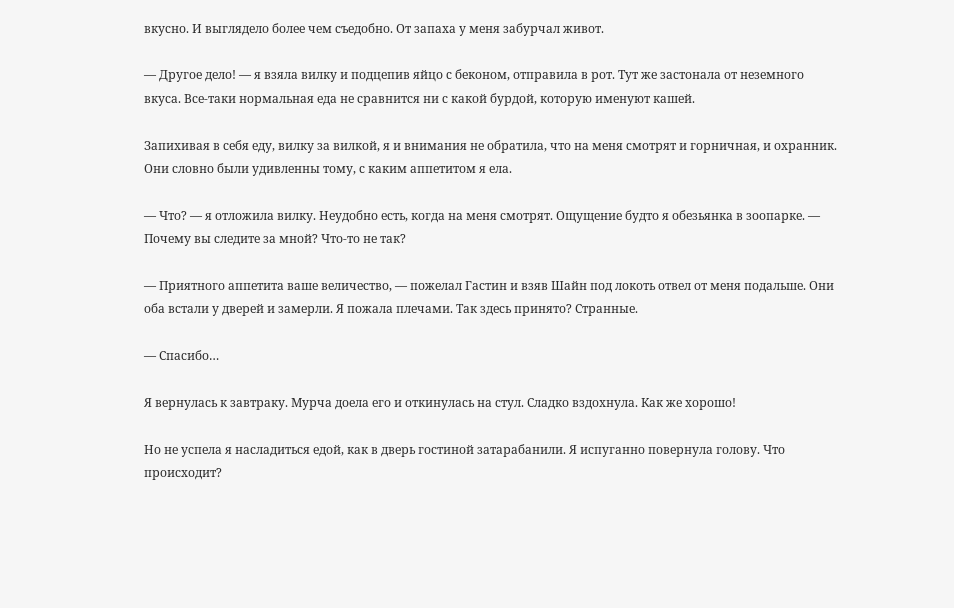вкусно. И выглядело более чем съедобно. От запаха у меня забурчал живот.

— Другое дело! — я взяла вилку и подцепив яйцо с беконом, отправила в рот. Тут же застонала от неземного вкуса. Все-таки нормальная еда не сравнится ни с какой бурдой, которую именуют кашей.

Запихивая в себя еду, вилку за вилкой, я и внимания не обратила, что на меня смотрят и горничная, и охранник. Они словно были удивленны тому, с каким аппетитом я ела.

— Что? — я отложила вилку. Неудобно есть, когда на меня смотрят. Ощущение будто я обезьянка в зоопарке. — Почему вы следите за мной? Что-то не так?

— Приятного аппетита ваше величество, — пожелал Гастин и взяв Шайн под локоть отвел от меня подальше. Они оба встали у дверей и замерли. Я пожала плечами. Так здесь принято? Странные.

— Спасибо…

Я вернулась к завтраку. Мурча доела его и откинулась на стул. Сладко вздохнула. Как же хорошо!

Но не успела я насладиться едой, как в дверь гостиной затарабанили. Я испуганно повернула голову. Что происходит?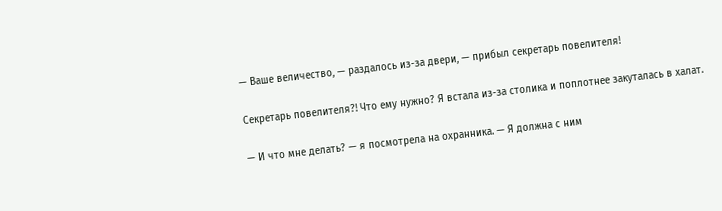— Ваше величество, — раздалось из-за двери, — прибыл секретарь повелителя!

Секретарь повелителя?! Что ему нужно? Я встала из-за столика и поплотнее закуталась в халат.

— И что мне делать? — я посмотрела на охранника. — Я должна с ним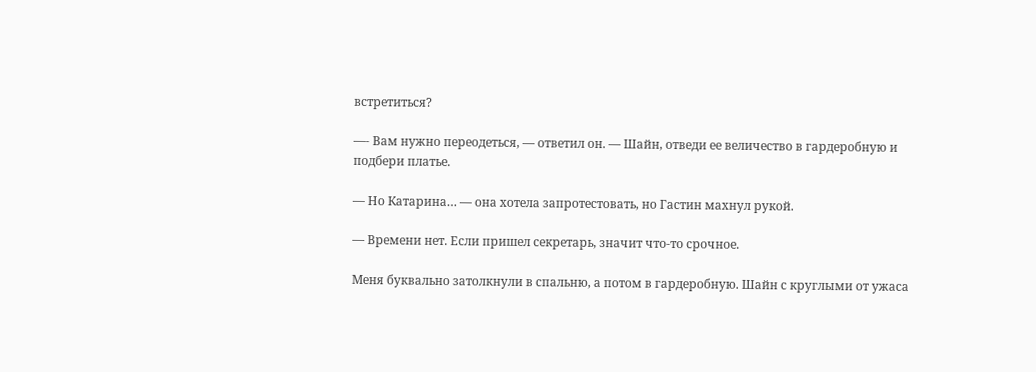встретиться?

—- Вам нужно переодеться, — ответил он. — Шайн, отведи ее величество в гардеробную и подбери платье.

— Но Катарина… — она хотела запротестовать, но Гастин махнул рукой.

— Времени нет. Если пришел секретарь, значит что-то срочное.

Меня буквально затолкнули в спальню, а потом в гардеробную. Шайн с круглыми от ужаса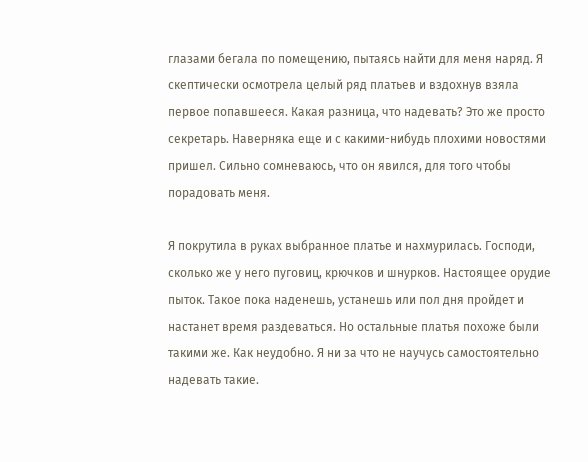глазами бегала по помещению, пытаясь найти для меня наряд. Я скептически осмотрела целый ряд платьев и вздохнув взяла первое попавшееся. Какая разница, что надевать? Это же просто секретарь. Наверняка еще и с какими-нибудь плохими новостями пришел. Сильно сомневаюсь, что он явился, для того чтобы порадовать меня.

Я покрутила в руках выбранное платье и нахмурилась. Господи, сколько же у него пуговиц, крючков и шнурков. Настоящее орудие пыток. Такое пока наденешь, устанешь или пол дня пройдет и настанет время раздеваться. Но остальные платья похоже были такими же. Как неудобно. Я ни за что не научусь самостоятельно надевать такие.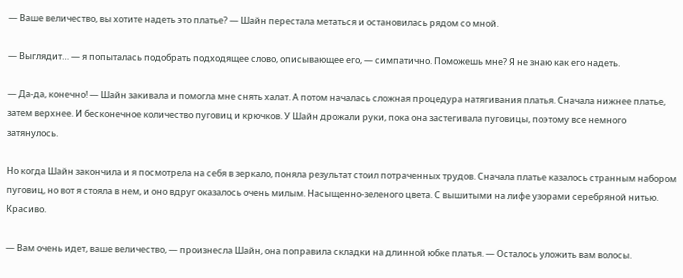— Ваше величество, вы хотите надеть это платье? — Шайн перестала метаться и остановилась рядом со мной.

— Выглядит… — я попыталась подобрать подходящее слово, описывающее его, — симпатично. Поможешь мне? Я не знаю как его надеть.

— Да-да, конечно! — Шайн закивала и помогла мне снять халат. А потом началась сложная процедура натягивания платья. Сначала нижнее платье, затем верхнее. И бесконечное количество пуговиц и крючков. У Шайн дрожали руки, пока она застегивала пуговицы, поэтому все немного затянулось.

Но когда Шайн закончила и я посмотрела на себя в зеркало, поняла результат стоил потраченных трудов. Сначала платье казалось странным набором пуговиц, но вот я стояла в нем, и оно вдруг оказалось очень милым. Насыщенно-зеленого цвета. С вышитыми на лифе узорами серебряной нитью. Красиво.

— Вам очень идет, ваше величество, — произнесла Шайн, она поправила складки на длинной юбке платья. — Осталось уложить вам волосы.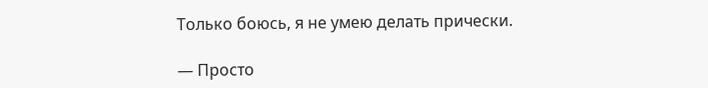Только боюсь, я не умею делать прически.

— Просто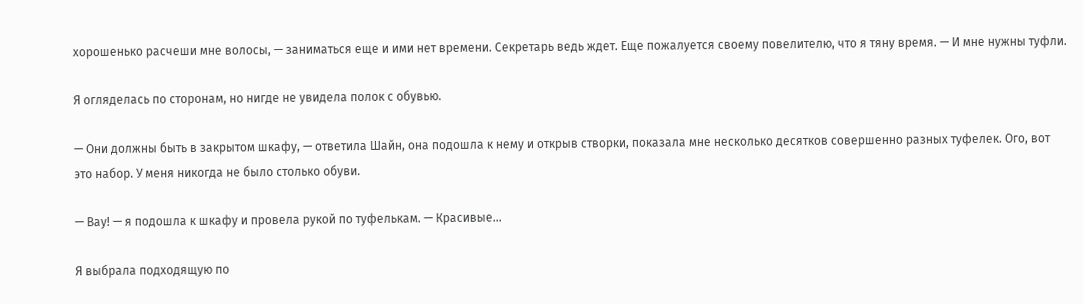хорошенько расчеши мне волосы, — заниматься еще и ими нет времени. Секретарь ведь ждет. Еще пожалуется своему повелителю, что я тяну время. — И мне нужны туфли.

Я огляделась по сторонам, но нигде не увидела полок с обувью.

— Они должны быть в закрытом шкафу, — ответила Шайн, она подошла к нему и открыв створки, показала мне несколько десятков совершенно разных туфелек. Ого, вот это набор. У меня никогда не было столько обуви.

— Вау! — я подошла к шкафу и провела рукой по туфелькам. — Красивые…

Я выбрала подходящую по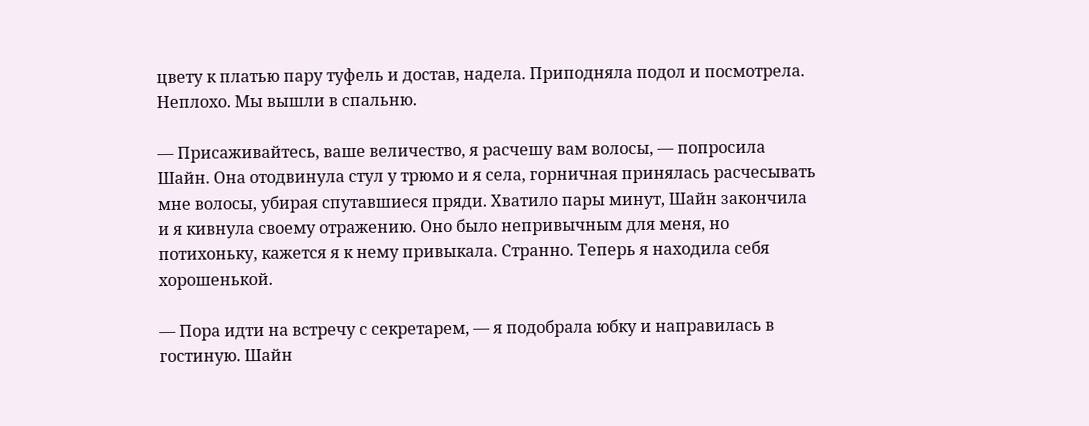цвету к платью пару туфель и достав, надела. Приподняла подол и посмотрела. Неплохо. Мы вышли в спальню.

— Присаживайтесь, ваше величество, я расчешу вам волосы, — попросила Шайн. Она отодвинула стул у трюмо и я села, горничная принялась расчесывать мне волосы, убирая спутавшиеся пряди. Хватило пары минут, Шайн закончила и я кивнула своему отражению. Оно было непривычным для меня, но потихоньку, кажется я к нему привыкала. Странно. Теперь я находила себя хорошенькой.

— Пора идти на встречу с секретарем, — я подобрала юбку и направилась в гостиную. Шайн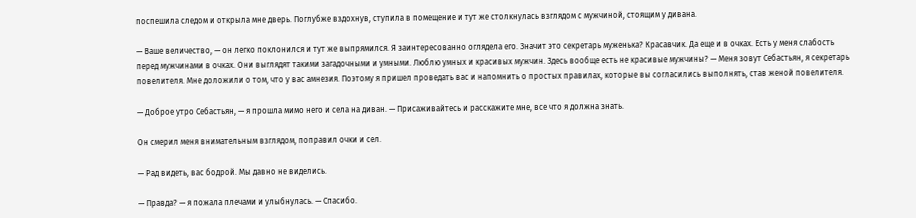поспешила следом и открыла мне дверь. Поглубже вздохнув, ступила в помещение и тут же столкнулась взглядом с мужчиной, стоящим у дивана.

— Ваше величество, — он легко поклонился и тут же выпрямился. Я заинтересованно оглядела его. Значит это секретарь муженька? Красавчик. Да еще и в очках. Есть у меня слабость перед мужчинами в очках. Они выглядят такими загадочными и умными. Люблю умных и красивых мужчин. Здесь вообще есть не красивые мужчины? — Меня зовут Себастьян, я секретарь повелителя. Мне доложили о том, что у вас амнезия. Поэтому я пришел проведать вас и напомнить о простых правилах, которые вы согласились выполнять, став женой повелителя.

— Доброе утро Себастьян, — я прошла мимо него и села на диван. — Присаживайтесь и расскажите мне, все что я должна знать.

Он смерил меня внимательным взглядом, поправил очки и сел.

— Рад видеть, вас бодрой. Мы давно не виделись.

— Правда? — я пожала плечами и улыбнулась. — Спасибо.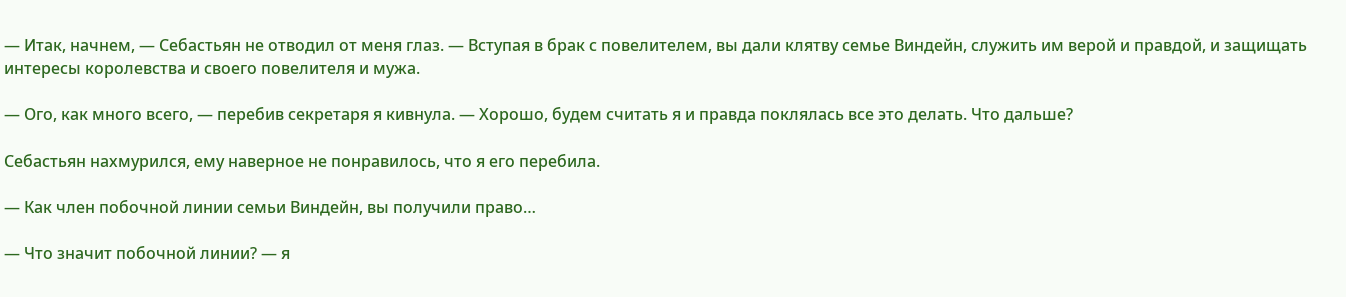— Итак, начнем, — Себастьян не отводил от меня глаз. — Вступая в брак с повелителем, вы дали клятву семье Виндейн, служить им верой и правдой, и защищать интересы королевства и своего повелителя и мужа.

— Ого, как много всего, — перебив секретаря я кивнула. — Хорошо, будем считать я и правда поклялась все это делать. Что дальше?

Себастьян нахмурился, ему наверное не понравилось, что я его перебила.

— Как член побочной линии семьи Виндейн, вы получили право…

— Что значит побочной линии? — я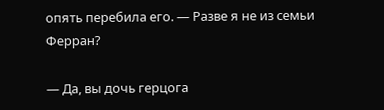опять перебила его. — Разве я не из семьи Ферран?

— Да, вы дочь герцога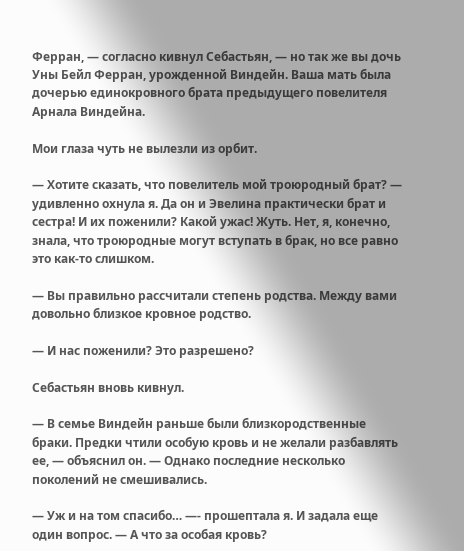Ферран, — согласно кивнул Себастьян, — но так же вы дочь Уны Бейл Ферран, урожденной Виндейн. Ваша мать была дочерью единокровного брата предыдущего повелителя Арнала Виндейна.

Мои глаза чуть не вылезли из орбит.

— Хотите сказать, что повелитель мой троюродный брат? — удивленно охнула я. Да он и Эвелина практически брат и сестра! И их поженили? Какой ужас! Жуть. Нет, я, конечно, знала, что троюродные могут вступать в брак, но все равно это как-то слишком.

— Вы правильно рассчитали степень родства. Между вами довольно близкое кровное родство.

— И нас поженили? Это разрешено?

Себастьян вновь кивнул.

— В семье Виндейн раньше были близкородственные браки. Предки чтили особую кровь и не желали разбавлять ее, — объяснил он. — Однако последние несколько поколений не смешивались.

— Уж и на том спасибо… —- прошептала я. И задала еще один вопрос. — А что за особая кровь?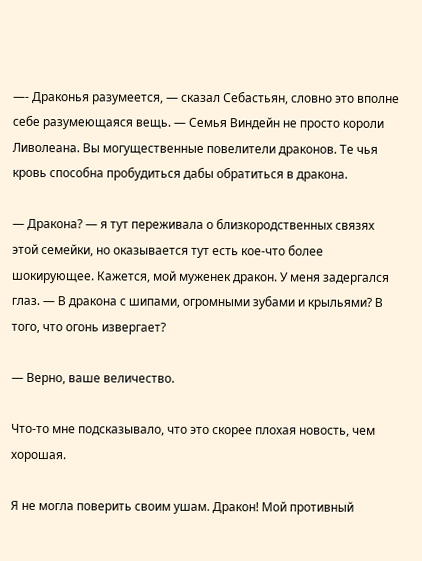—- Драконья разумеется, — сказал Себастьян, словно это вполне себе разумеющаяся вещь. — Семья Виндейн не просто короли Ливолеана. Вы могущественные повелители драконов. Те чья кровь способна пробудиться дабы обратиться в дракона.

— Дракона? — я тут переживала о близкородственных связях этой семейки, но оказывается тут есть кое-что более шокирующее. Кажется, мой муженек дракон. У меня задергался глаз. — В дракона с шипами, огромными зубами и крыльями? В того, что огонь извергает?

— Верно, ваше величество.

Что-то мне подсказывало, что это скорее плохая новость, чем хорошая.

Я не могла поверить своим ушам. Дракон! Мой противный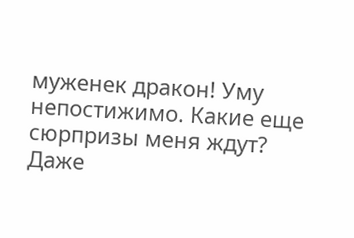муженек дракон! Уму непостижимо. Какие еще сюрпризы меня ждут? Даже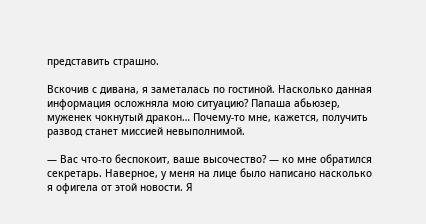представить страшно.

Вскочив с дивана, я заметалась по гостиной. Насколько данная информация осложняла мою ситуацию? Папаша абьюзер, муженек чокнутый дракон… Почему-то мне, кажется, получить развод станет миссией невыполнимой.

— Вас что-то беспокоит, ваше высочество? — ко мне обратился секретарь. Наверное, у меня на лице было написано насколько я офигела от этой новости. Я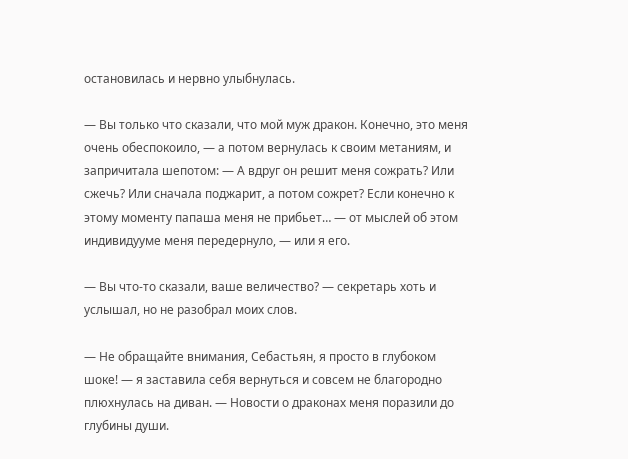остановилась и нервно улыбнулась.

— Вы только что сказали, что мой муж дракон. Конечно, это меня очень обеспокоило, — а потом вернулась к своим метаниям, и запричитала шепотом: — А вдруг он решит меня сожрать? Или сжечь? Или сначала поджарит, а потом сожрет? Если конечно к этому моменту папаша меня не прибьет… — от мыслей об этом индивидууме меня передернуло, — или я его.

— Вы что-то сказали, ваше величество? — секретарь хоть и услышал, но не разобрал моих слов.

— Не обращайте внимания, Себастьян, я просто в глубоком шоке! — я заставила себя вернуться и совсем не благородно плюхнулась на диван. — Новости о драконах меня поразили до глубины души.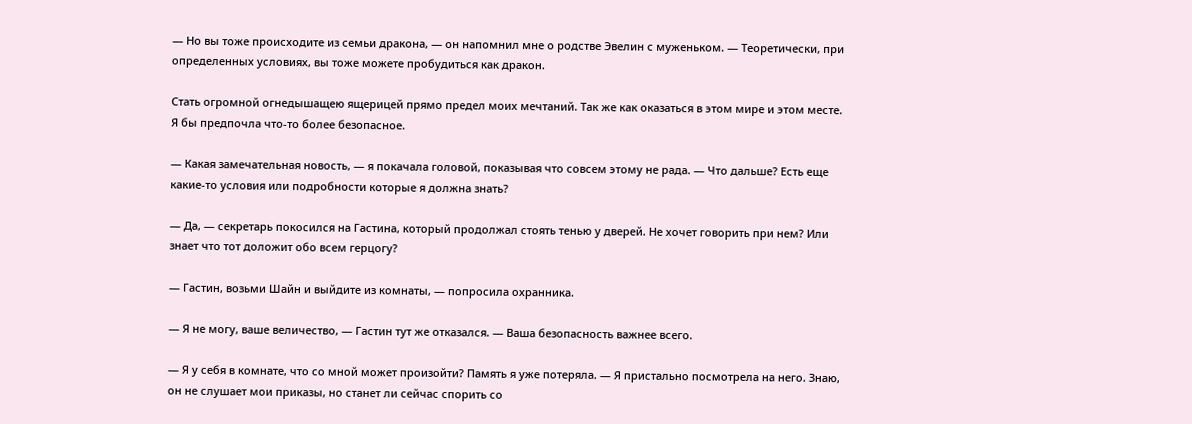— Но вы тоже происходите из семьи дракона, — он напомнил мне о родстве Эвелин с муженьком. — Теоретически, при определенных условиях, вы тоже можете пробудиться как дракон.

Стать огромной огнедышащею ящерицей прямо предел моих мечтаний. Так же как оказаться в этом мире и этом месте. Я бы предпочла что-то более безопасное.

— Какая замечательная новость, — я покачала головой, показывая что совсем этому не рада. — Что дальше? Есть еще какие-то условия или подробности которые я должна знать?

— Да, — секретарь покосился на Гастина, который продолжал стоять тенью у дверей. Не хочет говорить при нем? Или знает что тот доложит обо всем герцогу?

— Гастин, возьми Шайн и выйдите из комнаты, — попросила охранника.

— Я не могу, ваше величество, — Гастин тут же отказался. — Ваша безопасность важнее всего.

— Я у себя в комнате, что со мной может произойти? Память я уже потеряла. — Я пристально посмотрела на него. Знаю, он не слушает мои приказы, но станет ли сейчас спорить со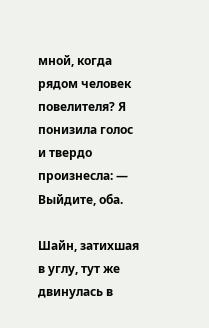мной, когда рядом человек повелителя? Я понизила голос и твердо произнесла: — Выйдите, оба.

Шайн, затихшая в углу, тут же двинулась в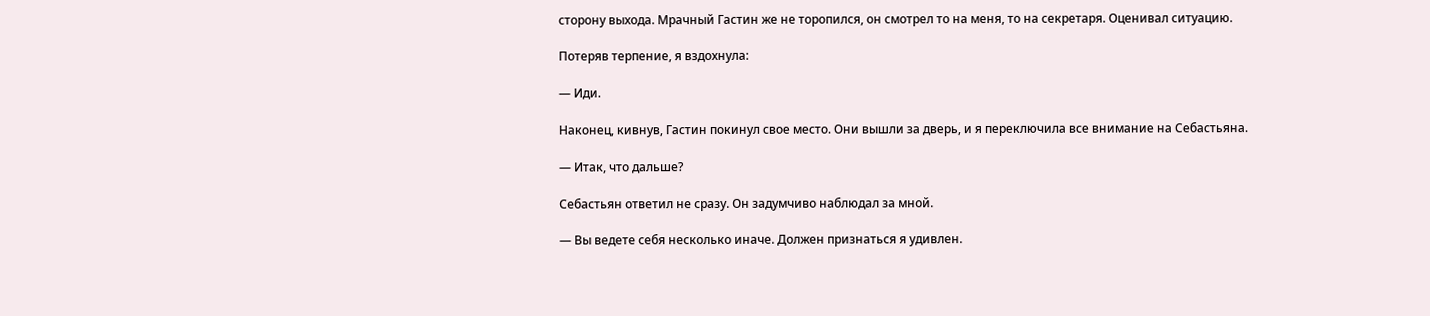сторону выхода. Мрачный Гастин же не торопился, он смотрел то на меня, то на секретаря. Оценивал ситуацию.

Потеряв терпение, я вздохнула:

— Иди.

Наконец, кивнув, Гастин покинул свое место. Они вышли за дверь, и я переключила все внимание на Себастьяна.

— Итак, что дальше?

Себастьян ответил не сразу. Он задумчиво наблюдал за мной.

— Вы ведете себя несколько иначе. Должен признаться я удивлен.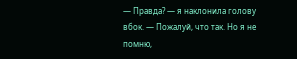— Правда? — я наклонила голову вбок. — Пожалуй, что так. Но я не помню,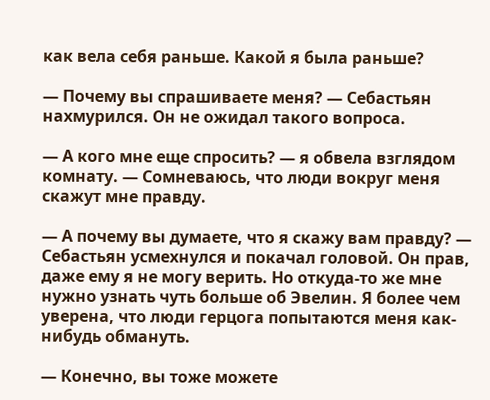как вела себя раньше. Какой я была раньше?

— Почему вы спрашиваете меня? — Себастьян нахмурился. Он не ожидал такого вопроса.

— А кого мне еще спросить? — я обвела взглядом комнату. — Сомневаюсь, что люди вокруг меня скажут мне правду.

— А почему вы думаете, что я скажу вам правду? — Себастьян усмехнулся и покачал головой. Он прав, даже ему я не могу верить. Но откуда-то же мне нужно узнать чуть больше об Эвелин. Я более чем уверена, что люди герцога попытаются меня как-нибудь обмануть.

— Конечно, вы тоже можете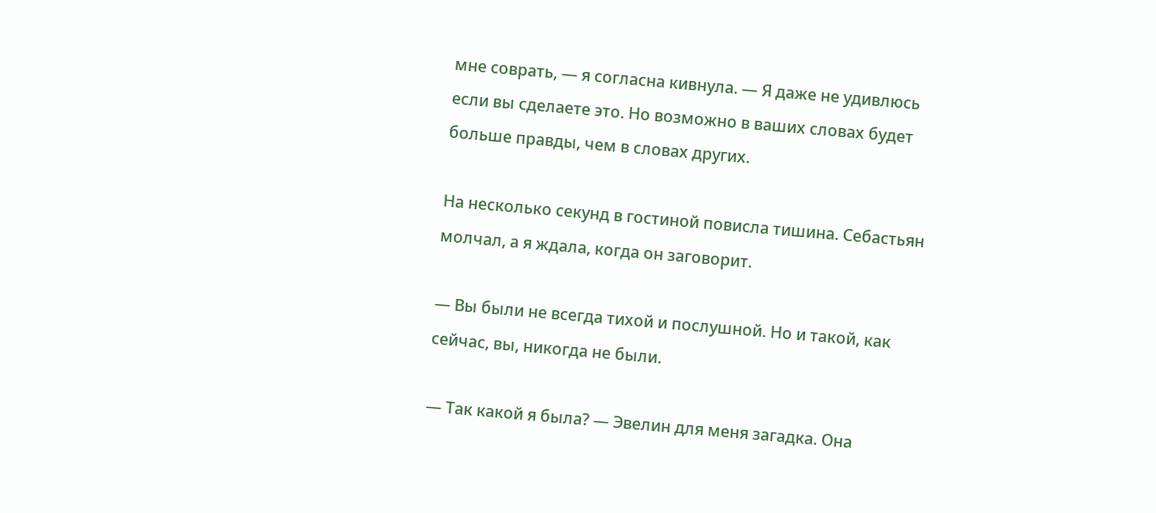мне соврать, — я согласна кивнула. — Я даже не удивлюсь если вы сделаете это. Но возможно в ваших словах будет больше правды, чем в словах других.

На несколько секунд в гостиной повисла тишина. Себастьян молчал, а я ждала, когда он заговорит.

— Вы были не всегда тихой и послушной. Но и такой, как сейчас, вы, никогда не были.

— Так какой я была? — Эвелин для меня загадка. Она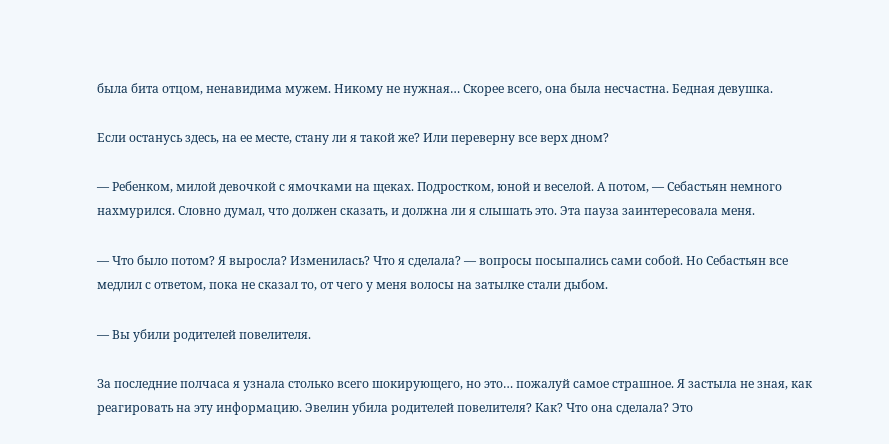была бита отцом, ненавидима мужем. Никому не нужная… Скорее всего, она была несчастна. Бедная девушка.

Если останусь здесь, на ее месте, стану ли я такой же? Или переверну все верх дном?

— Ребенком, милой девочкой с ямочками на щеках. Подростком, юной и веселой. А потом, — Себастьян немного нахмурился. Словно думал, что должен сказать, и должна ли я слышать это. Эта пауза заинтересовала меня.

— Что было потом? Я выросла? Изменилась? Что я сделала? — вопросы посыпались сами собой. Но Себастьян все медлил с ответом, пока не сказал то, от чего у меня волосы на затылке стали дыбом.

— Вы убили родителей повелителя.

За последние полчаса я узнала столько всего шокирующего, но это… пожалуй самое страшное. Я застыла не зная, как реагировать на эту информацию. Эвелин убила родителей повелителя? Как? Что она сделала? Это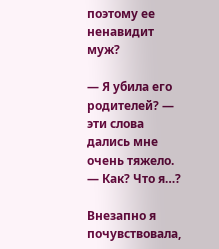поэтому ее ненавидит муж?

— Я убила его родителей? — эти слова дались мне очень тяжело. — Как? Что я…?

Внезапно я почувствовала,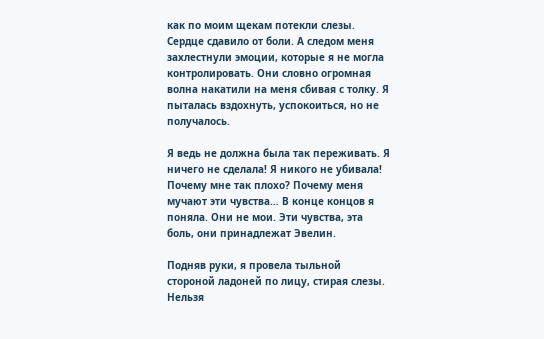как по моим щекам потекли слезы. Сердце сдавило от боли. А следом меня захлестнули эмоции, которые я не могла контролировать. Они словно огромная волна накатили на меня сбивая с толку. Я пыталась вздохнуть, успокоиться, но не получалось.

Я ведь не должна была так переживать. Я ничего не сделала! Я никого не убивала! Почему мне так плохо? Почему меня мучают эти чувства… В конце концов я поняла. Они не мои. Эти чувства, эта боль, они принадлежат Эвелин.

Подняв руки, я провела тыльной стороной ладоней по лицу, стирая слезы. Нельзя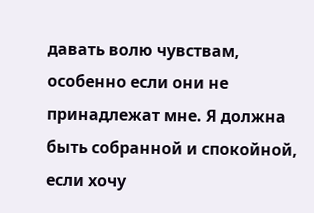давать волю чувствам, особенно если они не принадлежат мне. Я должна быть собранной и спокойной, если хочу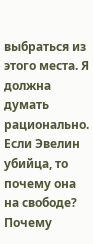выбраться из этого места. Я должна думать рационально. Если Эвелин убийца, то почему она на свободе? Почему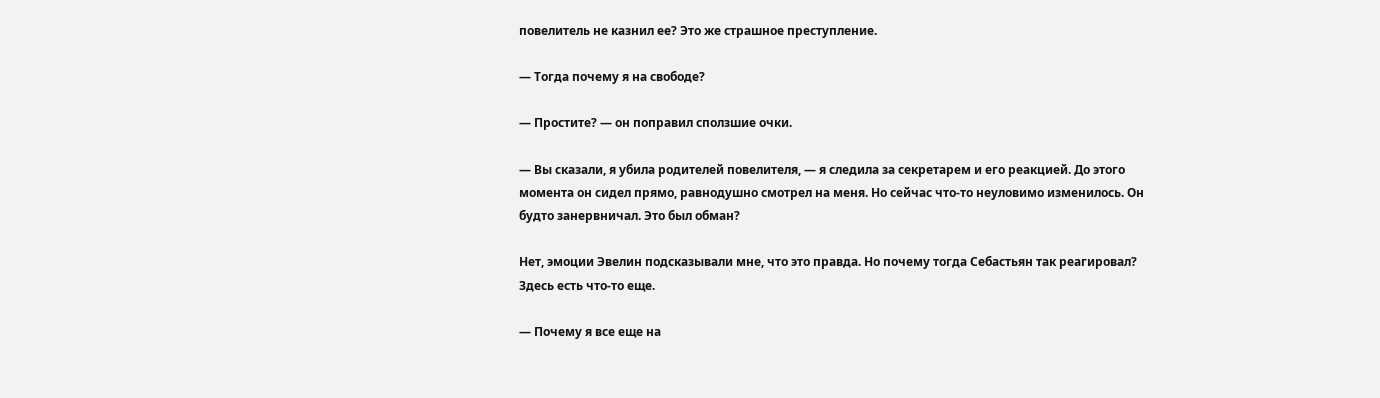повелитель не казнил ее? Это же страшное преступление.

— Тогда почему я на свободе?

— Простите? — он поправил сползшие очки.

— Вы сказали, я убила родителей повелителя, — я следила за секретарем и его реакцией. До этого момента он сидел прямо, равнодушно смотрел на меня. Но сейчас что-то неуловимо изменилось. Он будто занервничал. Это был обман?

Нет, эмоции Эвелин подсказывали мне, что это правда. Но почему тогда Себастьян так реагировал? Здесь есть что-то еще.

— Почему я все еще на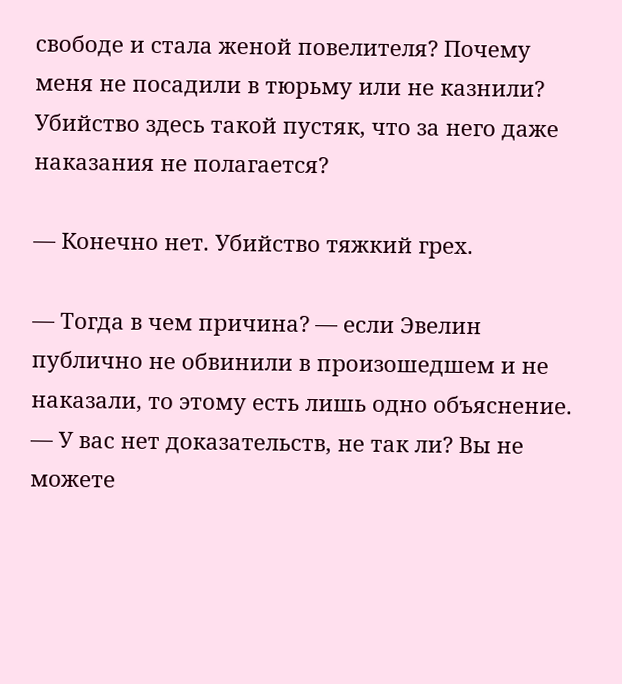свободе и стала женой повелителя? Почему меня не посадили в тюрьму или не казнили? Убийство здесь такой пустяк, что за него даже наказания не полагается?

— Конечно нет. Убийство тяжкий грех.

— Тогда в чем причина? — если Эвелин публично не обвинили в произошедшем и не наказали, то этому есть лишь одно объяснение. — У вас нет доказательств, не так ли? Вы не можете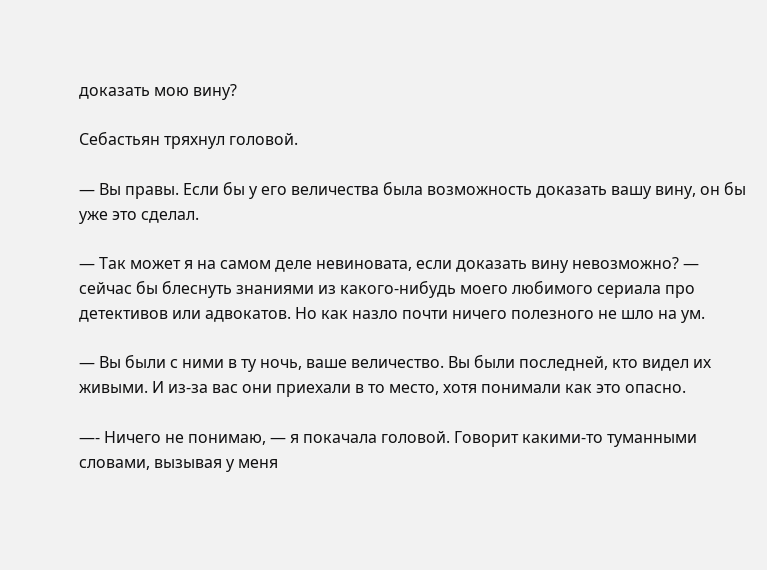доказать мою вину?

Себастьян тряхнул головой.

— Вы правы. Если бы у его величества была возможность доказать вашу вину, он бы уже это сделал.

— Так может я на самом деле невиновата, если доказать вину невозможно? — сейчас бы блеснуть знаниями из какого-нибудь моего любимого сериала про детективов или адвокатов. Но как назло почти ничего полезного не шло на ум.

— Вы были с ними в ту ночь, ваше величество. Вы были последней, кто видел их живыми. И из-за вас они приехали в то место, хотя понимали как это опасно.

—- Ничего не понимаю, — я покачала головой. Говорит какими-то туманными словами, вызывая у меня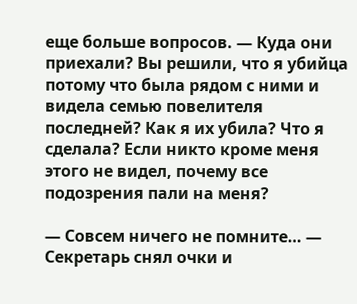еще больше вопросов. — Куда они приехали? Вы решили, что я убийца потому что была рядом с ними и видела семью повелителя последней? Как я их убила? Что я сделала? Если никто кроме меня этого не видел, почему все подозрения пали на меня?

— Совсем ничего не помните… — Секретарь снял очки и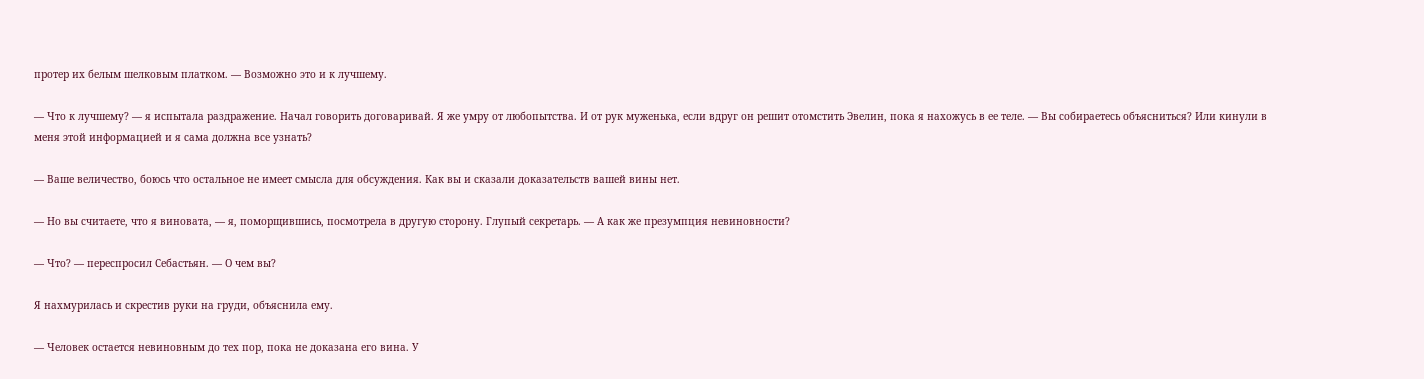протер их белым шелковым платком. — Возможно это и к лучшему.

— Что к лучшему? — я испытала раздражение. Начал говорить договаривай. Я же умру от любопытства. И от рук муженька, если вдруг он решит отомстить Эвелин, пока я нахожусь в ее теле. — Вы собираетесь объясниться? Или кинули в меня этой информацией и я сама должна все узнать?

— Ваше величество, боюсь что остальное не имеет смысла для обсуждения. Как вы и сказали доказательств вашей вины нет.

— Но вы считаете, что я виновата, — я, поморщившись, посмотрела в другую сторону. Глупый секретарь. — А как же презумпция невиновности?

— Что? — переспросил Себастьян. — О чем вы?

Я нахмурилась и скрестив руки на груди, объяснила ему.

— Человек остается невиновным до тех пор, пока не доказана его вина. У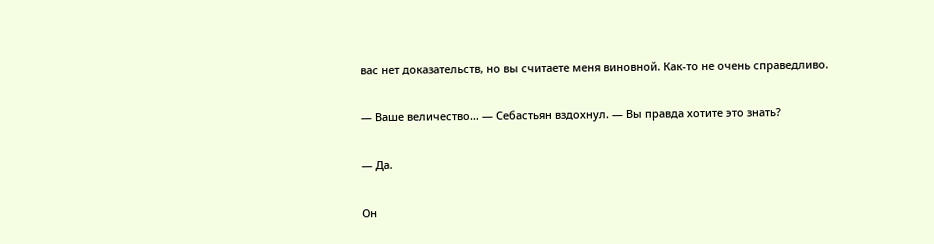вас нет доказательств, но вы считаете меня виновной. Как-то не очень справедливо.

— Ваше величество… — Себастьян вздохнул. — Вы правда хотите это знать?

— Да.

Он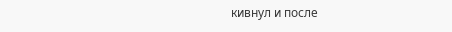кивнул и после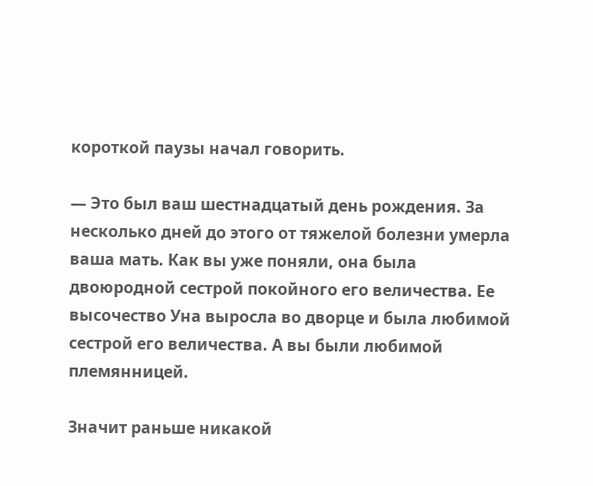короткой паузы начал говорить.

— Это был ваш шестнадцатый день рождения. За несколько дней до этого от тяжелой болезни умерла ваша мать. Как вы уже поняли, она была двоюродной сестрой покойного его величества. Ее высочество Уна выросла во дворце и была любимой сестрой его величества. А вы были любимой племянницей.

Значит раньше никакой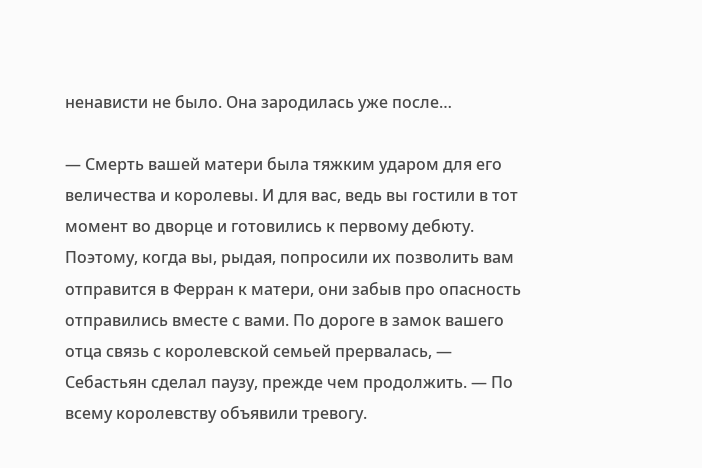ненависти не было. Она зародилась уже после…

— Смерть вашей матери была тяжким ударом для его величества и королевы. И для вас, ведь вы гостили в тот момент во дворце и готовились к первому дебюту. Поэтому, когда вы, рыдая, попросили их позволить вам отправится в Ферран к матери, они забыв про опасность отправились вместе с вами. По дороге в замок вашего отца связь с королевской семьей прервалась, — Себастьян сделал паузу, прежде чем продолжить. — По всему королевству объявили тревогу.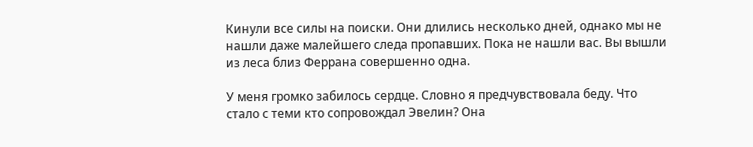Кинули все силы на поиски. Они длились несколько дней, однако мы не нашли даже малейшего следа пропавших. Пока не нашли вас. Вы вышли из леса близ Феррана совершенно одна.

У меня громко забилось сердце. Словно я предчувствовала беду. Что стало с теми кто сопровождал Эвелин? Она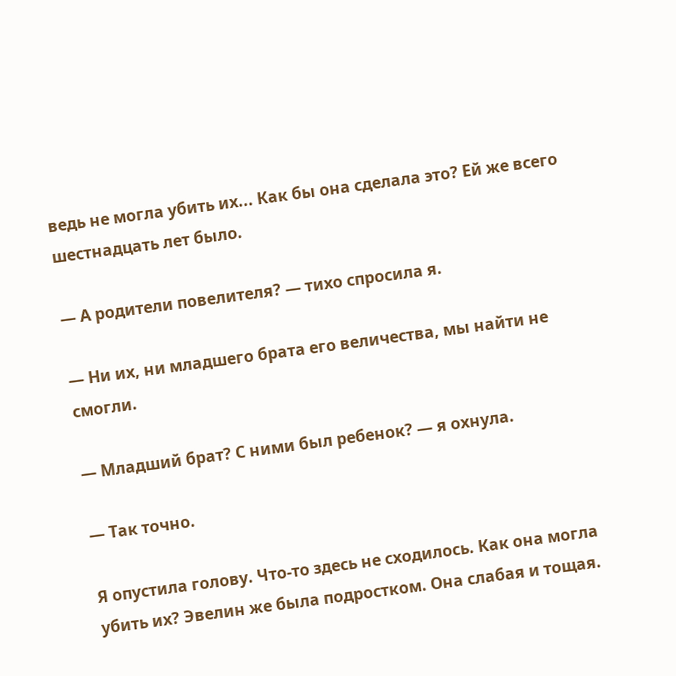ведь не могла убить их... Как бы она сделала это? Ей же всего шестнадцать лет было.

— А родители повелителя? — тихо спросила я.

— Ни их, ни младшего брата его величества, мы найти не смогли.

— Младший брат? С ними был ребенок? — я охнула.

— Так точно.

Я опустила голову. Что-то здесь не сходилось. Как она могла убить их? Эвелин же была подростком. Она слабая и тощая.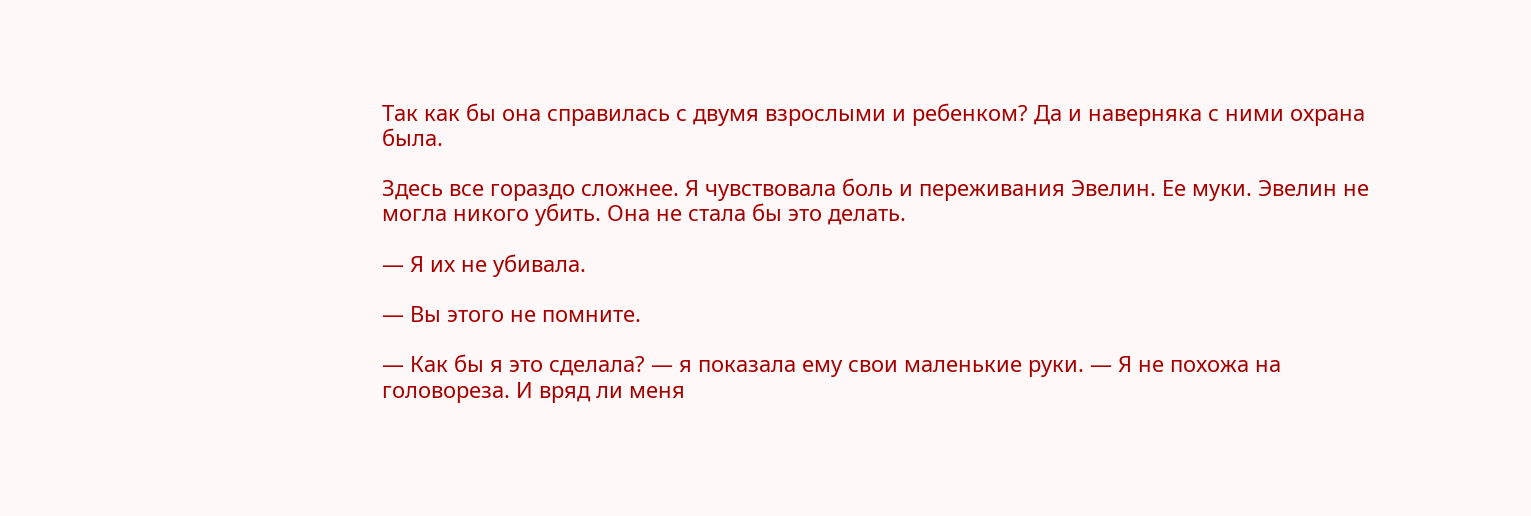Так как бы она справилась с двумя взрослыми и ребенком? Да и наверняка с ними охрана была.

Здесь все гораздо сложнее. Я чувствовала боль и переживания Эвелин. Ее муки. Эвелин не могла никого убить. Она не стала бы это делать.

— Я их не убивала.

— Вы этого не помните.

— Как бы я это сделала? — я показала ему свои маленькие руки. — Я не похожа на головореза. И вряд ли меня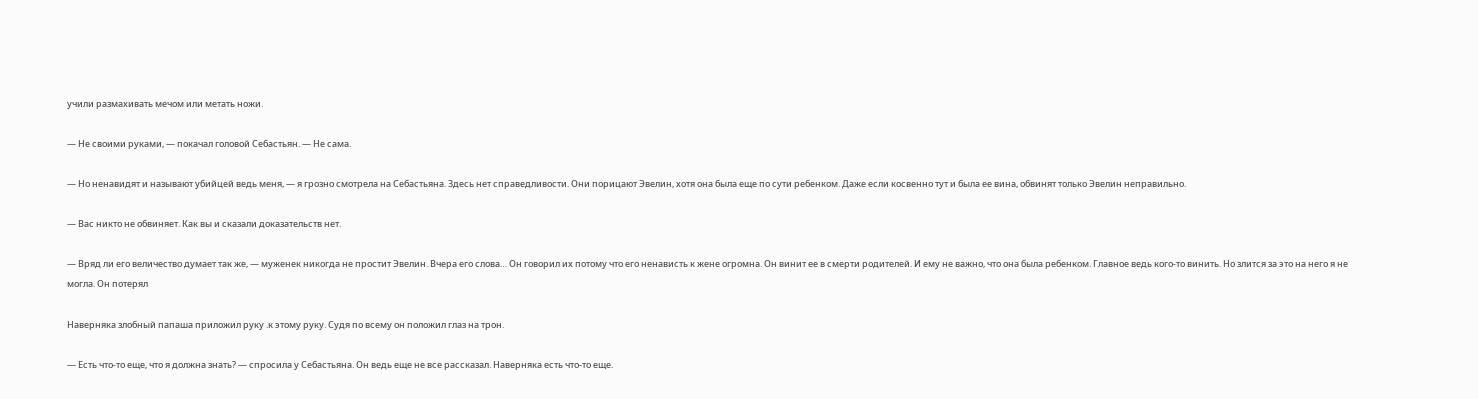учили размахивать мечом или метать ножи.

— Не своими руками, — покачал головой Себастьян. — Не сама.

— Но ненавидят и называют убийцей ведь меня, — я грозно смотрела на Себастьяна. Здесь нет справедливости. Они порицают Эвелин, хотя она была еще по сути ребенком. Даже если косвенно тут и была ее вина, обвинят только Эвелин неправильно.

— Вас никто не обвиняет. Как вы и сказали доказательств нет.

— Вряд ли его величество думает так же, — муженек никогда не простит Эвелин. Вчера его слова… Он говорил их потому что его ненависть к жене огромна. Он винит ее в смерти родителей. И ему не важно, что она была ребенком. Главное ведь кого-то винить. Но злится за это на него я не могла. Он потерял

Наверняка злобный папаша приложил руку .к этому руку. Судя по всему он положил глаз на трон.

— Есть что-то еще, что я должна знать? — спросила у Себастьяна. Он ведь еще не все рассказал. Наверняка есть что-то еще.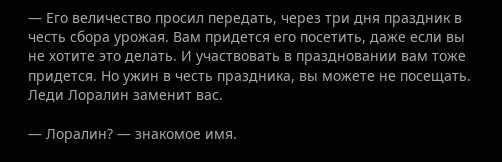— Его величество просил передать, через три дня праздник в честь сбора урожая. Вам придется его посетить, даже если вы не хотите это делать. И участвовать в праздновании вам тоже придется. Но ужин в честь праздника, вы можете не посещать. Леди Лоралин заменит вас.

— Лоралин? — знакомое имя.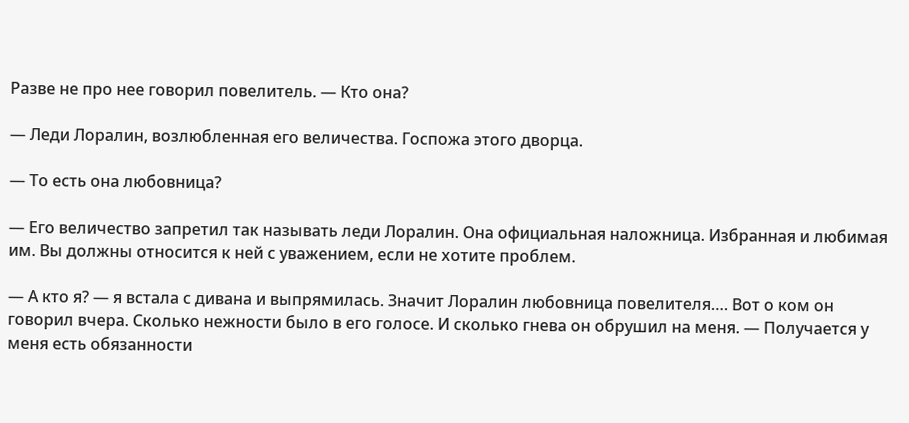Разве не про нее говорил повелитель. — Кто она?

— Леди Лоралин, возлюбленная его величества. Госпожа этого дворца.

— То есть она любовница?

— Его величество запретил так называть леди Лоралин. Она официальная наложница. Избранная и любимая им. Вы должны относится к ней с уважением, если не хотите проблем.

— А кто я? — я встала с дивана и выпрямилась. Значит Лоралин любовница повелителя…. Вот о ком он говорил вчера. Сколько нежности было в его голосе. И сколько гнева он обрушил на меня. — Получается у меня есть обязанности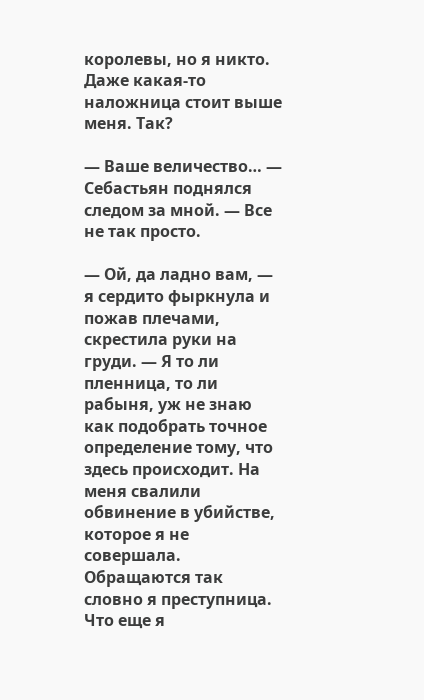королевы, но я никто. Даже какая-то наложница стоит выше меня. Так?

— Ваше величество… — Себастьян поднялся следом за мной. — Все не так просто.

— Ой, да ладно вам, — я сердито фыркнула и пожав плечами, скрестила руки на груди. — Я то ли пленница, то ли рабыня, уж не знаю как подобрать точное определение тому, что здесь происходит. На меня свалили обвинение в убийстве, которое я не совершала. Обращаются так словно я преступница. Что еще я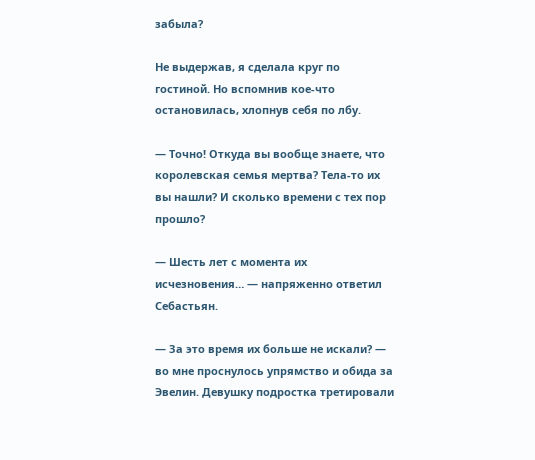забыла?

Не выдержав, я сделала круг по гостиной. Но вспомнив кое-что остановилась, хлопнув себя по лбу.

— Точно! Откуда вы вообще знаете, что королевская семья мертва? Тела-то их вы нашли? И сколько времени с тех пор прошло?

— Шесть лет с момента их исчезновения… — напряженно ответил Себастьян.

— За это время их больше не искали? — во мне проснулось упрямство и обида за Эвелин. Девушку подростка третировали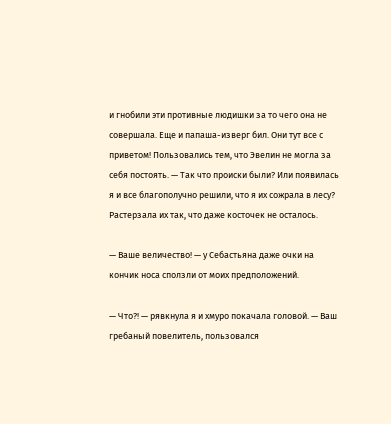и гнобили эти противные людишки за то чего она не совершала. Еще и папаша-изверг бил. Они тут все с приветом! Пользовались тем, что Эвелин не могла за себя постоять. — Так что происки были? Или появилась я и все благополучно решили, что я их сожрала в лесу? Растерзала их так, что даже косточек не осталось.

— Ваше величество! — у Себастьяна даже очки на кончик носа сползли от моих предположений.

— Что?! — рявкнула я и хмуро покачала головой. — Ваш гребаный повелитель, пользовался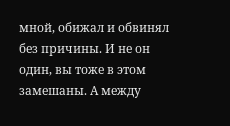мной, обижал и обвинял без причины. И не он один, вы тоже в этом замешаны. А между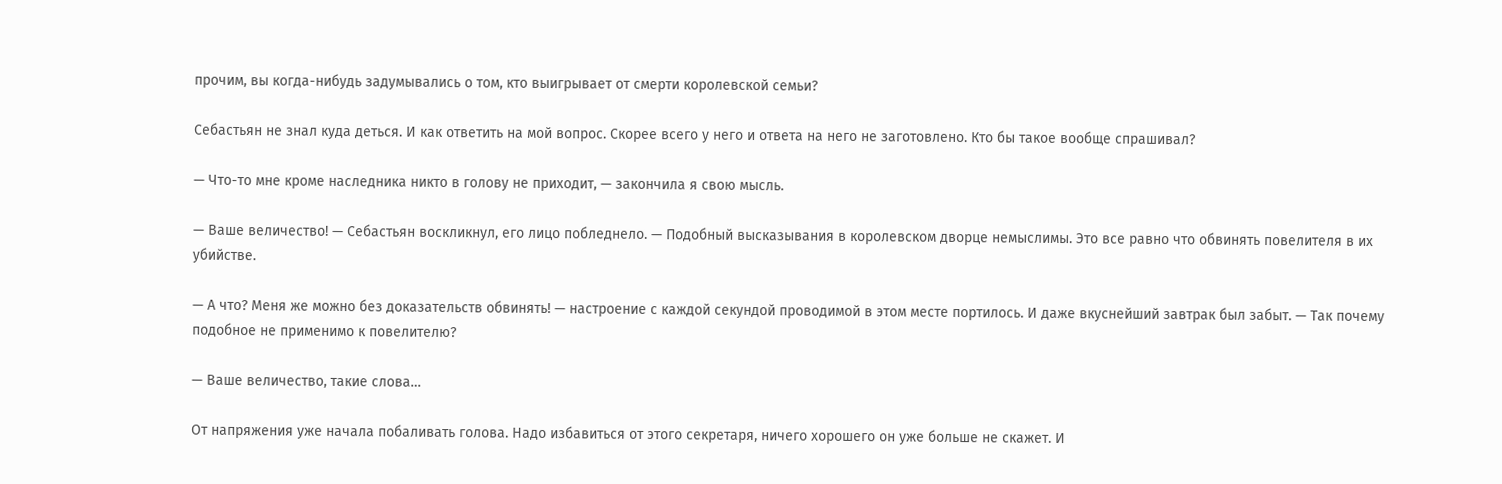прочим, вы когда-нибудь задумывались о том, кто выигрывает от смерти королевской семьи?

Себастьян не знал куда деться. И как ответить на мой вопрос. Скорее всего у него и ответа на него не заготовлено. Кто бы такое вообще спрашивал?

— Что-то мне кроме наследника никто в голову не приходит, — закончила я свою мысль.

— Ваше величество! — Себастьян воскликнул, его лицо побледнело. — Подобный высказывания в королевском дворце немыслимы. Это все равно что обвинять повелителя в их убийстве.

— А что? Меня же можно без доказательств обвинять! — настроение с каждой секундой проводимой в этом месте портилось. И даже вкуснейший завтрак был забыт. — Так почему подобное не применимо к повелителю?

— Ваше величество, такие слова…

От напряжения уже начала побаливать голова. Надо избавиться от этого секретаря, ничего хорошего он уже больше не скажет. И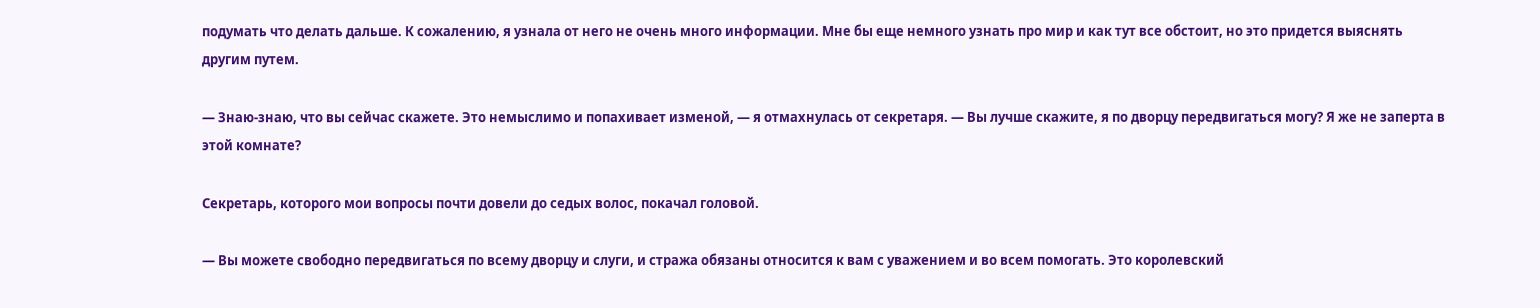подумать что делать дальше. К сожалению, я узнала от него не очень много информации. Мне бы еще немного узнать про мир и как тут все обстоит, но это придется выяснять другим путем.

— Знаю-знаю, что вы сейчас скажете. Это немыслимо и попахивает изменой, — я отмахнулась от секретаря. — Вы лучше скажите, я по дворцу передвигаться могу? Я же не заперта в этой комнате?

Секретарь, которого мои вопросы почти довели до седых волос, покачал головой.

— Вы можете свободно передвигаться по всему дворцу и слуги, и стража обязаны относится к вам с уважением и во всем помогать. Это королевский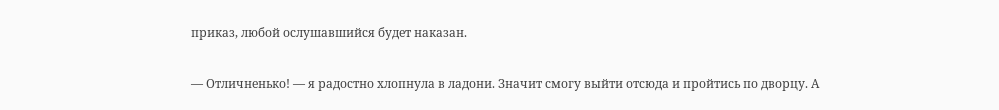приказ, любой ослушавшийся будет наказан.

— Отличненько! — я радостно хлопнула в ладони. Значит смогу выйти отсюда и пройтись по дворцу. А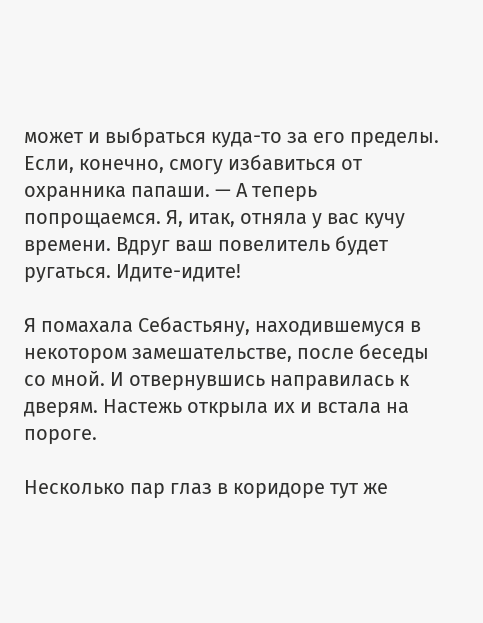может и выбраться куда-то за его пределы. Если, конечно, смогу избавиться от охранника папаши. — А теперь попрощаемся. Я, итак, отняла у вас кучу времени. Вдруг ваш повелитель будет ругаться. Идите-идите!

Я помахала Себастьяну, находившемуся в некотором замешательстве, после беседы со мной. И отвернувшись направилась к дверям. Настежь открыла их и встала на пороге.

Несколько пар глаз в коридоре тут же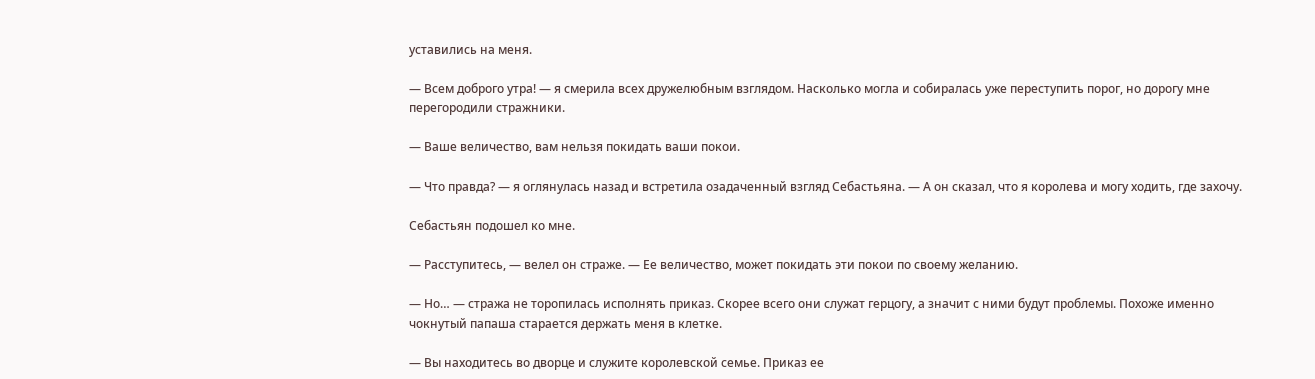уставились на меня.

— Всем доброго утра! — я смерила всех дружелюбным взглядом. Насколько могла и собиралась уже переступить порог, но дорогу мне перегородили стражники.

— Ваше величество, вам нельзя покидать ваши покои.

— Что правда? — я оглянулась назад и встретила озадаченный взгляд Себастьяна. — А он сказал, что я королева и могу ходить, где захочу.

Себастьян подошел ко мне.

— Расступитесь, — велел он страже. — Ее величество, может покидать эти покои по своему желанию.

— Но… — стража не торопилась исполнять приказ. Скорее всего они служат герцогу, а значит с ними будут проблемы. Похоже именно чокнутый папаша старается держать меня в клетке.

— Вы находитесь во дворце и служите королевской семье. Приказ ее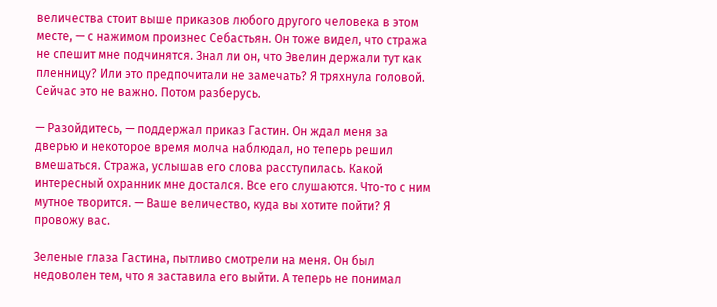величества стоит выше приказов любого другого человека в этом месте, — с нажимом произнес Себастьян. Он тоже видел, что стража не спешит мне подчинятся. Знал ли он, что Эвелин держали тут как пленницу? Или это предпочитали не замечать? Я тряхнула головой. Сейчас это не важно. Потом разберусь.

— Разойдитесь, — поддержал приказ Гастин. Он ждал меня за дверью и некоторое время молча наблюдал, но теперь решил вмешаться. Стража, услышав его слова расступилась. Какой интересный охранник мне достался. Все его слушаются. Что-то с ним мутное творится. — Ваше величество, куда вы хотите пойти? Я провожу вас.

Зеленые глаза Гастина, пытливо смотрели на меня. Он был недоволен тем, что я заставила его выйти. А теперь не понимал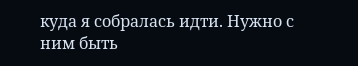куда я собралась идти. Нужно с ним быть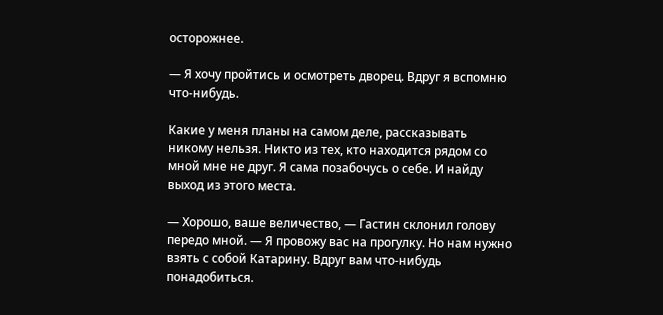осторожнее.

— Я хочу пройтись и осмотреть дворец. Вдруг я вспомню что-нибудь.

Какие у меня планы на самом деле, рассказывать никому нельзя. Никто из тех, кто находится рядом со мной мне не друг. Я сама позабочусь о себе. И найду выход из этого места.

— Хорошо, ваше величество, — Гастин склонил голову передо мной. — Я провожу вас на прогулку. Но нам нужно взять с собой Катарину. Вдруг вам что-нибудь понадобиться.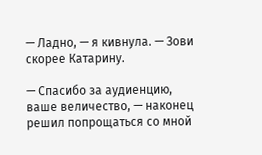— Ладно, — я кивнула. — Зови скорее Катарину.

— Спасибо за аудиенцию, ваше величество, — наконец решил попрощаться со мной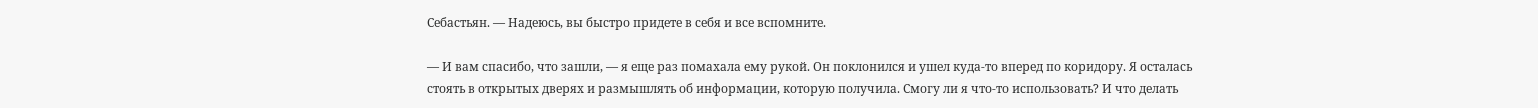Себастьян. — Надеюсь, вы быстро придете в себя и все вспомните.

— И вам спасибо, что зашли, — я еще раз помахала ему рукой. Он поклонился и ушел куда-то вперед по коридору. Я осталась стоять в открытых дверях и размышлять об информации, которую получила. Смогу ли я что-то использовать? И что делать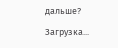дальше?

Загрузка...